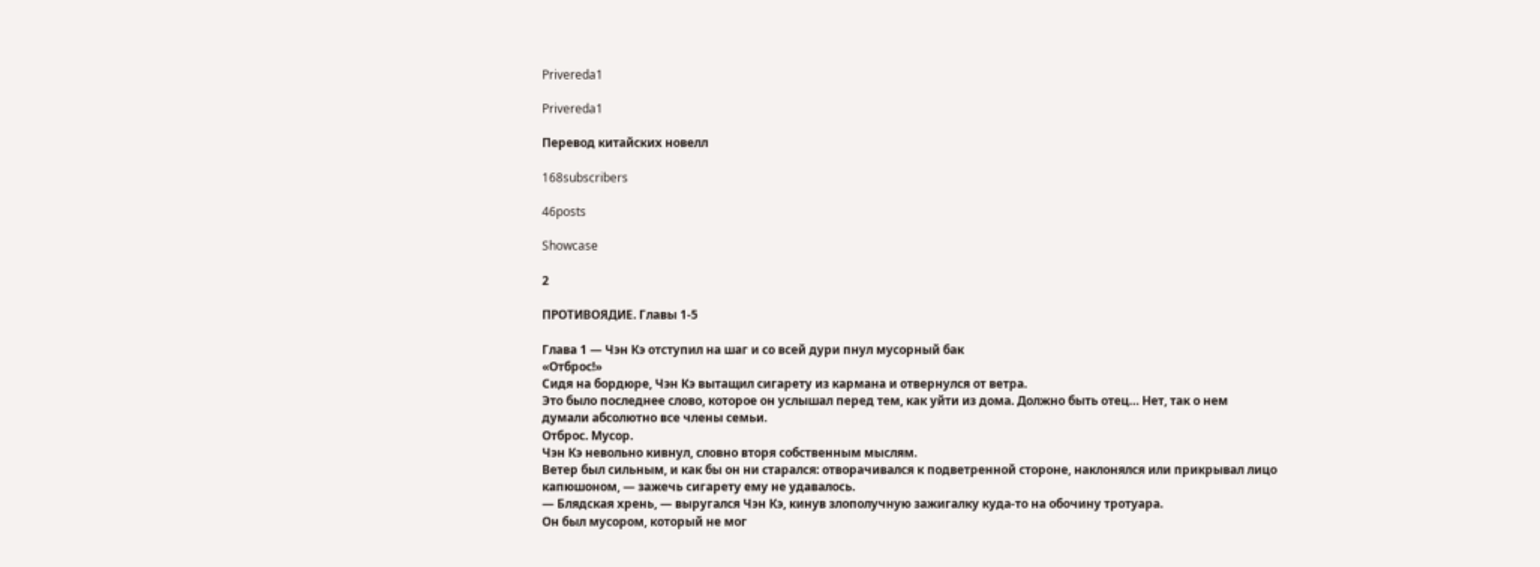Privereda1

Privereda1

Перевод китайских новелл

168subscribers

46posts

Showcase

2

ПРОТИВОЯДИЕ. Главы 1-5

Глава 1 — Чэн Кэ отступил на шаг и со всей дури пнул мусорный бак
«Отброс!»
Сидя на бордюре, Чэн Кэ вытащил сигарету из кармана и отвернулся от ветра.
Это было последнее слово, которое он услышал перед тем, как уйти из дома. Должно быть отец… Нет, так о нем думали абсолютно все члены семьи.
Отброс. Мусор.
Чэн Кэ невольно кивнул, словно вторя собственным мыслям.
Ветер был сильным, и как бы он ни старался: отворачивался к подветренной стороне, наклонялся или прикрывал лицо капюшоном, — зажечь сигарету ему не удавалось.
— Блядская хрень, — выругался Чэн Кэ, кинув злополучную зажигалку куда-то на обочину тротуара.
Он был мусором, который не мог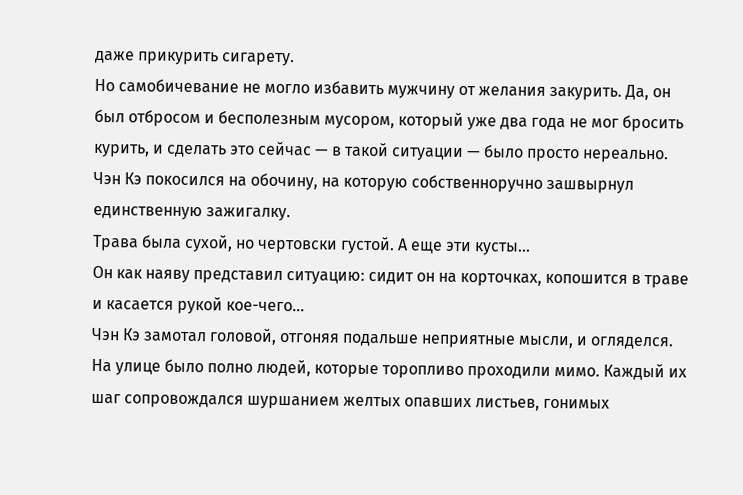даже прикурить сигарету.
Но самобичевание не могло избавить мужчину от желания закурить. Да, он был отбросом и бесполезным мусором, который уже два года не мог бросить курить, и сделать это сейчас — в такой ситуации — было просто нереально.
Чэн Кэ покосился на обочину, на которую собственноручно зашвырнул единственную зажигалку.
Трава была сухой, но чертовски густой. А еще эти кусты…
Он как наяву представил ситуацию: сидит он на корточках, копошится в траве и касается рукой кое-чего…
Чэн Кэ замотал головой, отгоняя подальше неприятные мысли, и огляделся. На улице было полно людей, которые торопливо проходили мимо. Каждый их шаг сопровождался шуршанием желтых опавших листьев, гонимых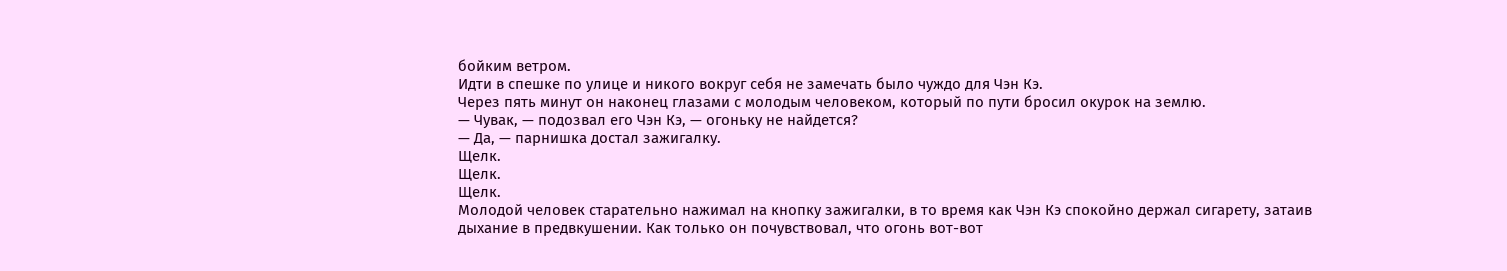бойким ветром.
Идти в спешке по улице и никого вокруг себя не замечать было чуждо для Чэн Кэ.
Через пять минут он наконец глазами с молодым человеком, который по пути бросил окурок на землю.
— Чувак, — подозвал его Чэн Кэ, — огоньку не найдется?
— Да, — парнишка достал зажигалку.
Щелк.
Щелк.
Щелк.
Молодой человек старательно нажимал на кнопку зажигалки, в то время как Чэн Кэ спокойно держал сигарету, затаив дыхание в предвкушении. Как только он почувствовал, что огонь вот-вот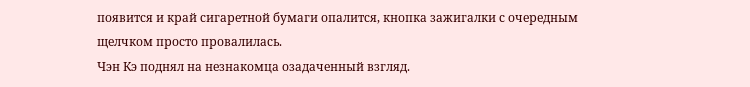появится и край сигаретной бумаги опалится, кнопка зажигалки с очередным щелчком просто провалилась.
Чэн Кэ поднял на незнакомца озадаченный взгляд.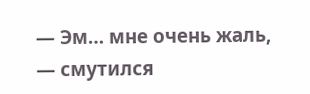— Эм… мне очень жаль, — смутился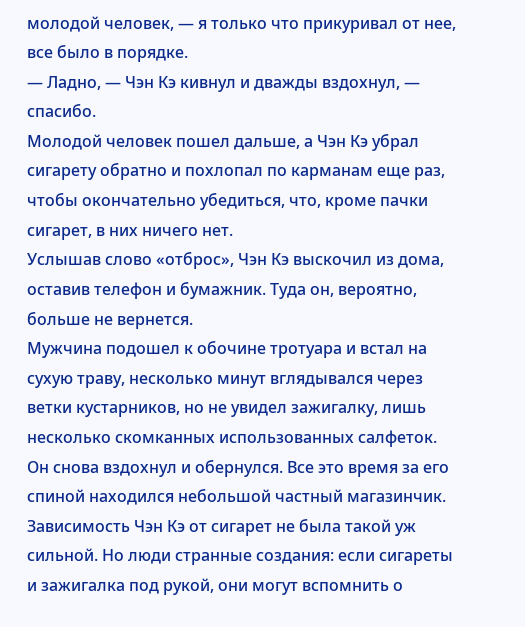молодой человек, — я только что прикуривал от нее, все было в порядке.
— Ладно, — Чэн Кэ кивнул и дважды вздохнул, — спасибо.
Молодой человек пошел дальше, а Чэн Кэ убрал сигарету обратно и похлопал по карманам еще раз, чтобы окончательно убедиться, что, кроме пачки сигарет, в них ничего нет.
Услышав слово «отброс», Чэн Кэ выскочил из дома, оставив телефон и бумажник. Туда он, вероятно, больше не вернется.
Мужчина подошел к обочине тротуара и встал на сухую траву, несколько минут вглядывался через ветки кустарников, но не увидел зажигалку, лишь несколько скомканных использованных салфеток. Он снова вздохнул и обернулся. Все это время за его спиной находился небольшой частный магазинчик.
Зависимость Чэн Кэ от сигарет не была такой уж сильной. Но люди странные создания: если сигареты и зажигалка под рукой, они могут вспомнить о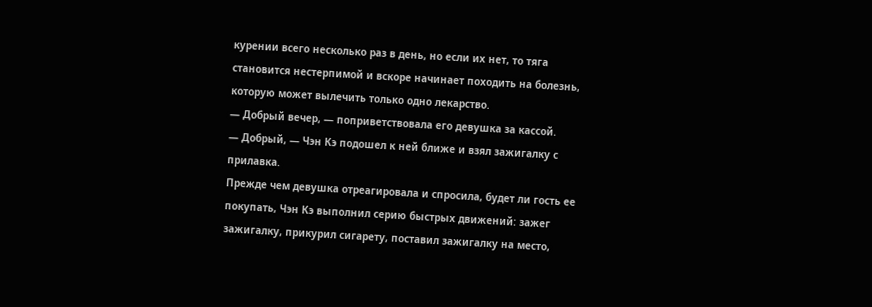курении всего несколько раз в день, но если их нет, то тяга становится нестерпимой и вскоре начинает походить на болезнь, которую может вылечить только одно лекарство.
— Добрый вечер, — поприветствовала его девушка за кассой.
— Добрый, — Чэн Кэ подошел к ней ближе и взял зажигалку с прилавка.
Прежде чем девушка отреагировала и спросила, будет ли гость ее покупать, Чэн Кэ выполнил серию быстрых движений: зажег зажигалку, прикурил сигарету, поставил зажигалку на место,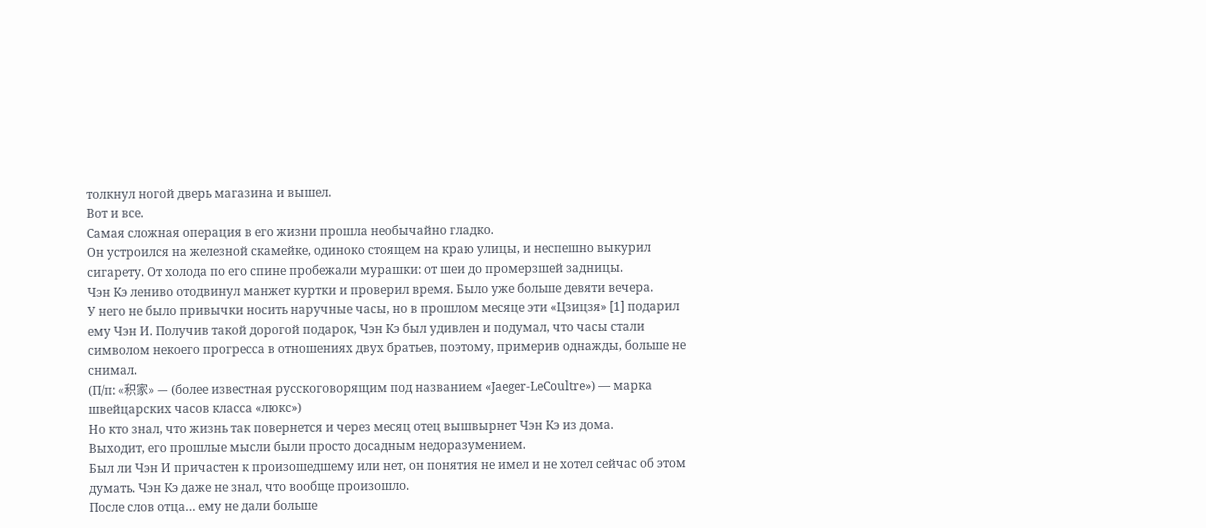толкнул ногой дверь магазина и вышел.
Вот и все.
Самая сложная операция в его жизни прошла необычайно гладко.
Он устроился на железной скамейке, одиноко стоящем на краю улицы, и неспешно выкурил сигарету. От холода по его спине пробежали мурашки: от шеи до промерзшей задницы.
Чэн Кэ лениво отодвинул манжет куртки и проверил время. Было уже больше девяти вечера.
У него не было привычки носить наручные часы, но в прошлом месяце эти «Цзицзя» [1] подарил ему Чэн И. Получив такой дорогой подарок, Чэн Кэ был удивлен и подумал, что часы стали символом некоего прогресса в отношениях двух братьев, поэтому, примерив однажды, больше не снимал.
(П/п: «积家» — (более известная русскоговорящим под названием «Jaeger-LeCoultre») — марка швейцарских часов класса «люкс»)
Но кто знал, что жизнь так повернется и через месяц отец вышвырнет Чэн Кэ из дома.
Выходит, его прошлые мысли были просто досадным недоразумением.
Был ли Чэн И причастен к произошедшему или нет, он понятия не имел и не хотел сейчас об этом думать. Чэн Кэ даже не знал, что вообще произошло.
После слов отца… ему не дали больше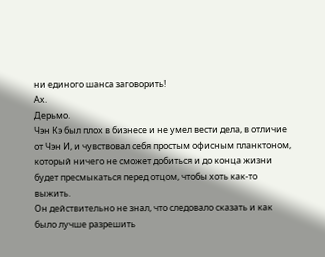ни единого шанса заговорить!
Ах.
Дерьмо.
Чэн Кэ был плох в бизнесе и не умел вести дела, в отличие от Чэн И, и чувствовал себя простым офисным планктоном, который ничего не сможет добиться и до конца жизни будет пресмыкаться перед отцом, чтобы хоть как-то выжить.
Он действительно не знал, что следовало сказать и как было лучше разрешить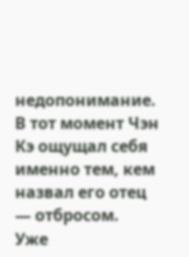недопонимание. В тот момент Чэн Кэ ощущал себя именно тем, кем назвал его отец — отбросом.
Уже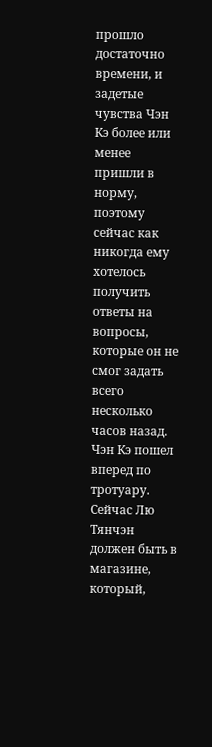прошло достаточно времени, и задетые чувства Чэн Кэ более или менее пришли в норму, поэтому сейчас как никогда ему хотелось получить ответы на вопросы, которые он не смог задать всего несколько часов назад.
Чэн Кэ пошел вперед по тротуару. Сейчас Лю Тянчэн должен быть в магазине, который,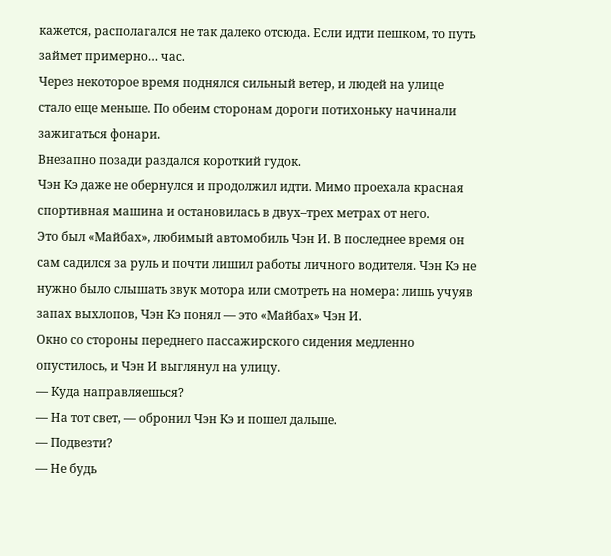кажется, располагался не так далеко отсюда. Если идти пешком, то путь займет примерно… час.
Через некоторое время поднялся сильный ветер, и людей на улице стало еще меньше. По обеим сторонам дороги потихоньку начинали зажигаться фонари.
Внезапно позади раздался короткий гудок.
Чэн Кэ даже не обернулся и продолжил идти. Мимо проехала красная спортивная машина и остановилась в двух–трех метрах от него.
Это был «Майбах», любимый автомобиль Чэн И. В последнее время он сам садился за руль и почти лишил работы личного водителя. Чэн Кэ не нужно было слышать звук мотора или смотреть на номера: лишь учуяв запах выхлопов, Чэн Кэ понял — это «Майбах» Чэн И.
Окно со стороны переднего пассажирского сидения медленно опустилось, и Чэн И выглянул на улицу.
— Куда направляешься?
— На тот свет, — обронил Чэн Кэ и пошел дальше.
— Подвезти?
— Не будь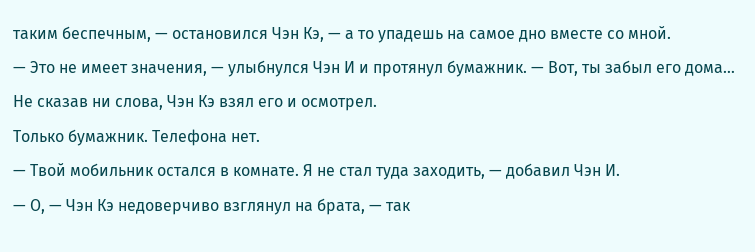таким беспечным, — остановился Чэн Кэ, — а то упадешь на самое дно вместе со мной.
— Это не имеет значения, — улыбнулся Чэн И и протянул бумажник. — Вот, ты забыл его дома…
Не сказав ни слова, Чэн Кэ взял его и осмотрел.
Только бумажник. Телефона нет.
— Твой мобильник остался в комнате. Я не стал туда заходить, — добавил Чэн И.
— О, — Чэн Кэ недоверчиво взглянул на брата, — так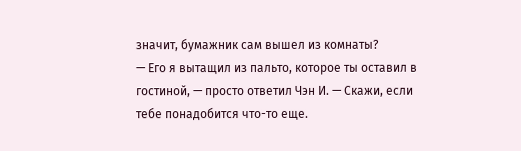значит, бумажник сам вышел из комнаты?
— Его я вытащил из пальто, которое ты оставил в гостиной, — просто ответил Чэн И. — Скажи, если тебе понадобится что-то еще.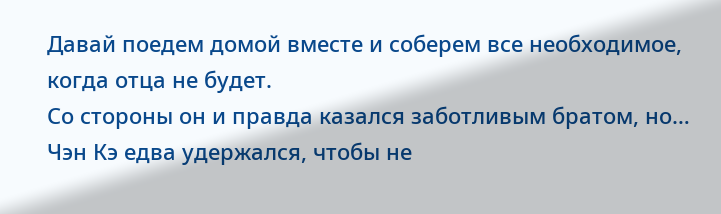Давай поедем домой вместе и соберем все необходимое, когда отца не будет.
Со стороны он и правда казался заботливым братом, но… Чэн Кэ едва удержался, чтобы не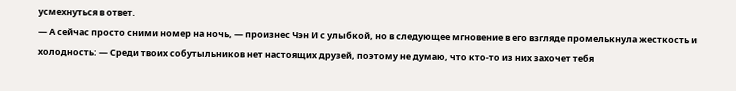усмехнуться в ответ.
— А сейчас просто сними номер на ночь, — произнес Чэн И с улыбкой, но в следующее мгновение в его взгляде промелькнула жесткость и холодность: — Среди твоих собутыльников нет настоящих друзей, поэтому не думаю, что кто-то из них захочет тебя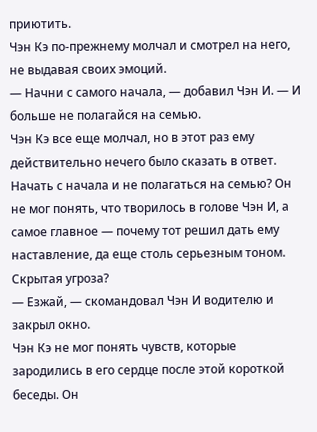приютить.
Чэн Кэ по-прежнему молчал и смотрел на него, не выдавая своих эмоций.
— Начни с самого начала, — добавил Чэн И. — И больше не полагайся на семью.
Чэн Кэ все еще молчал, но в этот раз ему действительно нечего было сказать в ответ. Начать с начала и не полагаться на семью? Он не мог понять, что творилось в голове Чэн И, а самое главное — почему тот решил дать ему наставление, да еще столь серьезным тоном. Скрытая угроза?
— Езжай, — скомандовал Чэн И водителю и закрыл окно.
Чэн Кэ не мог понять чувств, которые зародились в его сердце после этой короткой беседы. Он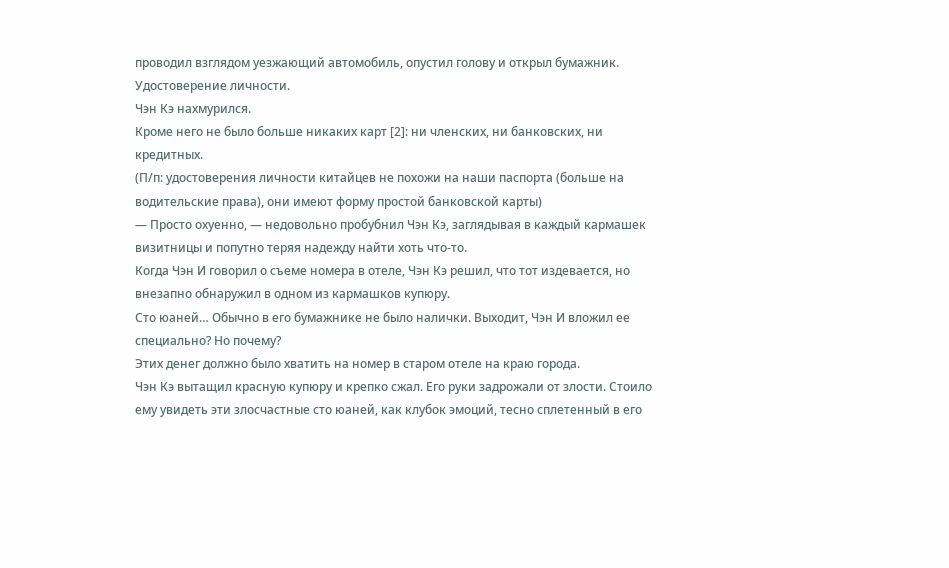проводил взглядом уезжающий автомобиль, опустил голову и открыл бумажник.
Удостоверение личности.
Чэн Кэ нахмурился.
Кроме него не было больше никаких карт [2]: ни членских, ни банковских, ни кредитных.
(П/п: удостоверения личности китайцев не похожи на наши паспорта (больше на водительские права), они имеют форму простой банковской карты)
— Просто охуенно, — недовольно пробубнил Чэн Кэ, заглядывая в каждый кармашек визитницы и попутно теряя надежду найти хоть что-то.
Когда Чэн И говорил о съеме номера в отеле, Чэн Кэ решил, что тот издевается, но внезапно обнаружил в одном из кармашков купюру.
Сто юаней… Обычно в его бумажнике не было налички. Выходит, Чэн И вложил ее специально? Но почему?
Этих денег должно было хватить на номер в старом отеле на краю города.
Чэн Кэ вытащил красную купюру и крепко сжал. Его руки задрожали от злости. Стоило ему увидеть эти злосчастные сто юаней, как клубок эмоций, тесно сплетенный в его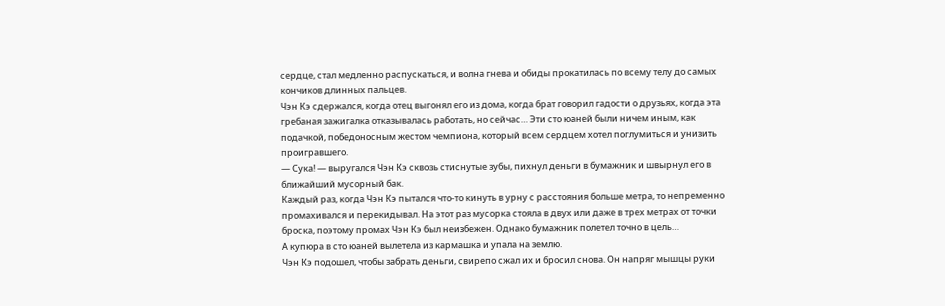сердце, стал медленно распускаться, и волна гнева и обиды прокатилась по всему телу до самых кончиков длинных пальцев.
Чэн Кэ сдержался, когда отец выгонял его из дома, когда брат говорил гадости о друзьях, когда эта гребаная зажигалка отказывалась работать, но сейчас… Эти сто юаней были ничем иным, как подачкой, победоносным жестом чемпиона, который всем сердцем хотел поглумиться и унизить проигравшего.
— Сука! — выругался Чэн Кэ сквозь стиснутые зубы, пихнул деньги в бумажник и швырнул его в ближайший мусорный бак.
Каждый раз, когда Чэн Кэ пытался что-то кинуть в урну с расстояния больше метра, то непременно промахивался и перекидывал. На этот раз мусорка стояла в двух или даже в трех метрах от точки броска, поэтому промах Чэн Кэ был неизбежен. Однако бумажник полетел точно в цель…
А купюра в сто юаней вылетела из кармашка и упала на землю.
Чэн Кэ подошел, чтобы забрать деньги, свирепо сжал их и бросил снова. Он напряг мышцы руки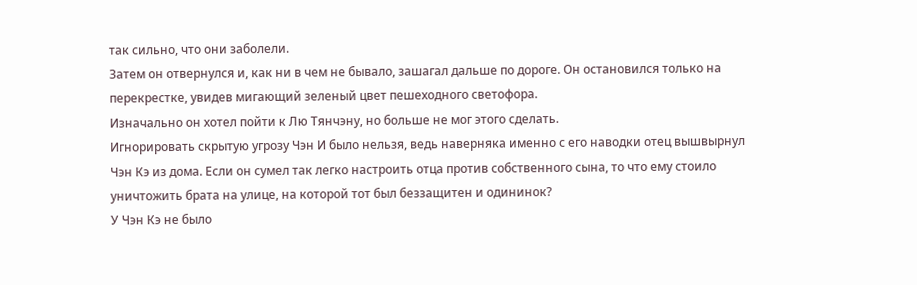так сильно, что они заболели.
Затем он отвернулся и, как ни в чем не бывало, зашагал дальше по дороге. Он остановился только на перекрестке, увидев мигающий зеленый цвет пешеходного светофора.
Изначально он хотел пойти к Лю Тянчэну, но больше не мог этого сделать.
Игнорировать скрытую угрозу Чэн И было нельзя, ведь наверняка именно с его наводки отец вышвырнул Чэн Кэ из дома. Если он сумел так легко настроить отца против собственного сына, то что ему стоило уничтожить брата на улице, на которой тот был беззащитен и одининок?
У Чэн Кэ не было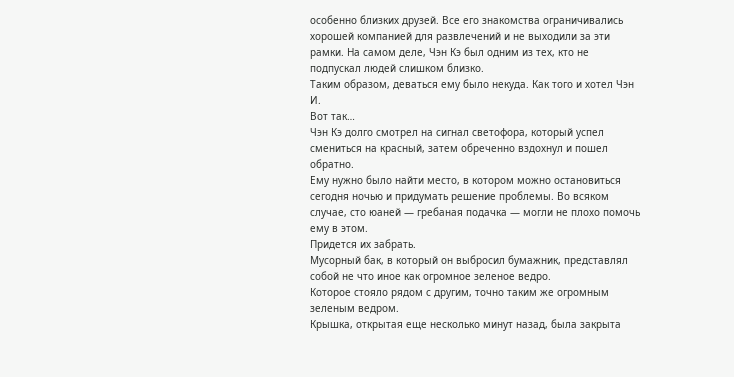особенно близких друзей. Все его знакомства ограничивались хорошей компанией для развлечений и не выходили за эти рамки. На самом деле, Чэн Кэ был одним из тех, кто не подпускал людей слишком близко.
Таким образом, деваться ему было некуда. Как того и хотел Чэн И.
Вот так…
Чэн Кэ долго смотрел на сигнал светофора, который успел смениться на красный, затем обреченно вздохнул и пошел обратно.
Ему нужно было найти место, в котором можно остановиться сегодня ночью и придумать решение проблемы. Во всяком случае, сто юаней — гребаная подачка — могли не плохо помочь ему в этом.
Придется их забрать.
Мусорный бак, в который он выбросил бумажник, представлял собой не что иное как огромное зеленое ведро.
Которое стояло рядом с другим, точно таким же огромным зеленым ведром.
Крышка, открытая еще несколько минут назад, была закрыта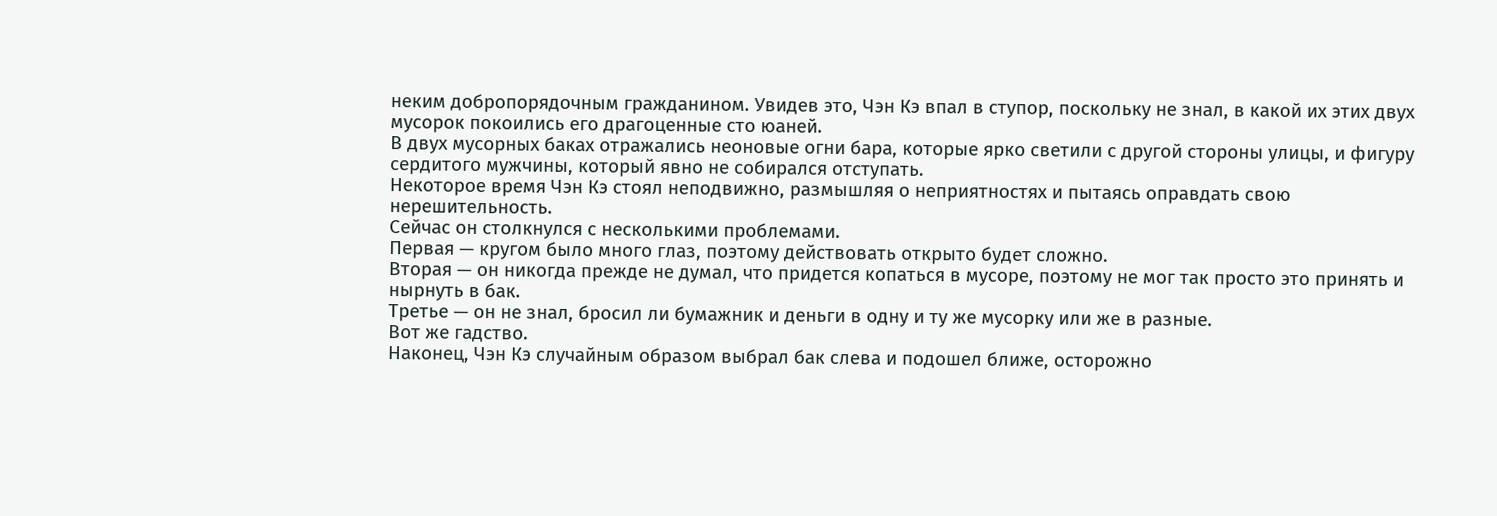неким добропорядочным гражданином. Увидев это, Чэн Кэ впал в ступор, поскольку не знал, в какой их этих двух мусорок покоились его драгоценные сто юаней.
В двух мусорных баках отражались неоновые огни бара, которые ярко светили с другой стороны улицы, и фигуру сердитого мужчины, который явно не собирался отступать.
Некоторое время Чэн Кэ стоял неподвижно, размышляя о неприятностях и пытаясь оправдать свою нерешительность.
Сейчас он столкнулся с несколькими проблемами.
Первая — кругом было много глаз, поэтому действовать открыто будет сложно.
Вторая — он никогда прежде не думал, что придется копаться в мусоре, поэтому не мог так просто это принять и нырнуть в бак.
Третье — он не знал, бросил ли бумажник и деньги в одну и ту же мусорку или же в разные.
Вот же гадство.
Наконец, Чэн Кэ случайным образом выбрал бак слева и подошел ближе, осторожно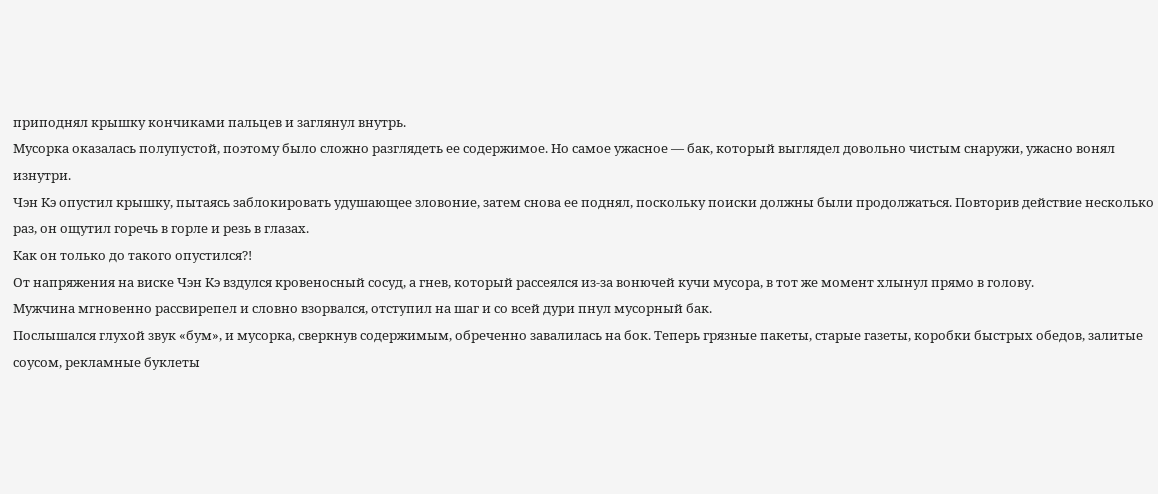приподнял крышку кончиками пальцев и заглянул внутрь.
Мусорка оказалась полупустой, поэтому было сложно разглядеть ее содержимое. Но самое ужасное — бак, который выглядел довольно чистым снаружи, ужасно вонял изнутри.
Чэн Кэ опустил крышку, пытаясь заблокировать удушающее зловоние, затем снова ее поднял, поскольку поиски должны были продолжаться. Повторив действие несколько раз, он ощутил горечь в горле и резь в глазах.
Как он только до такого опустился?!
От напряжения на виске Чэн Кэ вздулся кровеносный сосуд, а гнев, который рассеялся из-за вонючей кучи мусора, в тот же момент хлынул прямо в голову.
Мужчина мгновенно рассвирепел и словно взорвался, отступил на шаг и со всей дури пнул мусорный бак.
Послышался глухой звук «бум», и мусорка, сверкнув содержимым, обреченно завалилась на бок. Теперь грязные пакеты, старые газеты, коробки быстрых обедов, залитые соусом, рекламные буклеты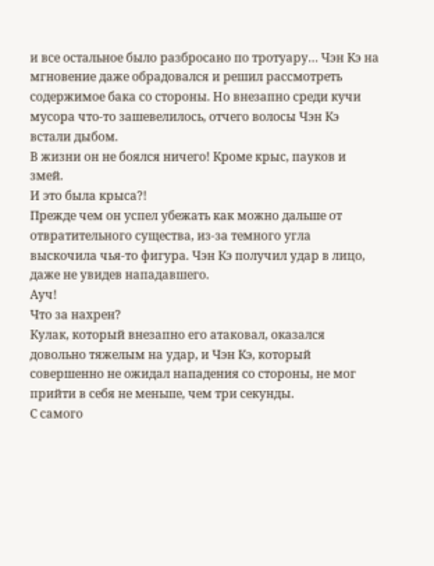и все остальное было разбросано по тротуару… Чэн Кэ на мгновение даже обрадовался и решил рассмотреть содержимое бака со стороны. Но внезапно среди кучи мусора что-то зашевелилось, отчего волосы Чэн Кэ встали дыбом.
В жизни он не боялся ничего! Кроме крыс, пауков и змей.
И это была крыса?!
Прежде чем он успел убежать как можно дальше от отвратительного существа, из-за темного угла выскочила чья-то фигура. Чэн Кэ получил удар в лицо, даже не увидев нападавшего.
Ауч!
Что за нахрен?
Кулак, который внезапно его атаковал, оказался довольно тяжелым на удар, и Чэн Кэ, который совершенно не ожидал нападения со стороны, не мог прийти в себя не меньше, чем три секунды.
С самого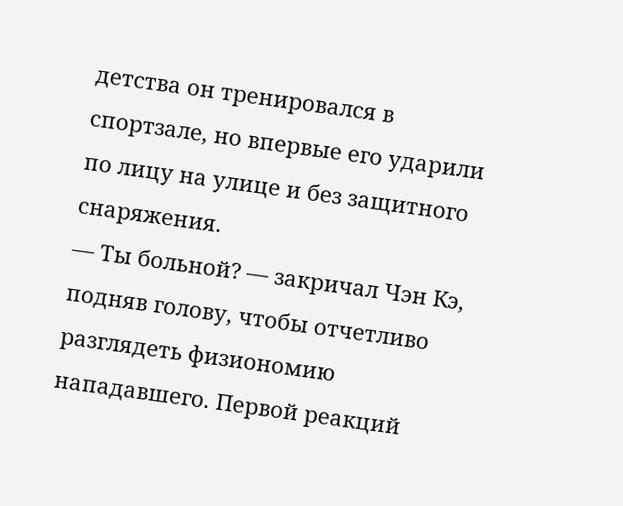детства он тренировался в спортзале, но впервые его ударили по лицу на улице и без защитного снаряжения.
— Ты больной? — закричал Чэн Кэ, подняв голову, чтобы отчетливо разглядеть физиономию нападавшего. Первой реакций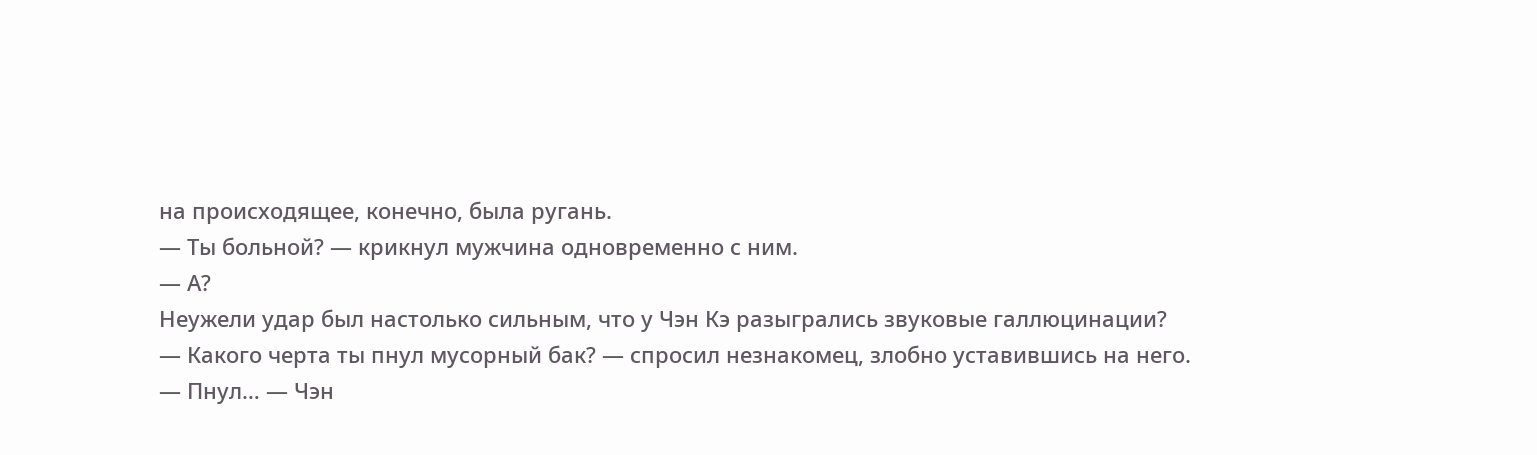на происходящее, конечно, была ругань.
— Ты больной? — крикнул мужчина одновременно с ним.
— А?
Неужели удар был настолько сильным, что у Чэн Кэ разыгрались звуковые галлюцинации?
— Какого черта ты пнул мусорный бак? — спросил незнакомец, злобно уставившись на него.
— Пнул… — Чэн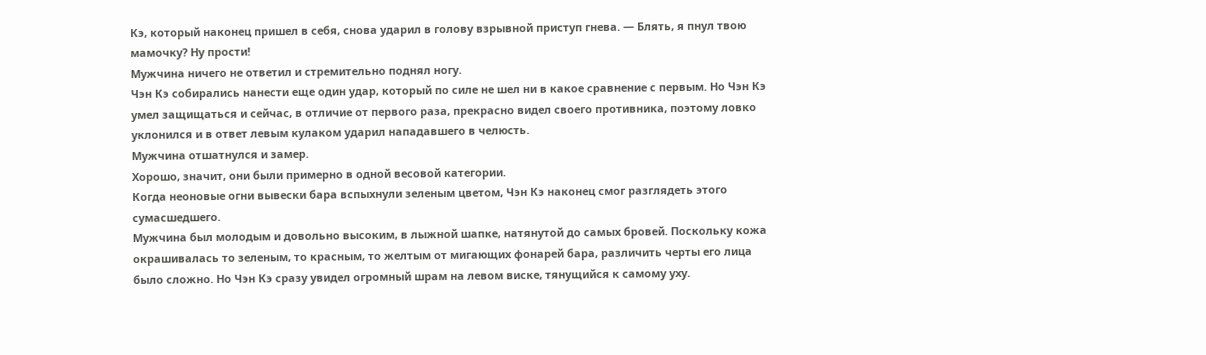Кэ, который наконец пришел в себя, снова ударил в голову взрывной приступ гнева. — Блять, я пнул твою мамочку? Ну прости!
Мужчина ничего не ответил и стремительно поднял ногу.
Чэн Кэ собирались нанести еще один удар, который по силе не шел ни в какое сравнение с первым. Но Чэн Кэ умел защищаться и сейчас, в отличие от первого раза, прекрасно видел своего противника, поэтому ловко уклонился и в ответ левым кулаком ударил нападавшего в челюсть.
Мужчина отшатнулся и замер.
Хорошо, значит, они были примерно в одной весовой категории.
Когда неоновые огни вывески бара вспыхнули зеленым цветом, Чэн Кэ наконец смог разглядеть этого сумасшедшего.
Мужчина был молодым и довольно высоким, в лыжной шапке, натянутой до самых бровей. Поскольку кожа окрашивалась то зеленым, то красным, то желтым от мигающих фонарей бара, различить черты его лица было сложно. Но Чэн Кэ сразу увидел огромный шрам на левом виске, тянущийся к самому уху.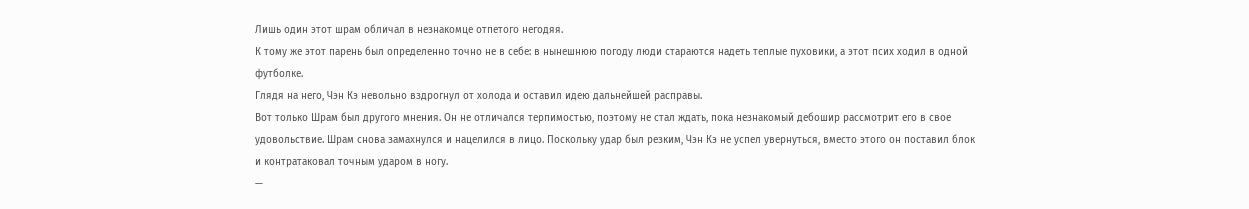Лишь один этот шрам обличал в незнакомце отпетого негодяя.
К тому же этот парень был определенно точно не в себе: в нынешнюю погоду люди стараются надеть теплые пуховики, а этот псих ходил в одной футболке.
Глядя на него, Чэн Кэ невольно вздрогнул от холода и оставил идею дальнейшей расправы.
Вот только Шрам был другого мнения. Он не отличался терпимостью, поэтому не стал ждать, пока незнакомый дебошир рассмотрит его в свое удовольствие. Шрам снова замахнулся и нацелился в лицо. Поскольку удар был резким, Чэн Кэ не успел увернуться, вместо этого он поставил блок и контратаковал точным ударом в ногу.
—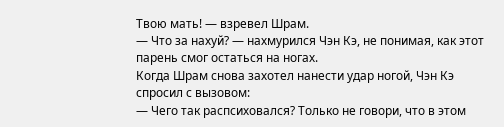Твою мать! — взревел Шрам.
— Что за нахуй? — нахмурился Чэн Кэ, не понимая, как этот парень смог остаться на ногах.
Когда Шрам снова захотел нанести удар ногой, Чэн Кэ спросил с вызовом:
— Чего так распсиховался? Только не говори, что в этом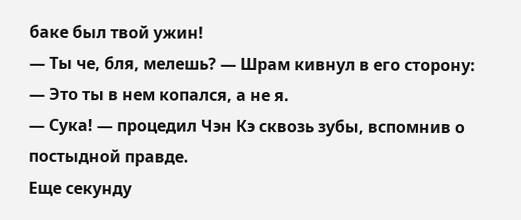баке был твой ужин!
— Ты че, бля, мелешь? — Шрам кивнул в его сторону: — Это ты в нем копался, а не я.
— Сука! — процедил Чэн Кэ сквозь зубы, вспомнив о постыдной правде.
Еще секунду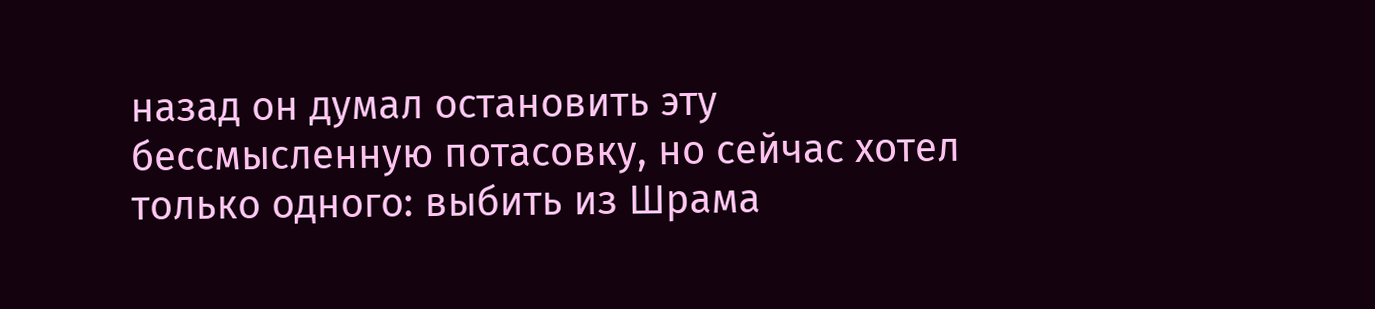назад он думал остановить эту бессмысленную потасовку, но сейчас хотел только одного: выбить из Шрама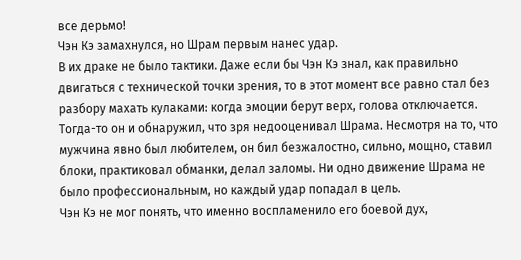все дерьмо!
Чэн Кэ замахнулся, но Шрам первым нанес удар.
В их драке не было тактики. Даже если бы Чэн Кэ знал, как правильно двигаться с технической точки зрения, то в этот момент все равно стал без разбору махать кулаками: когда эмоции берут верх, голова отключается. Тогда-то он и обнаружил, что зря недооценивал Шрама. Несмотря на то, что мужчина явно был любителем, он бил безжалостно, сильно, мощно, ставил блоки, практиковал обманки, делал заломы. Ни одно движение Шрама не было профессиональным, но каждый удар попадал в цель.
Чэн Кэ не мог понять, что именно воспламенило его боевой дух,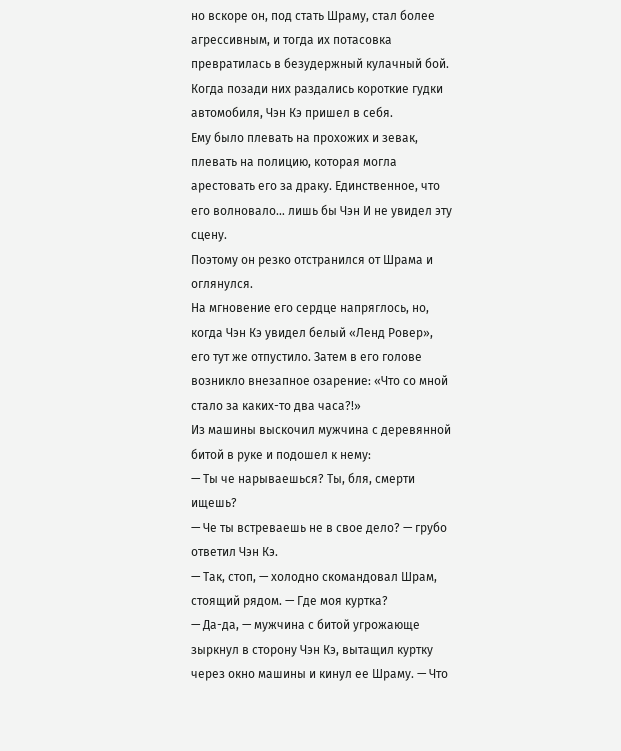но вскоре он, под стать Шраму, стал более агрессивным, и тогда их потасовка превратилась в безудержный кулачный бой.
Когда позади них раздались короткие гудки автомобиля, Чэн Кэ пришел в себя.
Ему было плевать на прохожих и зевак, плевать на полицию, которая могла арестовать его за драку. Единственное, что его волновало… лишь бы Чэн И не увидел эту сцену.
Поэтому он резко отстранился от Шрама и оглянулся.
На мгновение его сердце напряглось, но, когда Чэн Кэ увидел белый «Ленд Ровер», его тут же отпустило. Затем в его голове возникло внезапное озарение: «Что со мной стало за каких-то два часа?!»
Из машины выскочил мужчина с деревянной битой в руке и подошел к нему:
— Ты че нарываешься? Ты, бля, смерти ищешь?
— Че ты встреваешь не в свое дело? — грубо ответил Чэн Кэ.
— Так, стоп, — холодно скомандовал Шрам, стоящий рядом. — Где моя куртка?
— Да-да, — мужчина с битой угрожающе зыркнул в сторону Чэн Кэ, вытащил куртку через окно машины и кинул ее Шраму. — Что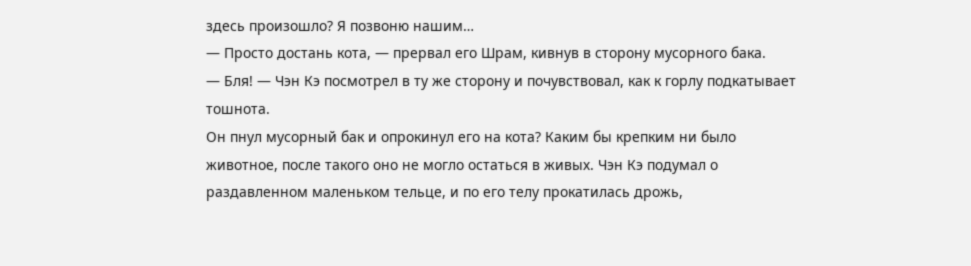здесь произошло? Я позвоню нашим…
— Просто достань кота, — прервал его Шрам, кивнув в сторону мусорного бака.
— Бля! — Чэн Кэ посмотрел в ту же сторону и почувствовал, как к горлу подкатывает тошнота.
Он пнул мусорный бак и опрокинул его на кота? Каким бы крепким ни было животное, после такого оно не могло остаться в живых. Чэн Кэ подумал о раздавленном маленьком тельце, и по его телу прокатилась дрожь,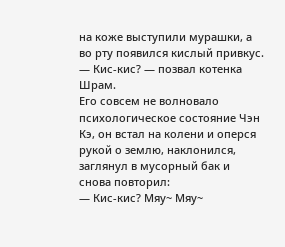на коже выступили мурашки, а во рту появился кислый привкус.
— Кис-кис? — позвал котенка Шрам.
Его совсем не волновало психологическое состояние Чэн Кэ, он встал на колени и оперся рукой о землю, наклонился, заглянул в мусорный бак и снова повторил:
— Кис-кис? Мяу~ Мяу~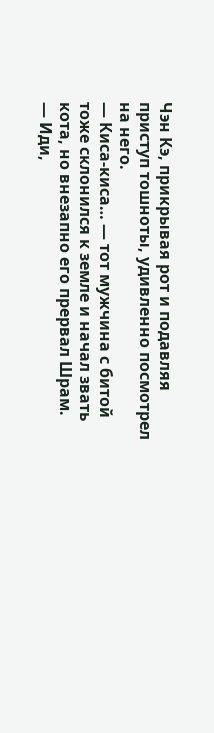Чэн Кэ, прикрывая рот и подавляя приступ тошноты, удивленно посмотрел на него.
— Киса-киса… — тот мужчина с битой тоже склонился к земле и начал звать кота, но внезапно его прервал Шрам.
— Иди,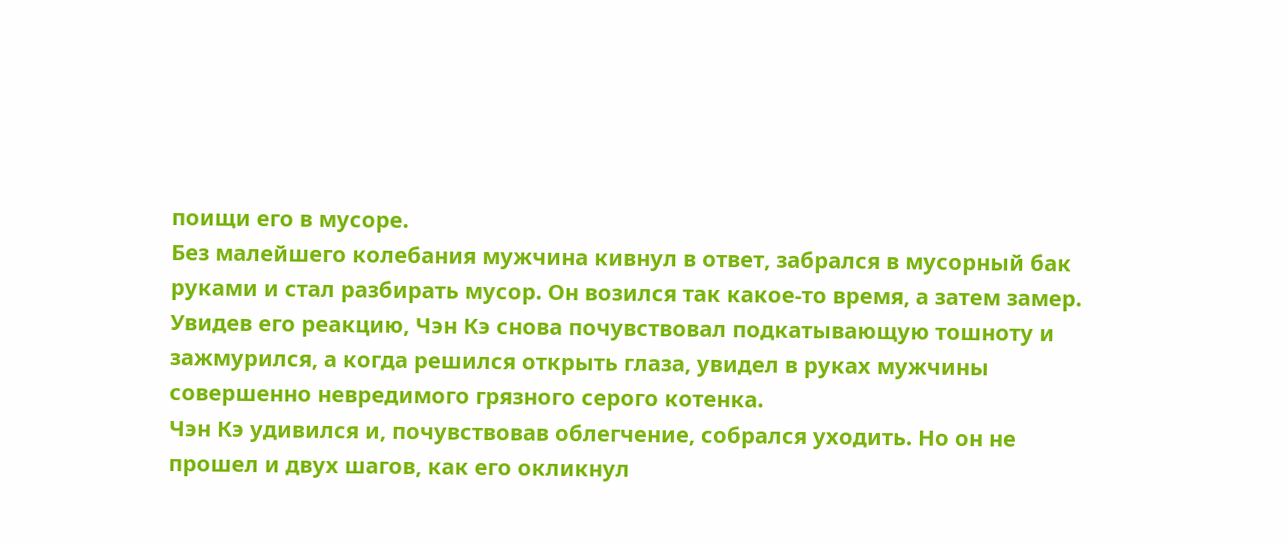поищи его в мусоре.
Без малейшего колебания мужчина кивнул в ответ, забрался в мусорный бак руками и стал разбирать мусор. Он возился так какое-то время, а затем замер.
Увидев его реакцию, Чэн Кэ снова почувствовал подкатывающую тошноту и зажмурился, а когда решился открыть глаза, увидел в руках мужчины совершенно невредимого грязного серого котенка.
Чэн Кэ удивился и, почувствовав облегчение, собрался уходить. Но он не прошел и двух шагов, как его окликнул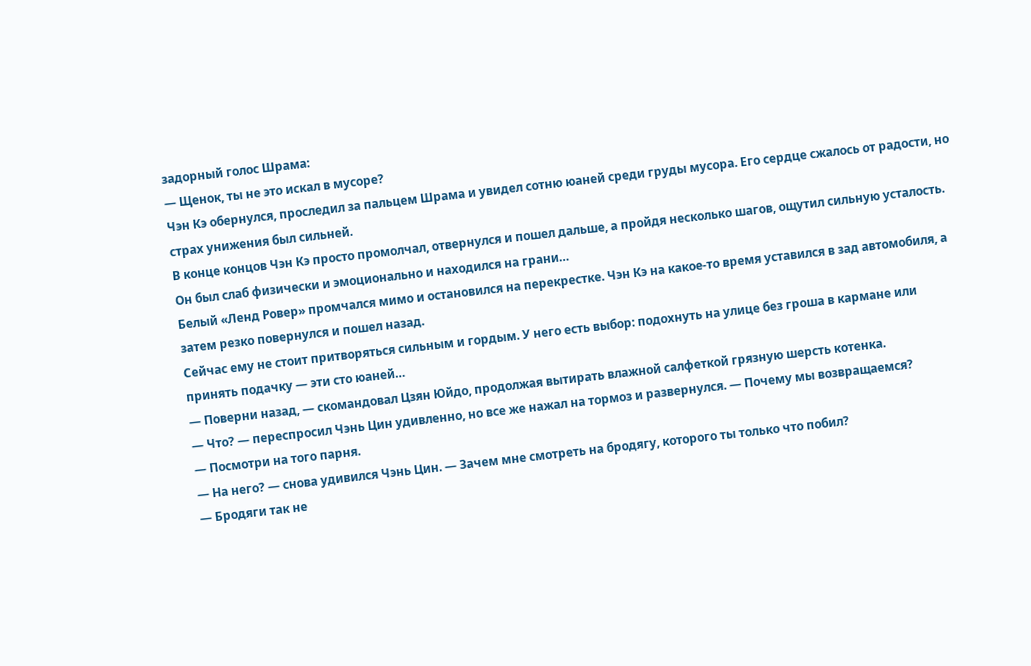задорный голос Шрама:
— Щенок, ты не это искал в мусоре?
Чэн Кэ обернулся, проследил за пальцем Шрама и увидел сотню юаней среди груды мусора. Его сердце сжалось от радости, но страх унижения был сильней.
В конце концов Чэн Кэ просто промолчал, отвернулся и пошел дальше, а пройдя несколько шагов, ощутил сильную усталость. Он был слаб физически и эмоционально и находился на грани…
Белый «Ленд Ровер» промчался мимо и остановился на перекрестке. Чэн Кэ на какое-то время уставился в зад автомобиля, а затем резко повернулся и пошел назад.
Сейчас ему не стоит притворяться сильным и гордым. У него есть выбор: подохнуть на улице без гроша в кармане или принять подачку — эти сто юаней…
— Поверни назад, — скомандовал Цзян Юйдо, продолжая вытирать влажной салфеткой грязную шерсть котенка.
— Что? — переспросил Чэнь Цин удивленно, но все же нажал на тормоз и развернулся. — Почему мы возвращаемся?
— Посмотри на того парня.
— На него? — снова удивился Чэнь Цин. — Зачем мне смотреть на бродягу, которого ты только что побил?
— Бродяги так не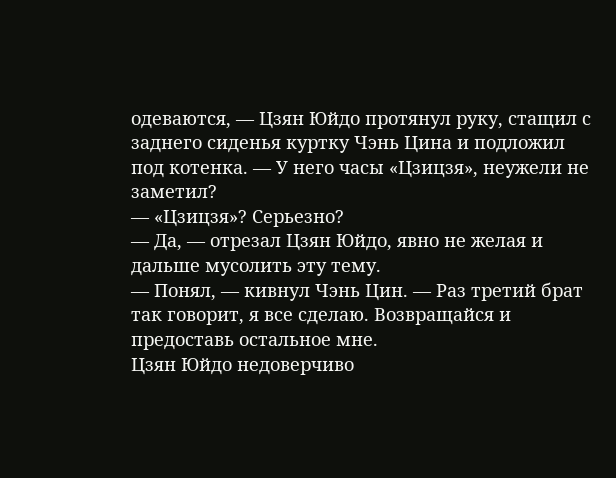одеваются, — Цзян Юйдо протянул руку, стащил с заднего сиденья куртку Чэнь Цина и подложил под котенка. — У него часы «Цзицзя», неужели не заметил?
— «Цзицзя»? Серьезно?
— Да, — отрезал Цзян Юйдо, явно не желая и дальше мусолить эту тему.
— Понял, — кивнул Чэнь Цин. — Раз третий брат так говорит, я все сделаю. Возвращайся и предоставь остальное мне.
Цзян Юйдо недоверчиво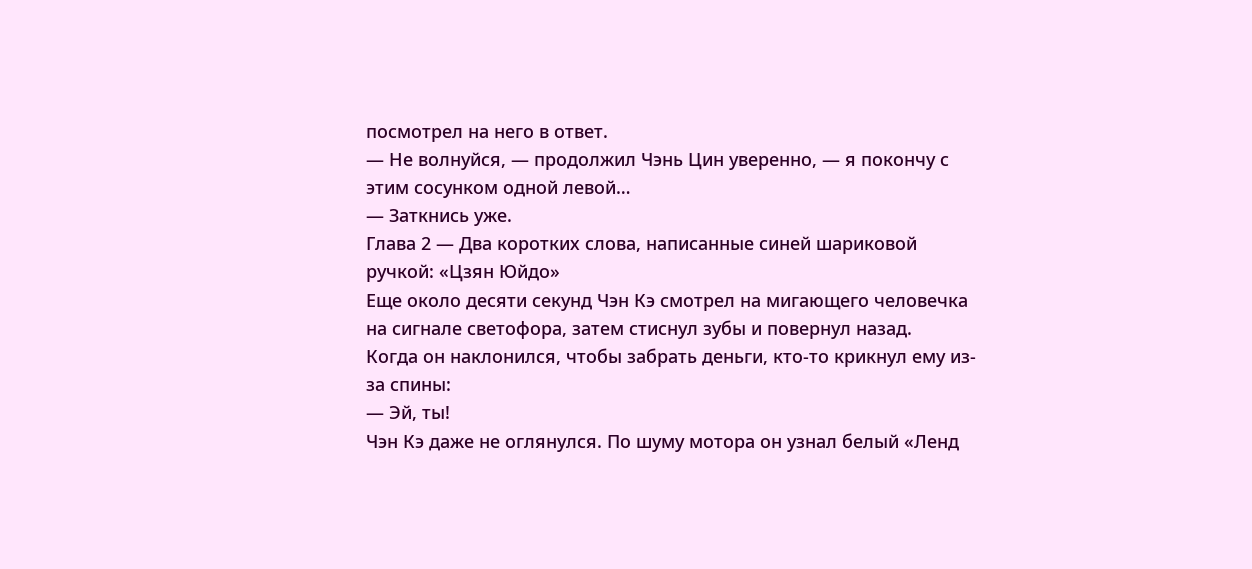посмотрел на него в ответ.
— Не волнуйся, — продолжил Чэнь Цин уверенно, — я покончу с этим сосунком одной левой…
— Заткнись уже.
Глава 2 — Два коротких слова, написанные синей шариковой ручкой: «Цзян Юйдо»
Еще около десяти секунд Чэн Кэ смотрел на мигающего человечка на сигнале светофора, затем стиснул зубы и повернул назад.
Когда он наклонился, чтобы забрать деньги, кто-то крикнул ему из-за спины:
— Эй, ты!
Чэн Кэ даже не оглянулся. По шуму мотора он узнал белый «Ленд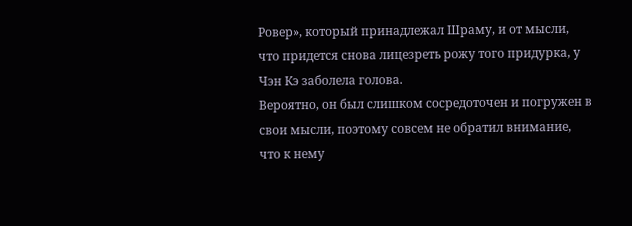Ровер», который принадлежал Шраму, и от мысли, что придется снова лицезреть рожу того придурка, у Чэн Кэ заболела голова.
Вероятно, он был слишком сосредоточен и погружен в свои мысли, поэтому совсем не обратил внимание, что к нему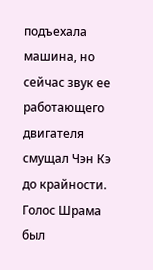подъехала машина, но сейчас звук ее работающего двигателя смущал Чэн Кэ до крайности.
Голос Шрама был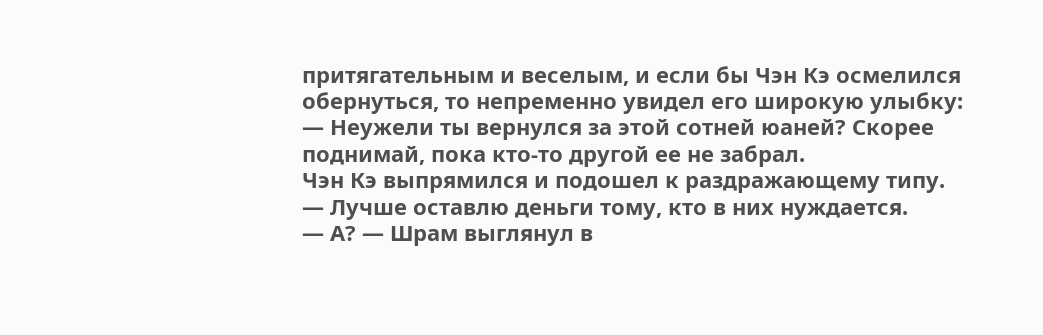притягательным и веселым, и если бы Чэн Кэ осмелился обернуться, то непременно увидел его широкую улыбку:
— Неужели ты вернулся за этой сотней юаней? Скорее поднимай, пока кто-то другой ее не забрал.
Чэн Кэ выпрямился и подошел к раздражающему типу.
— Лучше оставлю деньги тому, кто в них нуждается.
— А? — Шрам выглянул в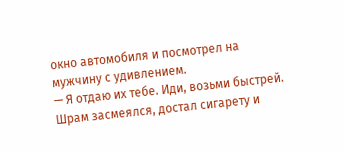окно автомобиля и посмотрел на мужчину с удивлением.
— Я отдаю их тебе. Иди, возьми быстрей.
Шрам засмеялся, достал сигарету и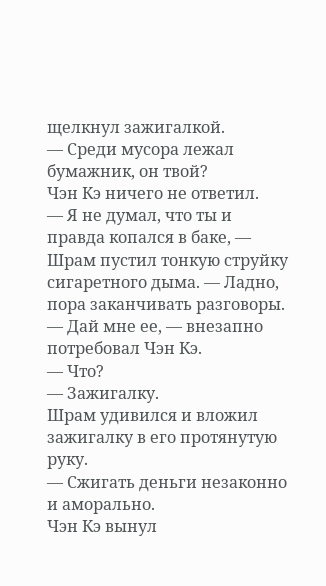щелкнул зажигалкой.
— Среди мусора лежал бумажник, он твой?
Чэн Кэ ничего не ответил.
— Я не думал, что ты и правда копался в баке, — Шрам пустил тонкую струйку сигаретного дыма. — Ладно, пора заканчивать разговоры.
— Дай мне ее, — внезапно потребовал Чэн Кэ.
— Что?
— Зажигалку.
Шрам удивился и вложил зажигалку в его протянутую руку.
— Сжигать деньги незаконно и аморально.
Чэн Кэ вынул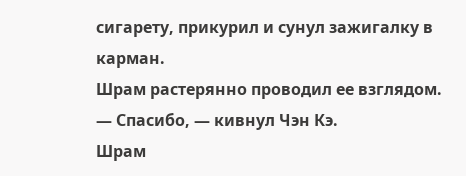сигарету, прикурил и сунул зажигалку в карман.
Шрам растерянно проводил ее взглядом.
— Спасибо, — кивнул Чэн Кэ.
Шрам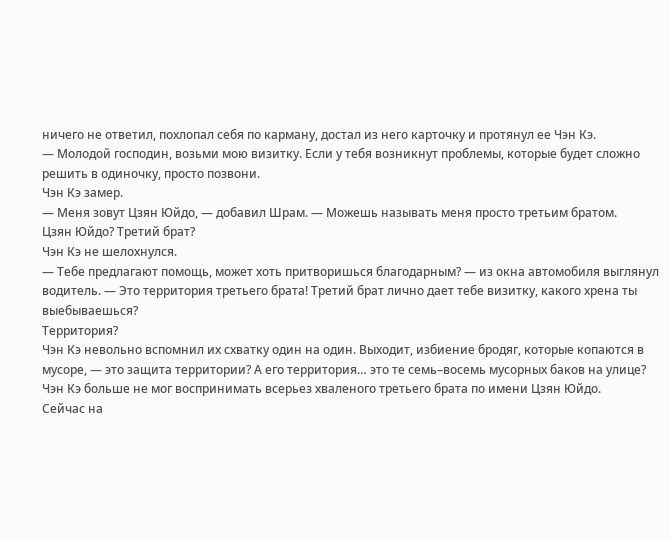ничего не ответил, похлопал себя по карману, достал из него карточку и протянул ее Чэн Кэ.
— Молодой господин, возьми мою визитку. Если у тебя возникнут проблемы, которые будет сложно решить в одиночку, просто позвони.
Чэн Кэ замер.
— Меня зовут Цзян Юйдо, — добавил Шрам. — Можешь называть меня просто третьим братом.
Цзян Юйдо? Третий брат?
Чэн Кэ не шелохнулся.
— Тебе предлагают помощь, может хоть притворишься благодарным? — из окна автомобиля выглянул водитель. — Это территория третьего брата! Третий брат лично дает тебе визитку, какого хрена ты выебываешься?
Территория?
Чэн Кэ невольно вспомнил их схватку один на один. Выходит, избиение бродяг, которые копаются в мусоре, — это защита территории? А его территория… это те семь–восемь мусорных баков на улице?
Чэн Кэ больше не мог воспринимать всерьез хваленого третьего брата по имени Цзян Юйдо.
Сейчас на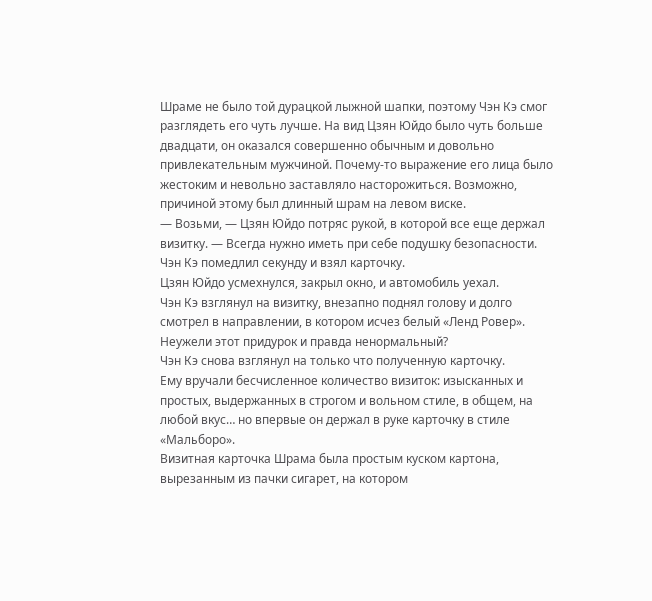Шраме не было той дурацкой лыжной шапки, поэтому Чэн Кэ смог разглядеть его чуть лучше. На вид Цзян Юйдо было чуть больше двадцати, он оказался совершенно обычным и довольно привлекательным мужчиной. Почему-то выражение его лица было жестоким и невольно заставляло насторожиться. Возможно, причиной этому был длинный шрам на левом виске.
— Возьми, — Цзян Юйдо потряс рукой, в которой все еще держал визитку. — Всегда нужно иметь при себе подушку безопасности.
Чэн Кэ помедлил секунду и взял карточку.
Цзян Юйдо усмехнулся, закрыл окно, и автомобиль уехал.
Чэн Кэ взглянул на визитку, внезапно поднял голову и долго смотрел в направлении, в котором исчез белый «Ленд Ровер».
Неужели этот придурок и правда ненормальный?
Чэн Кэ снова взглянул на только что полученную карточку.
Ему вручали бесчисленное количество визиток: изысканных и простых, выдержанных в строгом и вольном стиле, в общем, на любой вкус… но впервые он держал в руке карточку в стиле «Мальборо».
Визитная карточка Шрама была простым куском картона, вырезанным из пачки сигарет, на котором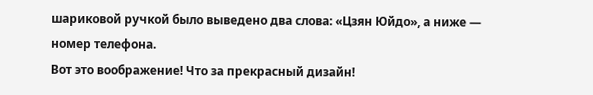шариковой ручкой было выведено два слова: «Цзян Юйдо», а ниже — номер телефона.
Вот это воображение! Что за прекрасный дизайн!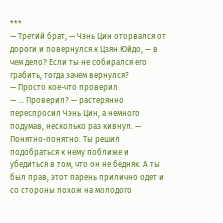***
— Третий брат, — Чэнь Цин оторвался от дороги и повернулся к Цзян Юйдо, — в чем дело? Если ты не собирался его грабить, тогда зачем вернулся?
— Просто кое-что проверил.
— … Проверил? — растерянно переспросил Чэнь Цин, а немного подумав, несколько раз кивнул. — Понятно-понятно. Ты решил подобраться к нему поближе и убедиться в том, что он не бедняк. А ты был прав, этот парень прилично одет и со стороны похож на молодого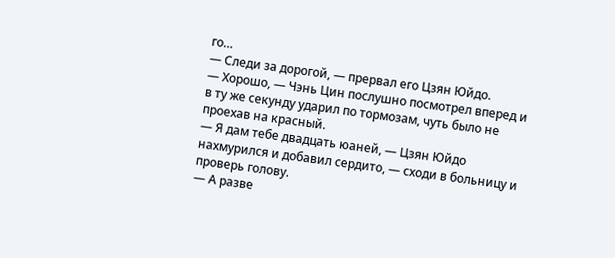го…
— Следи за дорогой, — прервал его Цзян Юйдо.
— Хорошо, — Чэнь Цин послушно посмотрел вперед и в ту же секунду ударил по тормозам, чуть было не проехав на красный.
— Я дам тебе двадцать юаней, — Цзян Юйдо нахмурился и добавил сердито, — сходи в больницу и проверь голову.
— А разве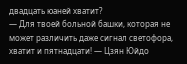двадцать юаней хватит?
— Для твоей больной башки, которая не может различить даже сигнал светофора, хватит и пятнадцати! — Цзян Юйдо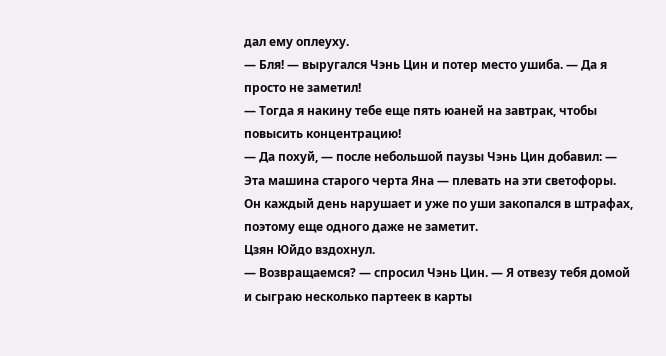дал ему оплеуху.
— Бля! — выругался Чэнь Цин и потер место ушиба. — Да я просто не заметил!
— Тогда я накину тебе еще пять юаней на завтрак, чтобы повысить концентрацию!
— Да похуй, — после небольшой паузы Чэнь Цин добавил: — Эта машина старого черта Яна — плевать на эти светофоры. Он каждый день нарушает и уже по уши закопался в штрафах, поэтому еще одного даже не заметит.
Цзян Юйдо вздохнул.
— Возвращаемся? — спросил Чэнь Цин. — Я отвезу тебя домой и сыграю несколько партеек в карты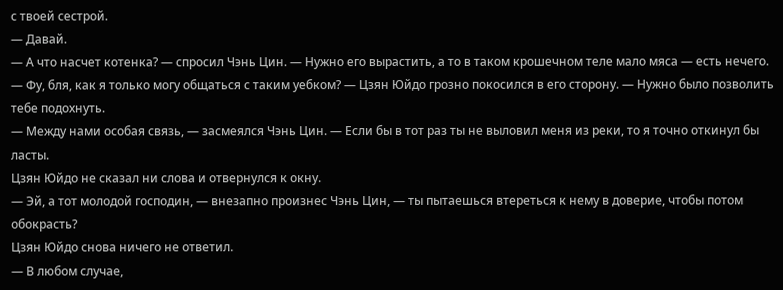с твоей сестрой.
— Давай.
— А что насчет котенка? — спросил Чэнь Цин. — Нужно его вырастить, а то в таком крошечном теле мало мяса — есть нечего.
— Фу, бля, как я только могу общаться с таким уебком? — Цзян Юйдо грозно покосился в его сторону. — Нужно было позволить тебе подохнуть.
— Между нами особая связь, — засмеялся Чэнь Цин. — Если бы в тот раз ты не выловил меня из реки, то я точно откинул бы ласты.
Цзян Юйдо не сказал ни слова и отвернулся к окну.
— Эй, а тот молодой господин, — внезапно произнес Чэнь Цин, — ты пытаешься втереться к нему в доверие, чтобы потом обокрасть?
Цзян Юйдо снова ничего не ответил.
— В любом случае,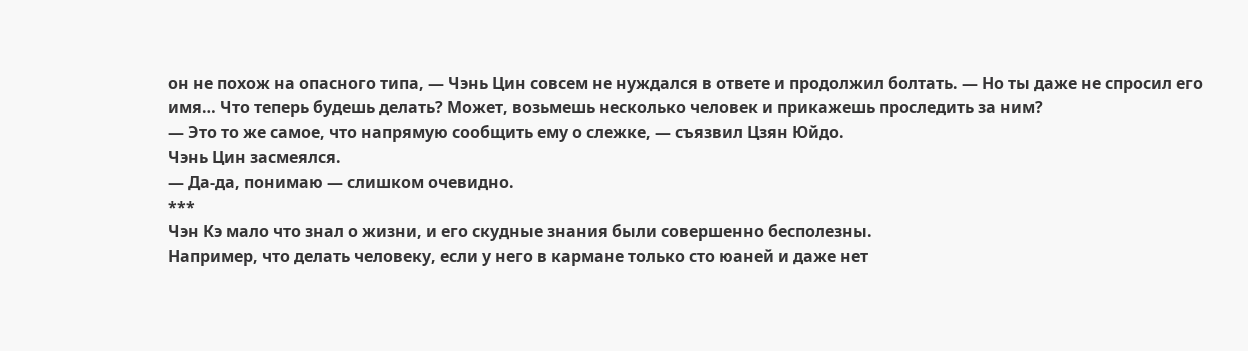он не похож на опасного типа, — Чэнь Цин совсем не нуждался в ответе и продолжил болтать. — Но ты даже не спросил его имя… Что теперь будешь делать? Может, возьмешь несколько человек и прикажешь проследить за ним?
— Это то же самое, что напрямую сообщить ему о слежке, — съязвил Цзян Юйдо.
Чэнь Цин засмеялся.
— Да-да, понимаю — слишком очевидно.
***
Чэн Кэ мало что знал о жизни, и его скудные знания были совершенно бесполезны.
Например, что делать человеку, если у него в кармане только сто юаней и даже нет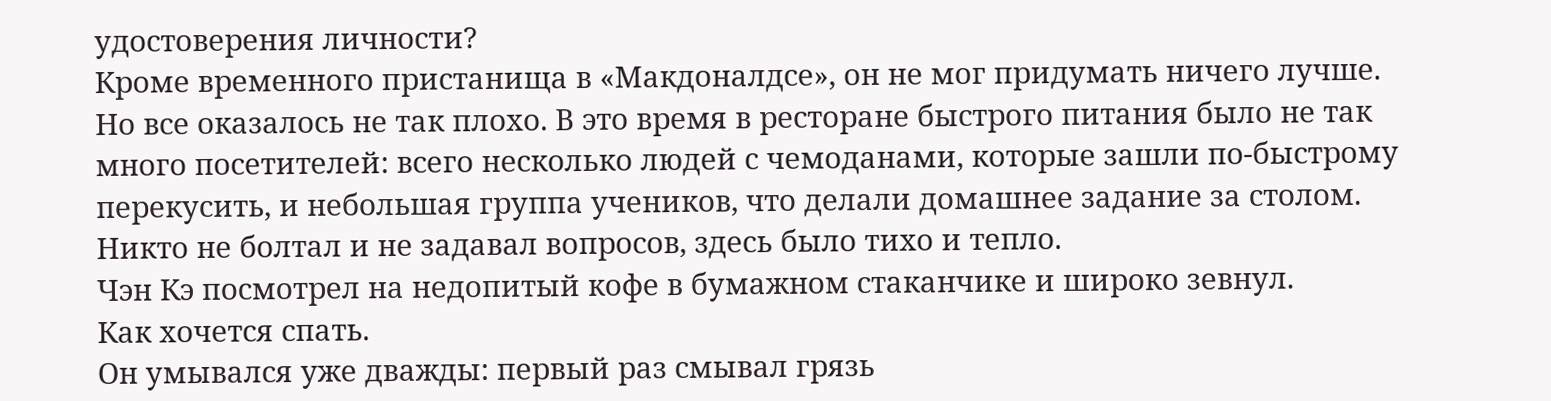удостоверения личности?
Кроме временного пристанища в «Макдоналдсе», он не мог придумать ничего лучше.
Но все оказалось не так плохо. В это время в ресторане быстрого питания было не так много посетителей: всего несколько людей с чемоданами, которые зашли по-быстрому перекусить, и небольшая группа учеников, что делали домашнее задание за столом. Никто не болтал и не задавал вопросов, здесь было тихо и тепло.
Чэн Кэ посмотрел на недопитый кофе в бумажном стаканчике и широко зевнул.
Как хочется спать.
Он умывался уже дважды: первый раз смывал грязь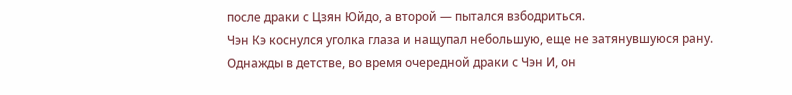после драки с Цзян Юйдо, а второй — пытался взбодриться.
Чэн Кэ коснулся уголка глаза и нащупал небольшую, еще не затянувшуюся рану.
Однажды в детстве, во время очередной драки с Чэн И, он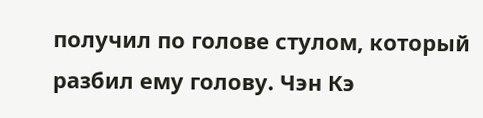получил по голове стулом, который разбил ему голову. Чэн Кэ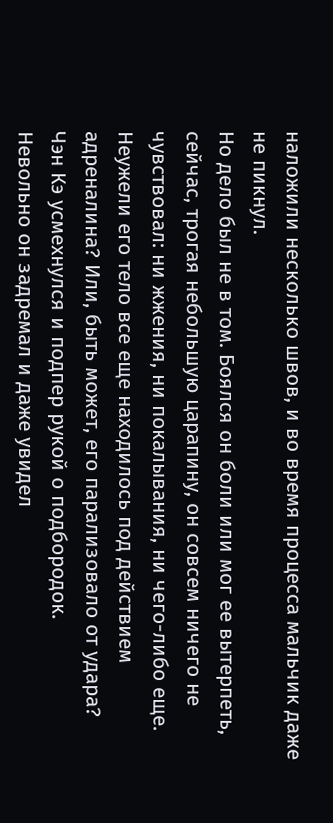наложили несколько швов, и во время процесса мальчик даже не пикнул.
Но дело был не в том. Боялся он боли или мог ее вытерпеть, сейчас, трогая небольшую царапину, он совсем ничего не чувствовал: ни жжения, ни покалывания, ни чего-либо еще.
Неужели его тело все еще находилось под действием адреналина? Или, быть может, его парализовало от удара?
Чэн Кэ усмехнулся и подпер рукой о подбородок.
Невольно он задремал и даже увидел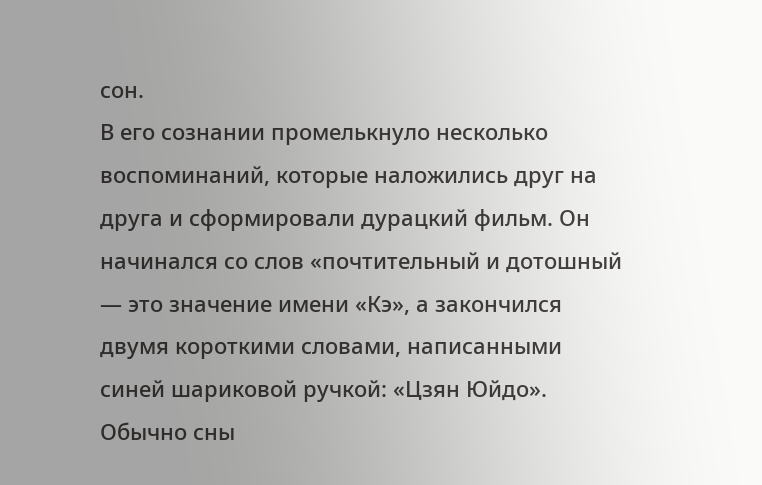сон.
В его сознании промелькнуло несколько воспоминаний, которые наложились друг на друга и сформировали дурацкий фильм. Он начинался со слов «почтительный и дотошный — это значение имени «Кэ», а закончился двумя короткими словами, написанными синей шариковой ручкой: «Цзян Юйдо».
Обычно сны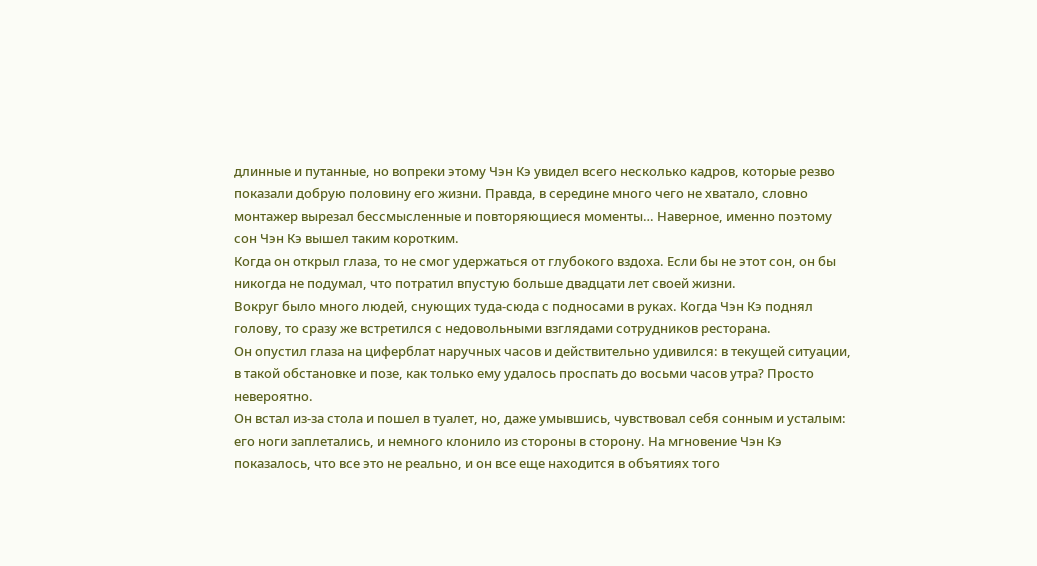длинные и путанные, но вопреки этому Чэн Кэ увидел всего несколько кадров, которые резво показали добрую половину его жизни. Правда, в середине много чего не хватало, словно монтажер вырезал бессмысленные и повторяющиеся моменты… Наверное, именно поэтому сон Чэн Кэ вышел таким коротким.
Когда он открыл глаза, то не смог удержаться от глубокого вздоха. Если бы не этот сон, он бы никогда не подумал, что потратил впустую больше двадцати лет своей жизни.
Вокруг было много людей, снующих туда-сюда с подносами в руках. Когда Чэн Кэ поднял голову, то сразу же встретился с недовольными взглядами сотрудников ресторана.
Он опустил глаза на циферблат наручных часов и действительно удивился: в текущей ситуации, в такой обстановке и позе, как только ему удалось проспать до восьми часов утра? Просто невероятно.
Он встал из-за стола и пошел в туалет, но, даже умывшись, чувствовал себя сонным и усталым: его ноги заплетались, и немного клонило из стороны в сторону. На мгновение Чэн Кэ показалось, что все это не реально, и он все еще находится в объятиях того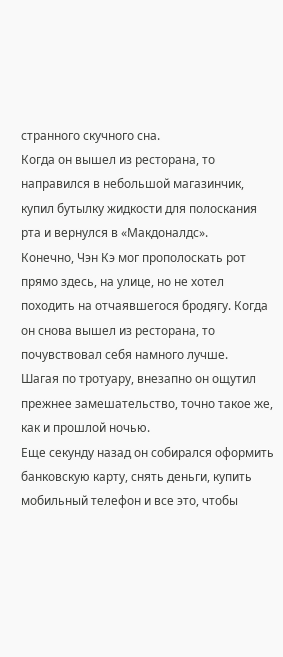странного скучного сна.
Когда он вышел из ресторана, то направился в небольшой магазинчик, купил бутылку жидкости для полоскания рта и вернулся в «Макдоналдс».
Конечно, Чэн Кэ мог прополоскать рот прямо здесь, на улице, но не хотел походить на отчаявшегося бродягу. Когда он снова вышел из ресторана, то почувствовал себя намного лучше.
Шагая по тротуару, внезапно он ощутил прежнее замешательство, точно такое же, как и прошлой ночью.
Еще секунду назад он собирался оформить банковскую карту, снять деньги, купить мобильный телефон и все это, чтобы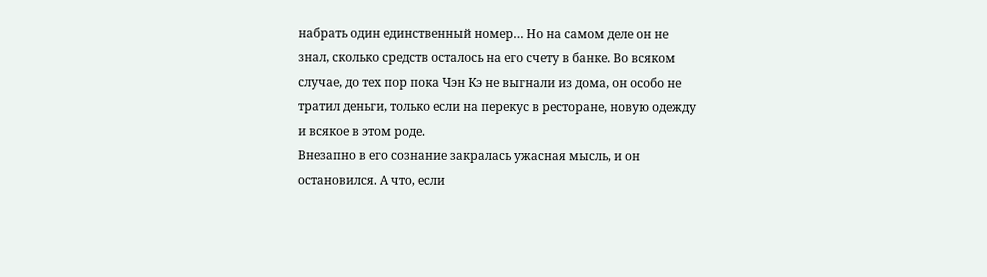набрать один единственный номер… Но на самом деле он не знал, сколько средств осталось на его счету в банке. Во всяком случае, до тех пор пока Чэн Кэ не выгнали из дома, он особо не тратил деньги, только если на перекус в ресторане, новую одежду и всякое в этом роде.
Внезапно в его сознание закралась ужасная мысль, и он остановился. А что, если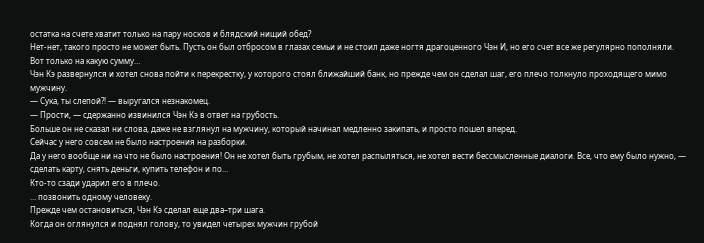остатка на счете хватит только на пару носков и блядский нищий обед?
Нет-нет, такого просто не может быть. Пусть он был отбросом в глазах семьи и не стоил даже ногтя драгоценного Чэн И, но его счет все же регулярно пополняли.
Вот только на какую сумму…
Чэн Кэ развернулся и хотел снова пойти к перекрестку, у которого стоял ближайший банк, но прежде чем он сделал шаг, его плечо толкнуло проходящего мимо мужчину.
— Сука, ты слепой?! — выругался незнакомец.
— Прости, — сдержанно извинился Чэн Кэ в ответ на грубость.
Больше он не сказал ни слова, даже не взглянул на мужчину, который начинал медленно закипать, и просто пошел вперед.
Сейчас у него совсем не было настроения на разборки.
Да у него вообще ни на что не было настроения! Он не хотел быть грубым, не хотел распыляться, не хотел вести бессмысленные диалоги. Все, что ему было нужно, — сделать карту, снять деньги, купить телефон и по…
Кто-то сзади ударил его в плечо.
… позвонить одному человеку.
Прежде чем остановиться, Чэн Кэ сделал еще два–три шага.
Когда он оглянулся и поднял голову, то увидел четырех мужчин грубой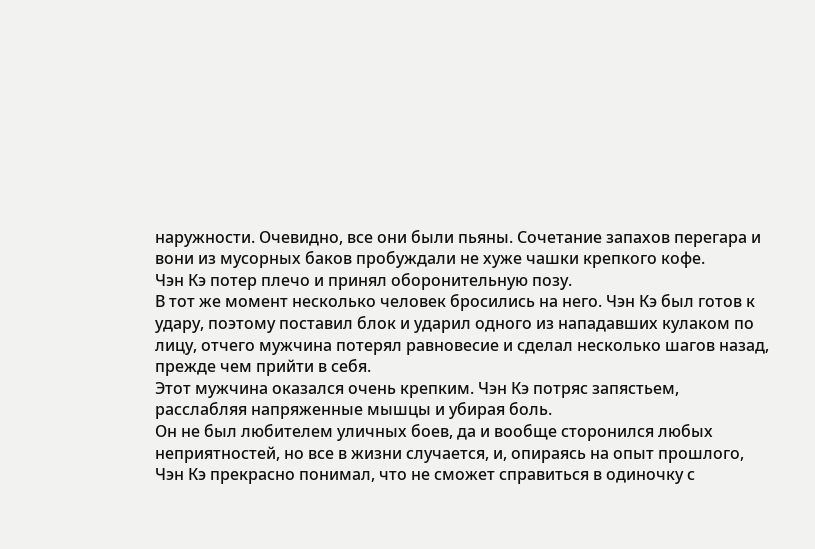наружности. Очевидно, все они были пьяны. Сочетание запахов перегара и вони из мусорных баков пробуждали не хуже чашки крепкого кофе.
Чэн Кэ потер плечо и принял оборонительную позу.
В тот же момент несколько человек бросились на него. Чэн Кэ был готов к удару, поэтому поставил блок и ударил одного из нападавших кулаком по лицу, отчего мужчина потерял равновесие и сделал несколько шагов назад, прежде чем прийти в себя.
Этот мужчина оказался очень крепким. Чэн Кэ потряс запястьем, расслабляя напряженные мышцы и убирая боль.
Он не был любителем уличных боев, да и вообще сторонился любых неприятностей, но все в жизни случается, и, опираясь на опыт прошлого, Чэн Кэ прекрасно понимал, что не сможет справиться в одиночку с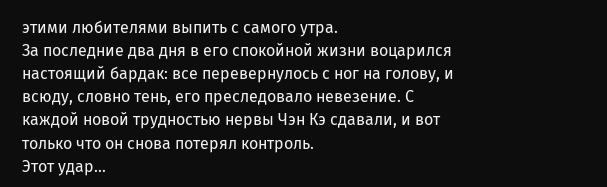этими любителями выпить с самого утра.
За последние два дня в его спокойной жизни воцарился настоящий бардак: все перевернулось с ног на голову, и всюду, словно тень, его преследовало невезение. С каждой новой трудностью нервы Чэн Кэ сдавали, и вот только что он снова потерял контроль.
Этот удар…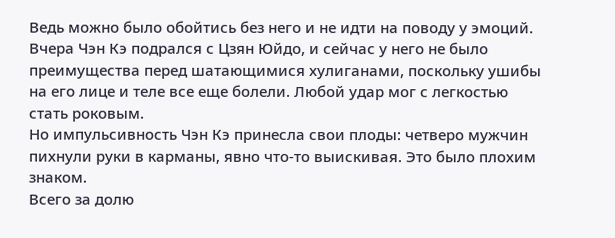Ведь можно было обойтись без него и не идти на поводу у эмоций.
Вчера Чэн Кэ подрался с Цзян Юйдо, и сейчас у него не было преимущества перед шатающимися хулиганами, поскольку ушибы на его лице и теле все еще болели. Любой удар мог с легкостью стать роковым.
Но импульсивность Чэн Кэ принесла свои плоды: четверо мужчин пихнули руки в карманы, явно что-то выискивая. Это было плохим знаком.
Всего за долю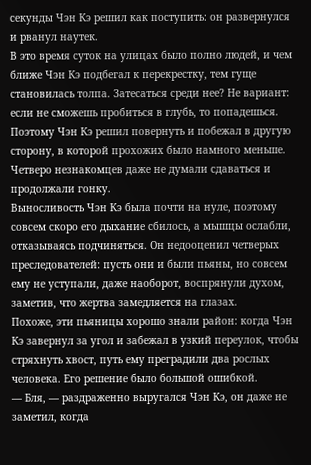секунды Чэн Кэ решил как поступить: он развернулся и рванул наутек.
В это время суток на улицах было полно людей, и чем ближе Чэн Кэ подбегал к перекрестку, тем гуще становилась толпа. Затесаться среди нее? Не вариант: если не сможешь пробиться в глубь, то попадешься. Поэтому Чэн Кэ решил повернуть и побежал в другую сторону, в которой прохожих было намного меньше. Четверо незнакомцев даже не думали сдаваться и продолжали гонку.
Выносливость Чэн Кэ была почти на нуле, поэтому совсем скоро его дыхание сбилось, а мышцы ослабли, отказываясь подчиняться. Он недооценил четверых преследователей: пусть они и были пьяны, но совсем ему не уступали, даже наоборот, воспрянули духом, заметив, что жертва замедляется на глазах.
Похоже, эти пьяницы хорошо знали район: когда Чэн Кэ завернул за угол и забежал в узкий переулок, чтобы стряхнуть хвост, путь ему преградили два рослых человека. Его решение было большой ошибкой.
— Бля, — раздраженно выругался Чэн Кэ, он даже не заметил, когда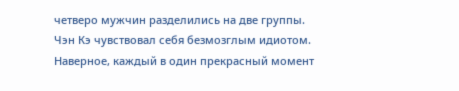четверо мужчин разделились на две группы.
Чэн Кэ чувствовал себя безмозглым идиотом.
Наверное, каждый в один прекрасный момент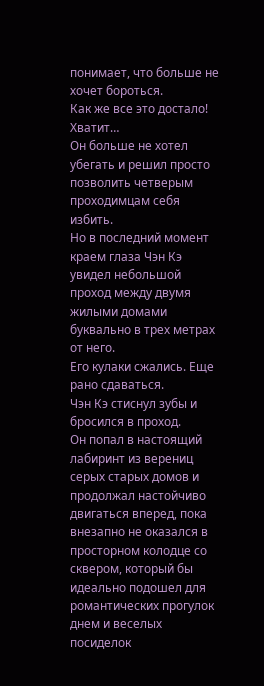понимает, что больше не хочет бороться.
Как же все это достало! Хватит…
Он больше не хотел убегать и решил просто позволить четверым проходимцам себя избить.
Но в последний момент краем глаза Чэн Кэ увидел небольшой проход между двумя жилыми домами буквально в трех метрах от него.
Его кулаки сжались. Еще рано сдаваться.
Чэн Кэ стиснул зубы и бросился в проход.
Он попал в настоящий лабиринт из верениц серых старых домов и продолжал настойчиво двигаться вперед, пока внезапно не оказался в просторном колодце со сквером, который бы идеально подошел для романтических прогулок днем и веселых посиделок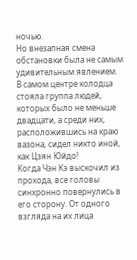ночью.
Но внезапная смена обстановки была не самым удивительным явлением.
В самом центре колодца стояла группа людей, которых было не меньше двадцати, а среди них, расположившись на краю вазона, сидел никто иной, как Цзян Юйдо!
Когда Чэн Кэ выскочил из прохода, все головы синхронно повернулись в его сторону. От одного взгляда на их лица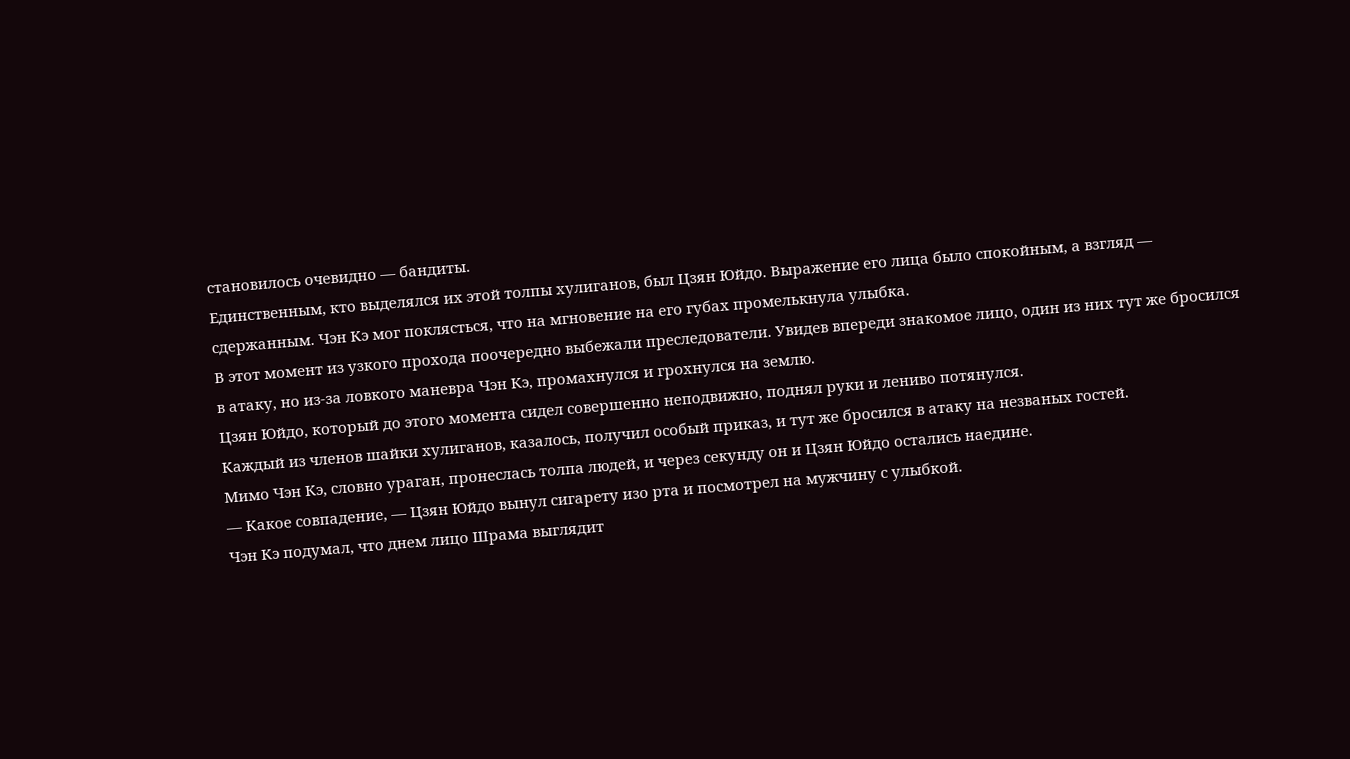становилось очевидно — бандиты.
Единственным, кто выделялся их этой толпы хулиганов, был Цзян Юйдо. Выражение его лица было спокойным, а взгляд — сдержанным. Чэн Кэ мог поклясться, что на мгновение на его губах промелькнула улыбка.
В этот момент из узкого прохода поочередно выбежали преследователи. Увидев впереди знакомое лицо, один из них тут же бросился в атаку, но из-за ловкого маневра Чэн Кэ, промахнулся и грохнулся на землю.
Цзян Юйдо, который до этого момента сидел совершенно неподвижно, поднял руки и лениво потянулся.
Каждый из членов шайки хулиганов, казалось, получил особый приказ, и тут же бросился в атаку на незваных гостей.
Мимо Чэн Кэ, словно ураган, пронеслась толпа людей, и через секунду он и Цзян Юйдо остались наедине.
— Какое совпадение, — Цзян Юйдо вынул сигарету изо рта и посмотрел на мужчину с улыбкой.
Чэн Кэ подумал, что днем лицо Шрама выглядит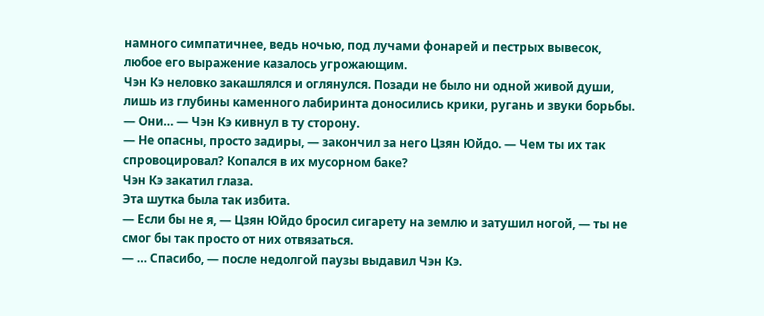намного симпатичнее, ведь ночью, под лучами фонарей и пестрых вывесок, любое его выражение казалось угрожающим.
Чэн Кэ неловко закашлялся и оглянулся. Позади не было ни одной живой души, лишь из глубины каменного лабиринта доносились крики, ругань и звуки борьбы.
— Они… — Чэн Кэ кивнул в ту сторону.
— Не опасны, просто задиры, — закончил за него Цзян Юйдо. — Чем ты их так спровоцировал? Копался в их мусорном баке?
Чэн Кэ закатил глаза.
Эта шутка была так избита.
— Если бы не я, — Цзян Юйдо бросил сигарету на землю и затушил ногой, — ты не смог бы так просто от них отвязаться.
— … Спасибо, — после недолгой паузы выдавил Чэн Кэ.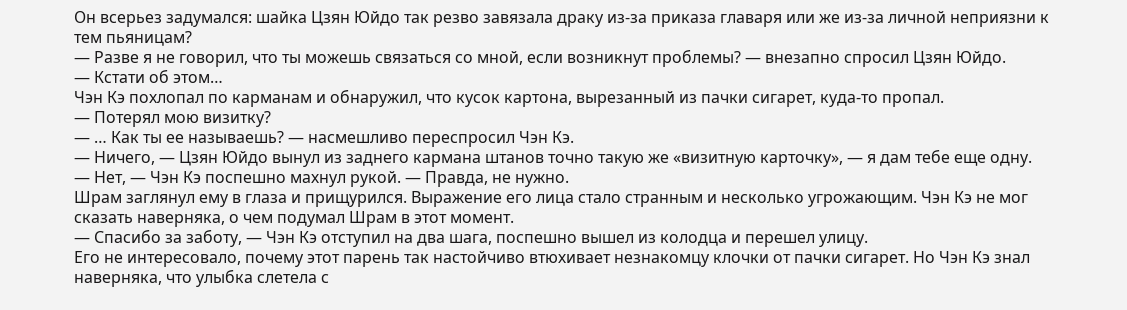Он всерьез задумался: шайка Цзян Юйдо так резво завязала драку из-за приказа главаря или же из-за личной неприязни к тем пьяницам?
— Разве я не говорил, что ты можешь связаться со мной, если возникнут проблемы? — внезапно спросил Цзян Юйдо.
— Кстати об этом…
Чэн Кэ похлопал по карманам и обнаружил, что кусок картона, вырезанный из пачки сигарет, куда-то пропал.
— Потерял мою визитку?
— … Как ты ее называешь? — насмешливо переспросил Чэн Кэ.
— Ничего, — Цзян Юйдо вынул из заднего кармана штанов точно такую же «визитную карточку», — я дам тебе еще одну.
— Нет, — Чэн Кэ поспешно махнул рукой. — Правда, не нужно.
Шрам заглянул ему в глаза и прищурился. Выражение его лица стало странным и несколько угрожающим. Чэн Кэ не мог сказать наверняка, о чем подумал Шрам в этот момент.
— Спасибо за заботу, — Чэн Кэ отступил на два шага, поспешно вышел из колодца и перешел улицу.
Его не интересовало, почему этот парень так настойчиво втюхивает незнакомцу клочки от пачки сигарет. Но Чэн Кэ знал наверняка, что улыбка слетела с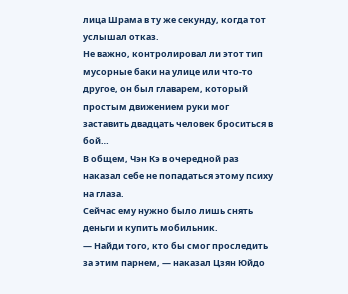лица Шрама в ту же секунду, когда тот услышал отказ.
Не важно, контролировал ли этот тип мусорные баки на улице или что-то другое, он был главарем, который простым движением руки мог заставить двадцать человек броситься в бой…
В общем, Чэн Кэ в очередной раз наказал себе не попадаться этому психу на глаза.
Сейчас ему нужно было лишь снять деньги и купить мобильник.
— Найди того, кто бы смог проследить за этим парнем, — наказал Цзян Юйдо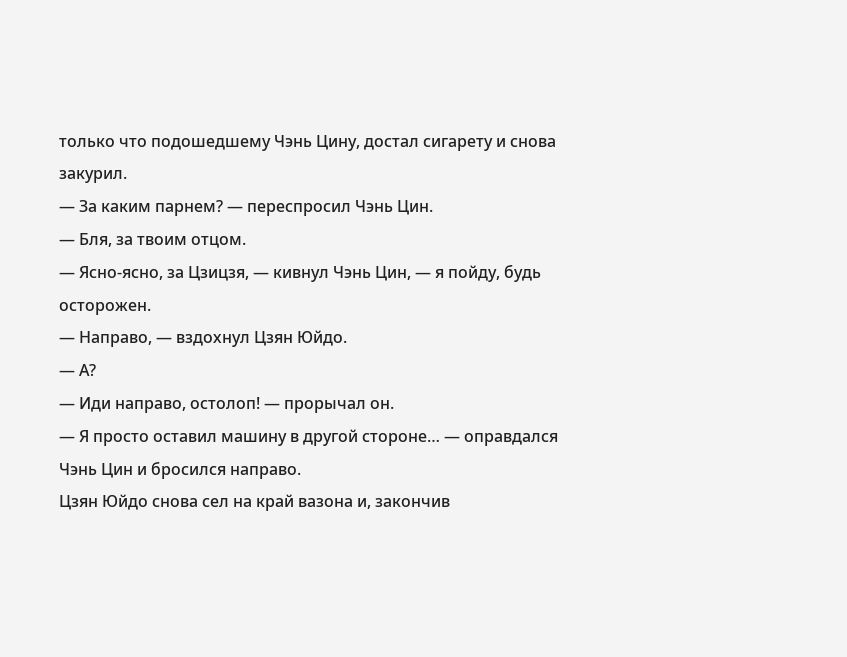только что подошедшему Чэнь Цину, достал сигарету и снова закурил.
— За каким парнем? — переспросил Чэнь Цин.
— Бля, за твоим отцом.
— Ясно-ясно, за Цзицзя, — кивнул Чэнь Цин, — я пойду, будь осторожен.
— Направо, — вздохнул Цзян Юйдо.
— А?
— Иди направо, остолоп! — прорычал он.
— Я просто оставил машину в другой стороне… — оправдался Чэнь Цин и бросился направо.
Цзян Юйдо снова сел на край вазона и, закончив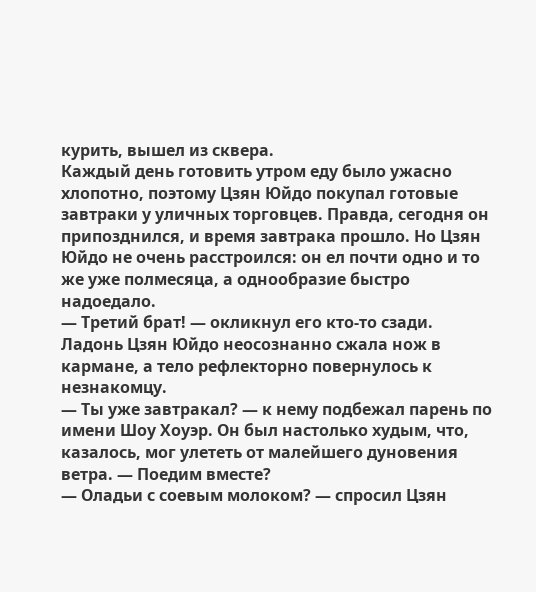курить, вышел из сквера.
Каждый день готовить утром еду было ужасно хлопотно, поэтому Цзян Юйдо покупал готовые завтраки у уличных торговцев. Правда, сегодня он припозднился, и время завтрака прошло. Но Цзян Юйдо не очень расстроился: он ел почти одно и то же уже полмесяца, а однообразие быстро надоедало.
— Третий брат! — окликнул его кто-то сзади.
Ладонь Цзян Юйдо неосознанно сжала нож в кармане, а тело рефлекторно повернулось к незнакомцу.
— Ты уже завтракал? — к нему подбежал парень по имени Шоу Хоуэр. Он был настолько худым, что, казалось, мог улететь от малейшего дуновения ветра. — Поедим вместе?
— Оладьи с соевым молоком? — спросил Цзян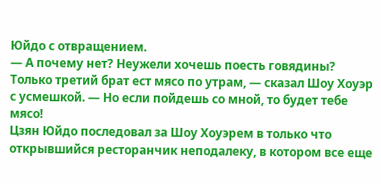Юйдо с отвращением.
— А почему нет? Неужели хочешь поесть говядины? Только третий брат ест мясо по утрам, — сказал Шоу Хоуэр с усмешкой. — Но если пойдешь со мной, то будет тебе мясо!
Цзян Юйдо последовал за Шоу Хоуэрем в только что открывшийся ресторанчик неподалеку, в котором все еще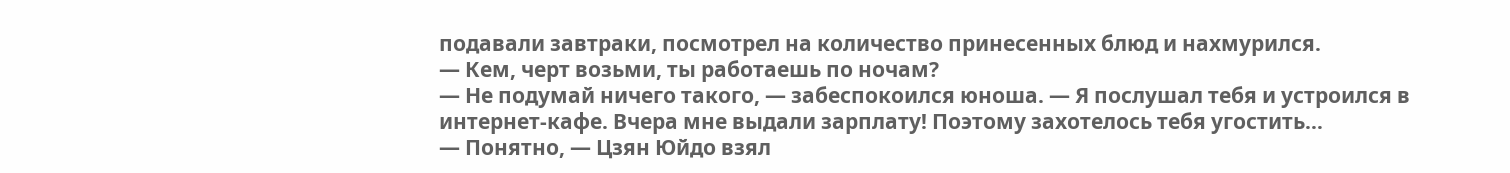подавали завтраки, посмотрел на количество принесенных блюд и нахмурился.
— Кем, черт возьми, ты работаешь по ночам?
— Не подумай ничего такого, — забеспокоился юноша. — Я послушал тебя и устроился в интернет-кафе. Вчера мне выдали зарплату! Поэтому захотелось тебя угостить…
— Понятно, — Цзян Юйдо взял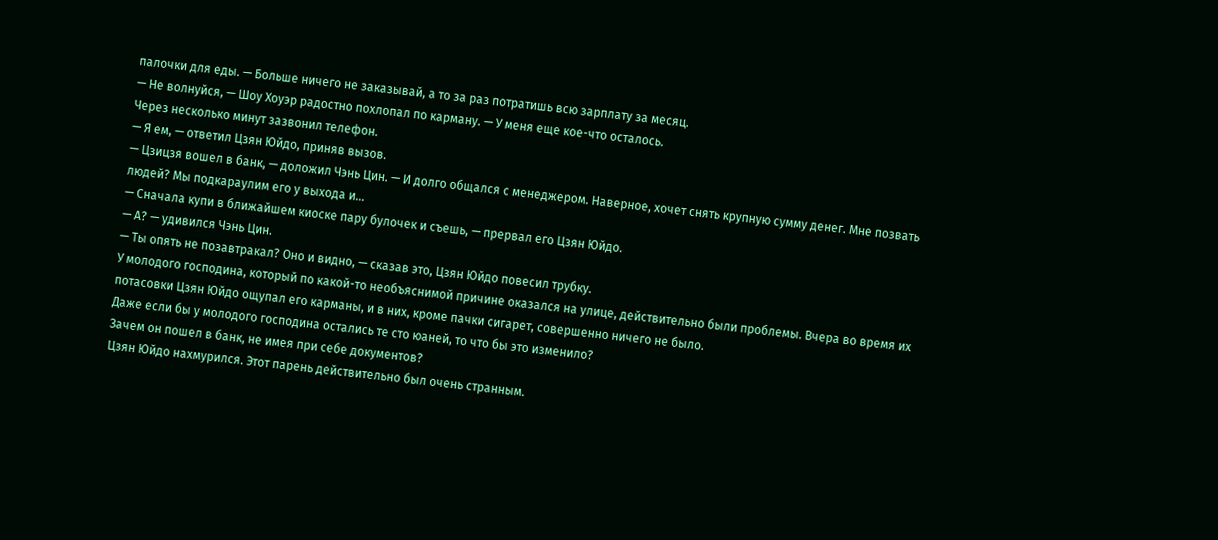палочки для еды. — Больше ничего не заказывай, а то за раз потратишь всю зарплату за месяц.
— Не волнуйся, — Шоу Хоуэр радостно похлопал по карману. — У меня еще кое-что осталось.
Через несколько минут зазвонил телефон.
— Я ем, — ответил Цзян Юйдо, приняв вызов.
— Цзицзя вошел в банк, — доложил Чэнь Цин. — И долго общался с менеджером. Наверное, хочет снять крупную сумму денег. Мне позвать людей? Мы подкараулим его у выхода и…
— Сначала купи в ближайшем киоске пару булочек и съешь, — прервал его Цзян Юйдо.
— А? — удивился Чэнь Цин.
— Ты опять не позавтракал? Оно и видно, — сказав это, Цзян Юйдо повесил трубку.
У молодого господина, который по какой-то необъяснимой причине оказался на улице, действительно были проблемы. Вчера во время их потасовки Цзян Юйдо ощупал его карманы, и в них, кроме пачки сигарет, совершенно ничего не было.
Даже если бы у молодого господина остались те сто юаней, то что бы это изменило?
Зачем он пошел в банк, не имея при себе документов?
Цзян Юйдо нахмурился. Этот парень действительно был очень странным.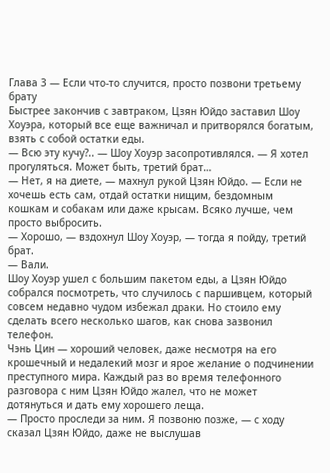Глава 3 — Если что-то случится, просто позвони третьему брату
Быстрее закончив с завтраком, Цзян Юйдо заставил Шоу Хоуэра, который все еще важничал и притворялся богатым, взять с собой остатки еды.
— Всю эту кучу?.. — Шоу Хоуэр засопротивлялся. — Я хотел прогуляться. Может быть, третий брат…
— Нет, я на диете, — махнул рукой Цзян Юйдо. — Если не хочешь есть сам, отдай остатки нищим, бездомным кошкам и собакам или даже крысам. Всяко лучше, чем просто выбросить.
— Хорошо, — вздохнул Шоу Хоуэр, — тогда я пойду, третий брат.
— Вали.
Шоу Хоуэр ушел с большим пакетом еды, а Цзян Юйдо собрался посмотреть, что случилось с паршивцем, который совсем недавно чудом избежал драки. Но стоило ему сделать всего несколько шагов, как снова зазвонил телефон.
Чэнь Цин — хороший человек, даже несмотря на его крошечный и недалекий мозг и ярое желание о подчинении преступного мира. Каждый раз во время телефонного разговора с ним Цзян Юйдо жалел, что не может дотянуться и дать ему хорошего леща.
— Просто проследи за ним. Я позвоню позже, — с ходу сказал Цзян Юйдо, даже не выслушав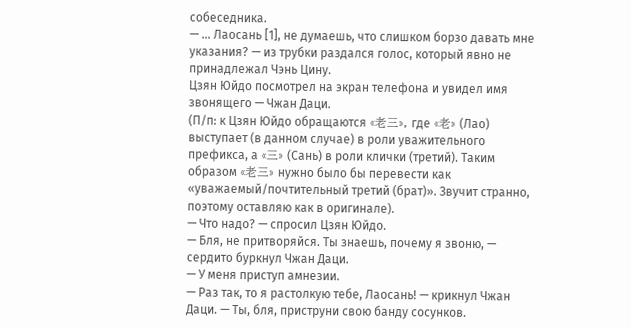собеседника.
— … Лаосань [1], не думаешь, что слишком борзо давать мне указания? — из трубки раздался голос, который явно не принадлежал Чэнь Цину.
Цзян Юйдо посмотрел на экран телефона и увидел имя звонящего — Чжан Даци.
(П/п: к Цзян Юйдо обращаются «老三», где «老» (Лао) выступает (в данном случае) в роли уважительного префикса, а «三» (Сань) в роли клички (третий). Таким образом «老三» нужно было бы перевести как «уважаемый/почтительный третий (брат)». Звучит странно, поэтому оставляю как в оригинале).
— Что надо? — спросил Цзян Юйдо.
— Бля, не притворяйся. Ты знаешь, почему я звоню, — сердито буркнул Чжан Даци.
— У меня приступ амнезии.
— Раз так, то я растолкую тебе, Лаосань! — крикнул Чжан Даци. — Ты, бля, приструни свою банду сосунков.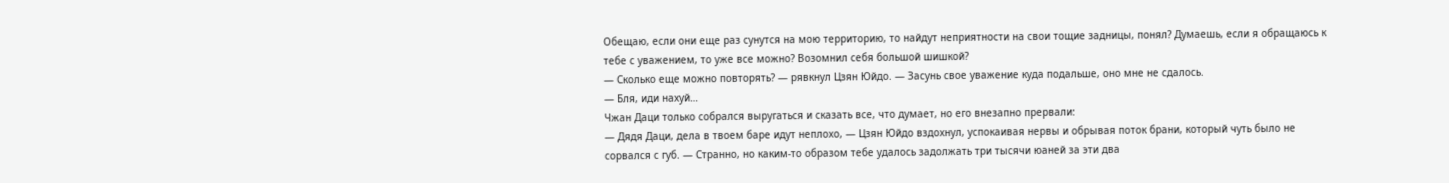Обещаю, если они еще раз сунутся на мою территорию, то найдут неприятности на свои тощие задницы, понял? Думаешь, если я обращаюсь к тебе с уважением, то уже все можно? Возомнил себя большой шишкой?
— Сколько еще можно повторять? — рявкнул Цзян Юйдо. — Засунь свое уважение куда подальше, оно мне не сдалось.
— Бля, иди нахуй…
Чжан Даци только собрался выругаться и сказать все, что думает, но его внезапно прервали:
— Дядя Даци, дела в твоем баре идут неплохо, — Цзян Юйдо вздохнул, успокаивая нервы и обрывая поток брани, который чуть было не сорвался с губ. — Странно, но каким-то образом тебе удалось задолжать три тысячи юаней за эти два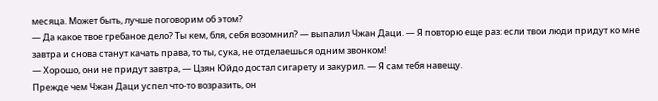месяца. Может быть, лучше поговорим об этом?
— Да какое твое гребаное дело? Ты кем, бля, себя возомнил? — выпалил Чжан Даци. — Я повторю еще раз: если твои люди придут ко мне завтра и снова станут качать права, то ты, сука, не отделаешься одним звонком!
— Хорошо, они не придут завтра, — Цзян Юйдо достал сигарету и закурил. — Я сам тебя навещу.
Прежде чем Чжан Даци успел что-то возразить, он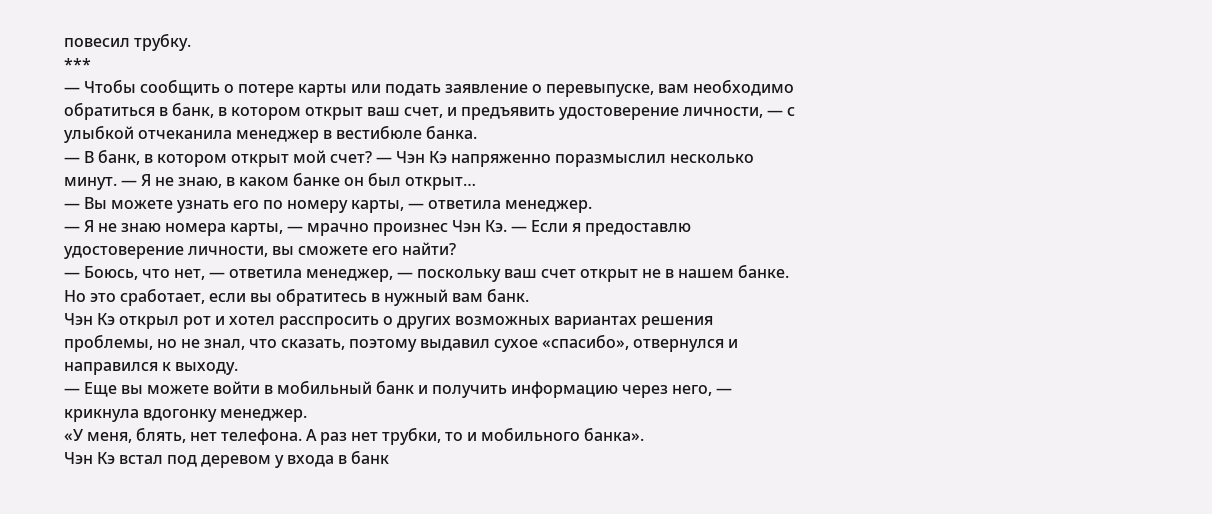повесил трубку.
***
— Чтобы сообщить о потере карты или подать заявление о перевыпуске, вам необходимо обратиться в банк, в котором открыт ваш счет, и предъявить удостоверение личности, — с улыбкой отчеканила менеджер в вестибюле банка.
— В банк, в котором открыт мой счет? — Чэн Кэ напряженно поразмыслил несколько минут. — Я не знаю, в каком банке он был открыт…
— Вы можете узнать его по номеру карты, — ответила менеджер.
— Я не знаю номера карты, — мрачно произнес Чэн Кэ. — Если я предоставлю удостоверение личности, вы сможете его найти?
— Боюсь, что нет, — ответила менеджер, — поскольку ваш счет открыт не в нашем банке. Но это сработает, если вы обратитесь в нужный вам банк.
Чэн Кэ открыл рот и хотел расспросить о других возможных вариантах решения проблемы, но не знал, что сказать, поэтому выдавил сухое «спасибо», отвернулся и направился к выходу.
— Еще вы можете войти в мобильный банк и получить информацию через него, — крикнула вдогонку менеджер.
«У меня, блять, нет телефона. А раз нет трубки, то и мобильного банка».
Чэн Кэ встал под деревом у входа в банк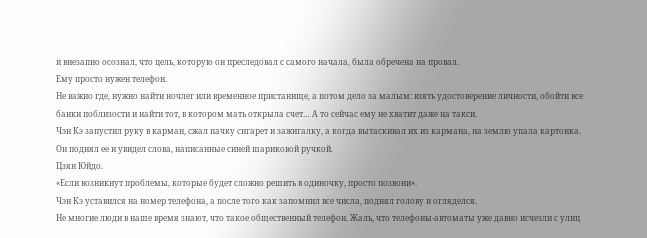и внезапно осознал, что цель, которую он преследовал с самого начала, была обречена на провал.
Ему просто нужен телефон.
Не важно где, нужно найти ночлег или временное пристанище, а потом дело за малым: взять удостоверение личности, обойти все банки поблизости и найти тот, в котором мать открыла счет… А то сейчас ему не хватит даже на такси.
Чэн Кэ запустил руку в карман, сжал пачку сигарет и зажигалку, а когда вытаскивал их из кармана, на землю упала картонка.
Он поднял ее и увидел слова, написанные синей шариковой ручкой.
Цзян Юйдо.
«Если возникнут проблемы, которые будет сложно решить в одиночку, просто позвони».
Чэн Кэ уставился на номер телефона, а после того как запомнил все числа, поднял голову и огляделся.
Не многие люди в наше время знают, что такое общественный телефон. Жаль, что телефоны-автоматы уже давно исчезли с улиц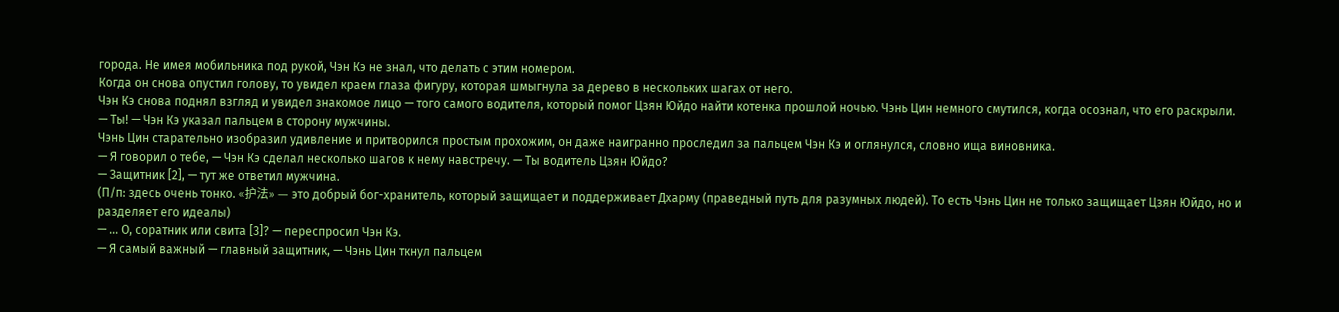города. Не имея мобильника под рукой, Чэн Кэ не знал, что делать с этим номером.
Когда он снова опустил голову, то увидел краем глаза фигуру, которая шмыгнула за дерево в нескольких шагах от него.
Чэн Кэ снова поднял взгляд и увидел знакомое лицо — того самого водителя, который помог Цзян Юйдо найти котенка прошлой ночью. Чэнь Цин немного смутился, когда осознал, что его раскрыли.
— Ты! — Чэн Кэ указал пальцем в сторону мужчины.
Чэнь Цин старательно изобразил удивление и притворился простым прохожим, он даже наигранно проследил за пальцем Чэн Кэ и оглянулся, словно ища виновника.
— Я говорил о тебе, — Чэн Кэ сделал несколько шагов к нему навстречу. — Ты водитель Цзян Юйдо?
— Защитник [2], — тут же ответил мужчина.
(П/п: здесь очень тонко. «护法» — это добрый бог-хранитель, который защищает и поддерживает Дхарму (праведный путь для разумных людей). То есть Чэнь Цин не только защищает Цзян Юйдо, но и разделяет его идеалы)
— … О, соратник или свита [3]? — переспросил Чэн Кэ.
— Я самый важный — главный защитник, — Чэнь Цин ткнул пальцем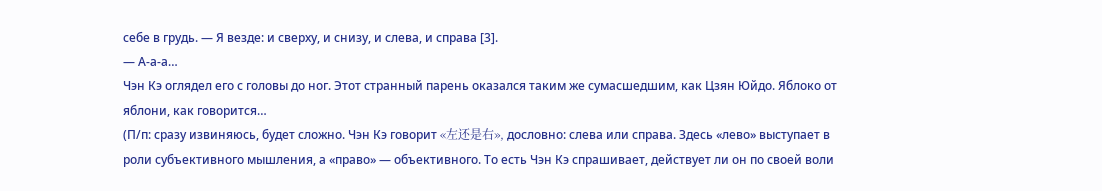себе в грудь. — Я везде: и сверху, и снизу, и слева, и справа [3].
— А-а-а…
Чэн Кэ оглядел его с головы до ног. Этот странный парень оказался таким же сумасшедшим, как Цзян Юйдо. Яблоко от яблони, как говорится…
(П/п: сразу извиняюсь, будет сложно. Чэн Кэ говорит «左还是右», дословно: слева или справа. Здесь «лево» выступает в роли субъективного мышления, а «право» — объективного. То есть Чэн Кэ спрашивает, действует ли он по своей воли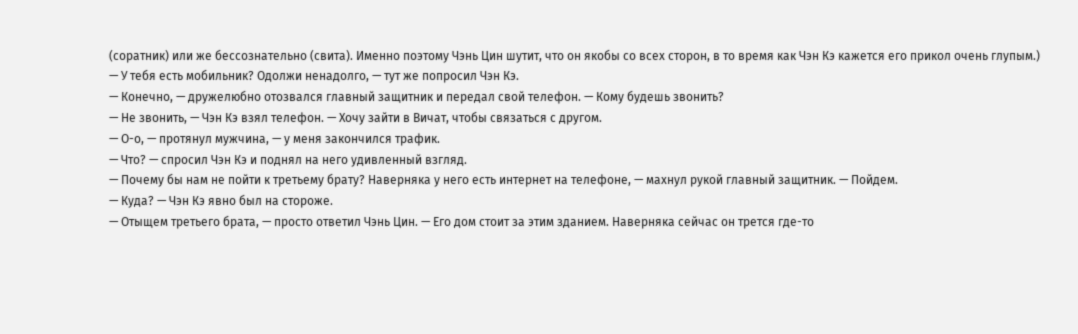(соратник) или же бессознательно (свита). Именно поэтому Чэнь Цин шутит, что он якобы со всех сторон, в то время как Чэн Кэ кажется его прикол очень глупым.)
— У тебя есть мобильник? Одолжи ненадолго, — тут же попросил Чэн Кэ.
— Конечно, — дружелюбно отозвался главный защитник и передал свой телефон. — Кому будешь звонить?
— Не звонить, — Чэн Кэ взял телефон. — Хочу зайти в Вичат, чтобы связаться с другом.
— О-о, — протянул мужчина, — у меня закончился трафик.
— Что? — спросил Чэн Кэ и поднял на него удивленный взгляд.
— Почему бы нам не пойти к третьему брату? Наверняка у него есть интернет на телефоне, — махнул рукой главный защитник. — Пойдем.
— Куда? — Чэн Кэ явно был на стороже.
— Отыщем третьего брата, — просто ответил Чэнь Цин. — Его дом стоит за этим зданием. Наверняка сейчас он трется где-то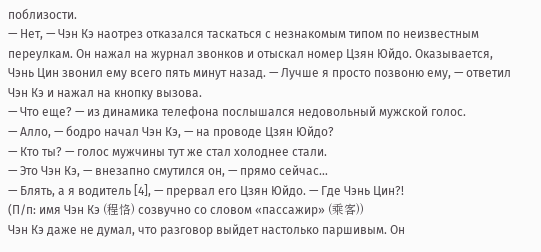поблизости.
— Нет, — Чэн Кэ наотрез отказался таскаться с незнакомым типом по неизвестным переулкам. Он нажал на журнал звонков и отыскал номер Цзян Юйдо. Оказывается, Чэнь Цин звонил ему всего пять минут назад. — Лучше я просто позвоню ему, — ответил Чэн Кэ и нажал на кнопку вызова.
— Что еще? — из динамика телефона послышался недовольный мужской голос.
— Алло, — бодро начал Чэн Кэ, — на проводе Цзян Юйдо?
— Кто ты? — голос мужчины тут же стал холоднее стали.
— Это Чэн Кэ, — внезапно смутился он, — прямо сейчас…
— Блять, а я водитель [4], — прервал его Цзян Юйдо. — Где Чэнь Цин?!
(П/п: имя Чэн Кэ (程恪) созвучно со словом «пассажир» (乘客))
Чэн Кэ даже не думал, что разговор выйдет настолько паршивым. Он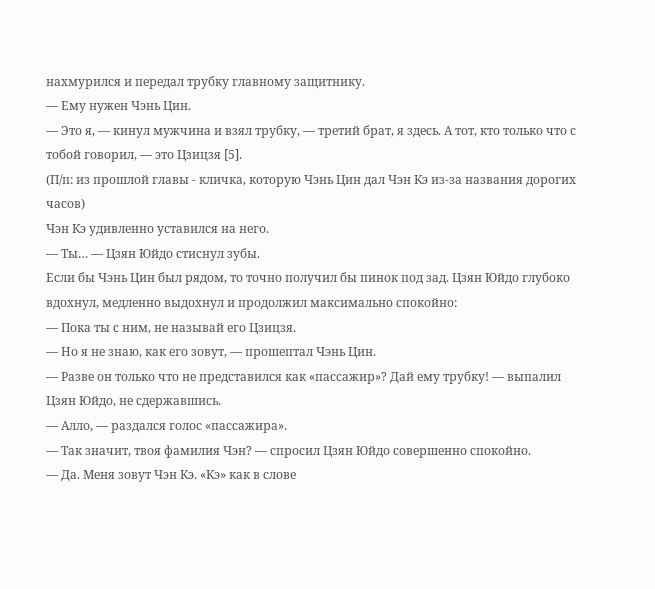нахмурился и передал трубку главному защитнику.
— Ему нужен Чэнь Цин.
— Это я, — кинул мужчина и взял трубку, — третий брат, я здесь. А тот, кто только что с тобой говорил, — это Цзицзя [5].
(П/п: из прошлой главы - кличка, которую Чэнь Цин дал Чэн Кэ из-за названия дорогих часов)
Чэн Кэ удивленно уставился на него.
— Ты… — Цзян Юйдо стиснул зубы.
Если бы Чэнь Цин был рядом, то точно получил бы пинок под зад. Цзян Юйдо глубоко вдохнул, медленно выдохнул и продолжил максимально спокойно:
— Пока ты с ним, не называй его Цзицзя.
— Но я не знаю, как его зовут, — прошептал Чэнь Цин.
— Разве он только что не представился как «пассажир»? Дай ему трубку! — выпалил Цзян Юйдо, не сдержавшись.
— Алло, — раздался голос «пассажира».
— Так значит, твоя фамилия Чэн? — спросил Цзян Юйдо совершенно спокойно.
— Да. Меня зовут Чэн Кэ. «Кэ» как в слове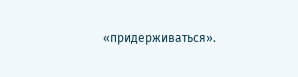«придерживаться».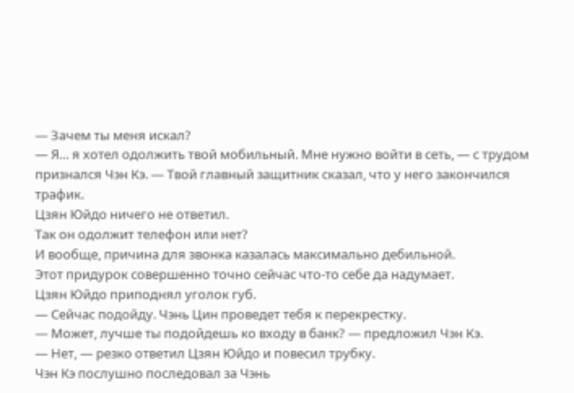— Зачем ты меня искал?
— Я… я хотел одолжить твой мобильный. Мне нужно войти в сеть, — с трудом признался Чэн Кэ. — Твой главный защитник сказал, что у него закончился трафик.
Цзян Юйдо ничего не ответил.
Так он одолжит телефон или нет?
И вообще, причина для звонка казалась максимально дебильной.
Этот придурок совершенно точно сейчас что-то себе да надумает.
Цзян Юйдо приподнял уголок губ.
— Сейчас подойду. Чэнь Цин проведет тебя к перекрестку.
— Может, лучше ты подойдешь ко входу в банк? — предложил Чэн Кэ.
— Нет, — резко ответил Цзян Юйдо и повесил трубку.
Чэн Кэ послушно последовал за Чэнь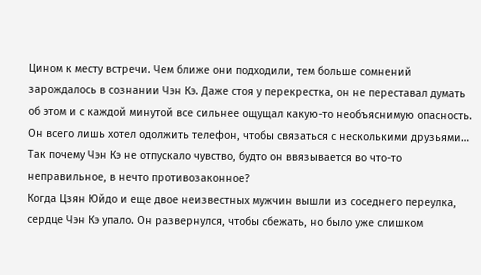Цином к месту встречи. Чем ближе они подходили, тем больше сомнений зарождалось в сознании Чэн Кэ. Даже стоя у перекрестка, он не переставал думать об этом и с каждой минутой все сильнее ощущал какую-то необъяснимую опасность.
Он всего лишь хотел одолжить телефон, чтобы связаться с несколькими друзьями… Так почему Чэн Кэ не отпускало чувство, будто он ввязывается во что-то неправильное, в нечто противозаконное?
Когда Цзян Юйдо и еще двое неизвестных мужчин вышли из соседнего переулка, сердце Чэн Кэ упало. Он развернулся, чтобы сбежать, но было уже слишком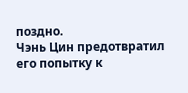поздно.
Чэнь Цин предотвратил его попытку к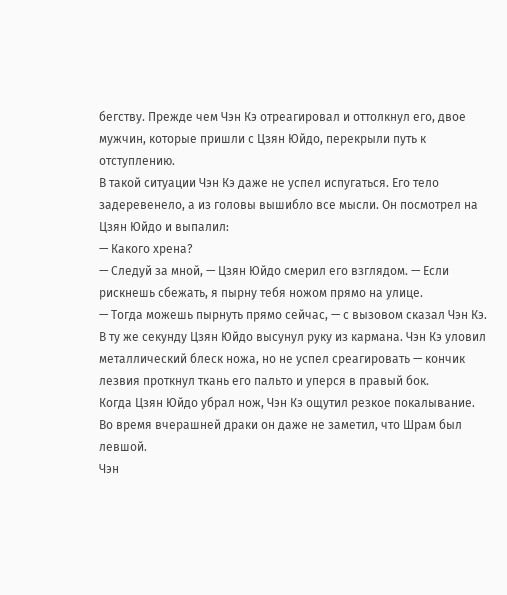бегству. Прежде чем Чэн Кэ отреагировал и оттолкнул его, двое мужчин, которые пришли с Цзян Юйдо, перекрыли путь к отступлению.
В такой ситуации Чэн Кэ даже не успел испугаться. Его тело задеревенело, а из головы вышибло все мысли. Он посмотрел на Цзян Юйдо и выпалил:
— Какого хрена?
— Следуй за мной, — Цзян Юйдо смерил его взглядом. — Если рискнешь сбежать, я пырну тебя ножом прямо на улице.
— Тогда можешь пырнуть прямо сейчас, — с вызовом сказал Чэн Кэ.
В ту же секунду Цзян Юйдо высунул руку из кармана. Чэн Кэ уловил металлический блеск ножа, но не успел среагировать — кончик лезвия проткнул ткань его пальто и уперся в правый бок.
Когда Цзян Юйдо убрал нож, Чэн Кэ ощутил резкое покалывание.
Во время вчерашней драки он даже не заметил, что Шрам был левшой.
Чэн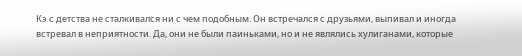Кэ с детства не сталкивался ни с чем подобным. Он встречался с друзьями, выпивал и иногда встревал в неприятности. Да, они не были паиньками, но и не являлись хулиганами, которые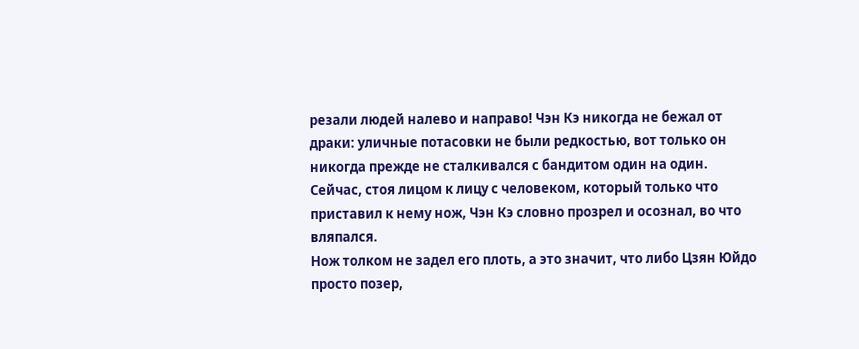резали людей налево и направо! Чэн Кэ никогда не бежал от драки: уличные потасовки не были редкостью, вот только он никогда прежде не сталкивался с бандитом один на один.
Сейчас, стоя лицом к лицу с человеком, который только что приставил к нему нож, Чэн Кэ словно прозрел и осознал, во что вляпался.
Нож толком не задел его плоть, а это значит, что либо Цзян Юйдо просто позер,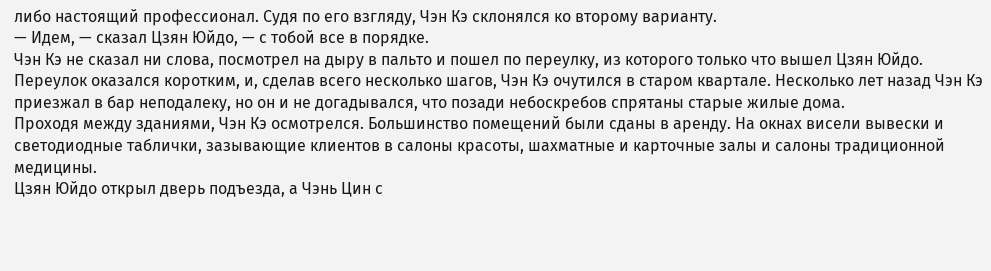либо настоящий профессионал. Судя по его взгляду, Чэн Кэ склонялся ко второму варианту.
— Идем, — сказал Цзян Юйдо, — с тобой все в порядке.
Чэн Кэ не сказал ни слова, посмотрел на дыру в пальто и пошел по переулку, из которого только что вышел Цзян Юйдо.
Переулок оказался коротким, и, сделав всего несколько шагов, Чэн Кэ очутился в старом квартале. Несколько лет назад Чэн Кэ приезжал в бар неподалеку, но он и не догадывался, что позади небоскребов спрятаны старые жилые дома.
Проходя между зданиями, Чэн Кэ осмотрелся. Большинство помещений были сданы в аренду. На окнах висели вывески и светодиодные таблички, зазывающие клиентов в салоны красоты, шахматные и карточные залы и салоны традиционной медицины.
Цзян Юйдо открыл дверь подъезда, а Чэнь Цин с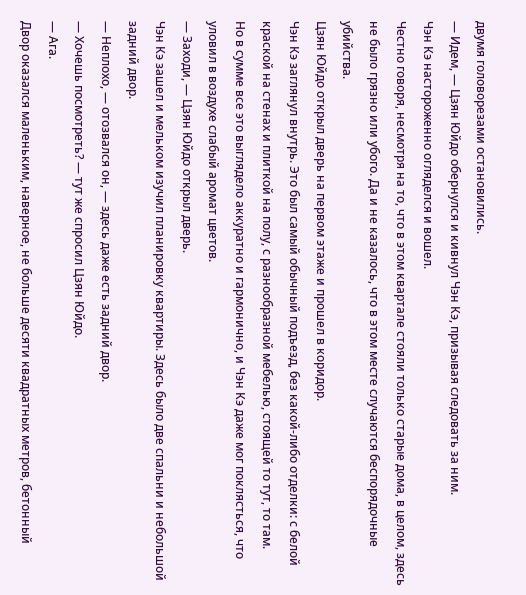двумя головорезами остановились.
— Идем, — Цзян Юйдо обернулся и кивнул Чэн Кэ, призывая следовать за ним.
Чэн Кэ настороженно огляделся и вошел.
Честно говоря, несмотря на то, что в этом квартале стояли только старые дома, в целом, здесь не было грязно или убого. Да и не казалось, что в этом месте случаются беспорядочные убийства.
Цзян Юйдо открыл дверь на первом этаже и прошел в коридор.
Чэн Кэ заглянул внутрь. Это был самый обычный подъезд, без какой-либо отделки: с белой краской на стенах и плиткой на полу, с разнообразной мебелью, стоящей то тут, то там.
Но в сумме все это выглядело аккуратно и гармонично, и Чэн Кэ даже мог поклясться, что уловил в воздухе слабый аромат цветов.
— Заходи, — Цзян Юйдо открыл дверь.
Чэн Кэ зашел и мельком изучил планировку квартиры. Здесь было две спальни и небольшой задний двор.
— Неплохо, — отозвался он, — здесь даже есть задний двор.
— Хочешь посмотреть? — тут же спросил Цзян Юйдо.
— Ага.
Двор оказался маленьким, наверное, не больше десяти квадратных метров, бетонный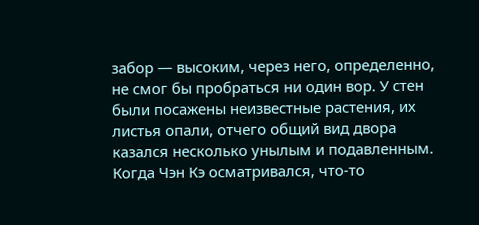забор — высоким, через него, определенно, не смог бы пробраться ни один вор. У стен были посажены неизвестные растения, их листья опали, отчего общий вид двора казался несколько унылым и подавленным.
Когда Чэн Кэ осматривался, что-то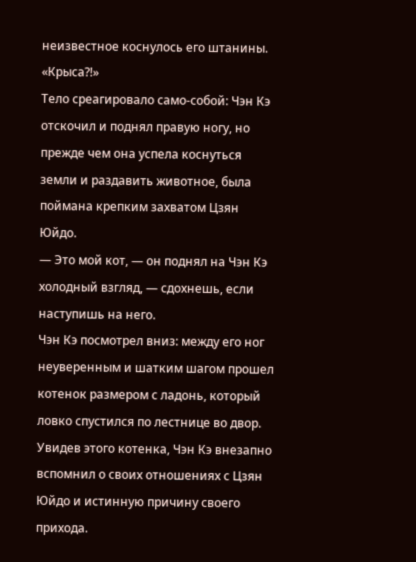неизвестное коснулось его штанины.
«Крыса?!»
Тело среагировало само-собой: Чэн Кэ отскочил и поднял правую ногу, но прежде чем она успела коснуться земли и раздавить животное, была поймана крепким захватом Цзян Юйдо.
— Это мой кот, — он поднял на Чэн Кэ холодный взгляд, — сдохнешь, если наступишь на него.
Чэн Кэ посмотрел вниз: между его ног неуверенным и шатким шагом прошел котенок размером с ладонь, который ловко спустился по лестнице во двор.
Увидев этого котенка, Чэн Кэ внезапно вспомнил о своих отношениях с Цзян Юйдо и истинную причину своего прихода.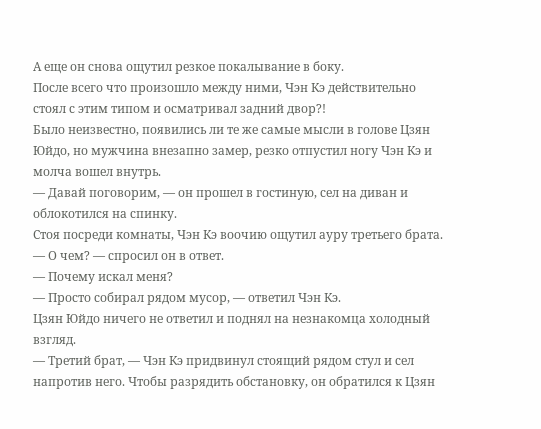А еще он снова ощутил резкое покалывание в боку.
После всего что произошло между ними, Чэн Кэ действительно стоял с этим типом и осматривал задний двор?!
Было неизвестно, появились ли те же самые мысли в голове Цзян Юйдо, но мужчина внезапно замер, резко отпустил ногу Чэн Кэ и молча вошел внутрь.
— Давай поговорим, — он прошел в гостиную, сел на диван и облокотился на спинку.
Стоя посреди комнаты, Чэн Кэ воочию ощутил ауру третьего брата.
— О чем? — спросил он в ответ.
— Почему искал меня?
— Просто собирал рядом мусор, — ответил Чэн Кэ.
Цзян Юйдо ничего не ответил и поднял на незнакомца холодный взгляд.
— Третий брат, — Чэн Кэ придвинул стоящий рядом стул и сел напротив него. Чтобы разрядить обстановку, он обратился к Цзян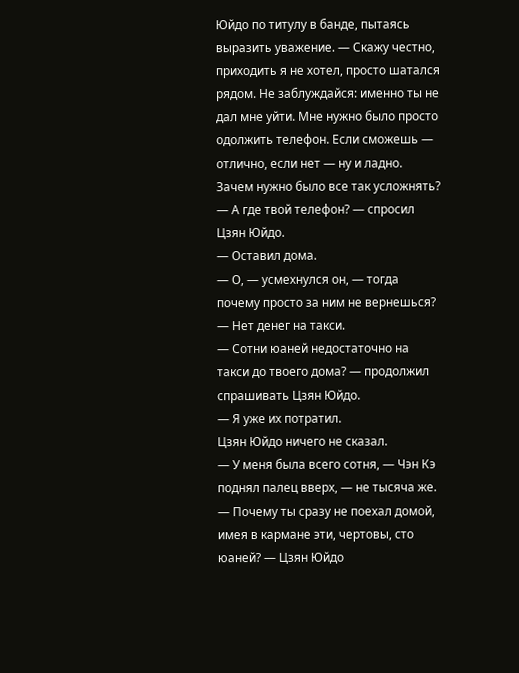Юйдо по титулу в банде, пытаясь выразить уважение. — Скажу честно, приходить я не хотел, просто шатался рядом. Не заблуждайся: именно ты не дал мне уйти. Мне нужно было просто одолжить телефон. Если сможешь — отлично, если нет — ну и ладно. Зачем нужно было все так усложнять?
— А где твой телефон? — спросил Цзян Юйдо.
— Оставил дома.
— О, — усмехнулся он, — тогда почему просто за ним не вернешься?
— Нет денег на такси.
— Сотни юаней недостаточно на такси до твоего дома? — продолжил спрашивать Цзян Юйдо.
— Я уже их потратил.
Цзян Юйдо ничего не сказал.
— У меня была всего сотня, — Чэн Кэ поднял палец вверх, — не тысяча же.
— Почему ты сразу не поехал домой, имея в кармане эти, чертовы, сто юаней? — Цзян Юйдо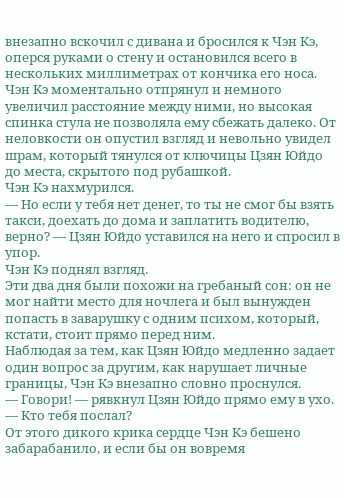внезапно вскочил с дивана и бросился к Чэн Кэ, оперся руками о стену и остановился всего в нескольких миллиметрах от кончика его носа.
Чэн Кэ моментально отпрянул и немного увеличил расстояние между ними, но высокая спинка стула не позволяла ему сбежать далеко. От неловкости он опустил взгляд и невольно увидел шрам, который тянулся от ключицы Цзян Юйдо до места, скрытого под рубашкой.
Чэн Кэ нахмурился.
— Но если у тебя нет денег, то ты не смог бы взять такси, доехать до дома и заплатить водителю, верно? — Цзян Юйдо уставился на него и спросил в упор.
Чэн Кэ поднял взгляд.
Эти два дня были похожи на гребаный сон: он не мог найти место для ночлега и был вынужден попасть в заварушку с одним психом, который, кстати, стоит прямо перед ним.
Наблюдая за тем, как Цзян Юйдо медленно задает один вопрос за другим, как нарушает личные границы, Чэн Кэ внезапно словно проснулся.
— Говори! — рявкнул Цзян Юйдо прямо ему в ухо. — Кто тебя послал?
От этого дикого крика сердце Чэн Кэ бешено забарабанило, и если бы он вовремя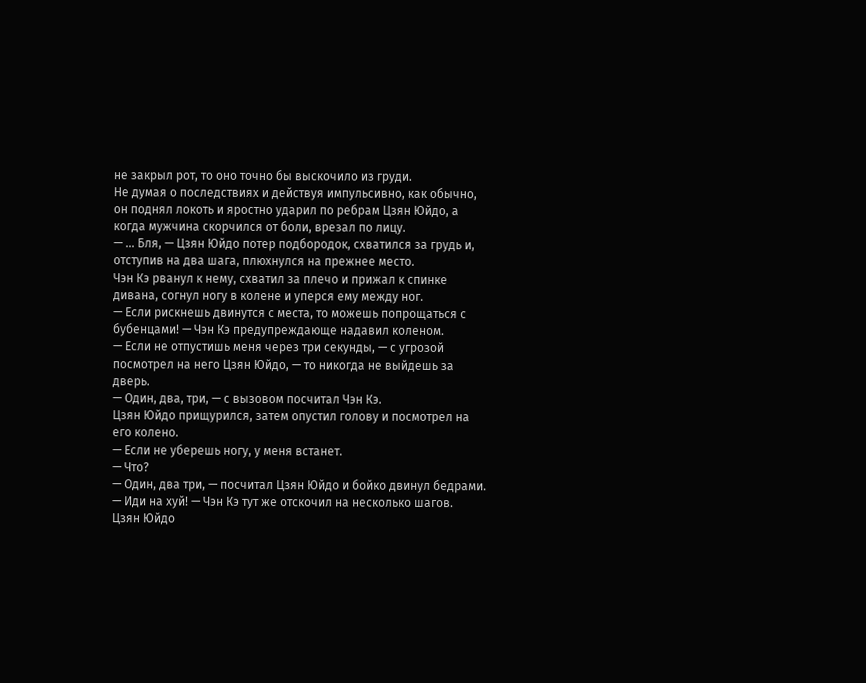не закрыл рот, то оно точно бы выскочило из груди.
Не думая о последствиях и действуя импульсивно, как обычно, он поднял локоть и яростно ударил по ребрам Цзян Юйдо, а когда мужчина скорчился от боли, врезал по лицу.
— … Бля, — Цзян Юйдо потер подбородок, схватился за грудь и, отступив на два шага, плюхнулся на прежнее место.
Чэн Кэ рванул к нему, схватил за плечо и прижал к спинке дивана, согнул ногу в колене и уперся ему между ног.
— Если рискнешь двинутся с места, то можешь попрощаться с бубенцами! — Чэн Кэ предупреждающе надавил коленом.
— Если не отпустишь меня через три секунды, — с угрозой посмотрел на него Цзян Юйдо, — то никогда не выйдешь за дверь.
— Один, два, три, — с вызовом посчитал Чэн Кэ.
Цзян Юйдо прищурился, затем опустил голову и посмотрел на его колено.
— Если не уберешь ногу, у меня встанет.
— Что?
— Один, два три, — посчитал Цзян Юйдо и бойко двинул бедрами.
— Иди на хуй! — Чэн Кэ тут же отскочил на несколько шагов.
Цзян Юйдо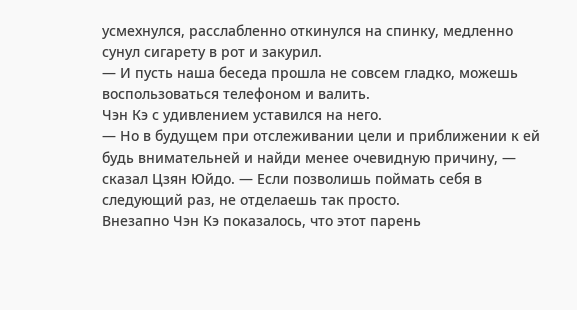усмехнулся, расслабленно откинулся на спинку, медленно сунул сигарету в рот и закурил.
— И пусть наша беседа прошла не совсем гладко, можешь воспользоваться телефоном и валить.
Чэн Кэ с удивлением уставился на него.
— Но в будущем при отслеживании цели и приближении к ей будь внимательней и найди менее очевидную причину, — сказал Цзян Юйдо. — Если позволишь поймать себя в следующий раз, не отделаешь так просто.
Внезапно Чэн Кэ показалось, что этот парень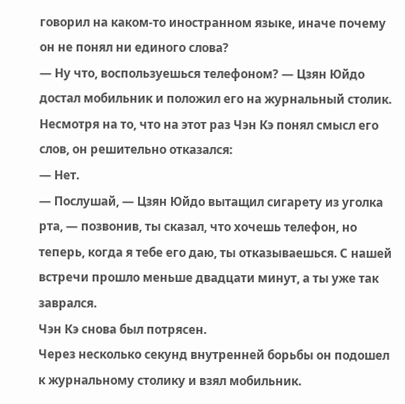говорил на каком-то иностранном языке, иначе почему он не понял ни единого слова?
— Ну что, воспользуешься телефоном? — Цзян Юйдо достал мобильник и положил его на журнальный столик.
Несмотря на то, что на этот раз Чэн Кэ понял смысл его слов, он решительно отказался:
— Нет.
— Послушай, — Цзян Юйдо вытащил сигарету из уголка рта, — позвонив, ты сказал, что хочешь телефон, но теперь, когда я тебе его даю, ты отказываешься. С нашей встречи прошло меньше двадцати минут, а ты уже так заврался.
Чэн Кэ снова был потрясен.
Через несколько секунд внутренней борьбы он подошел к журнальному столику и взял мобильник.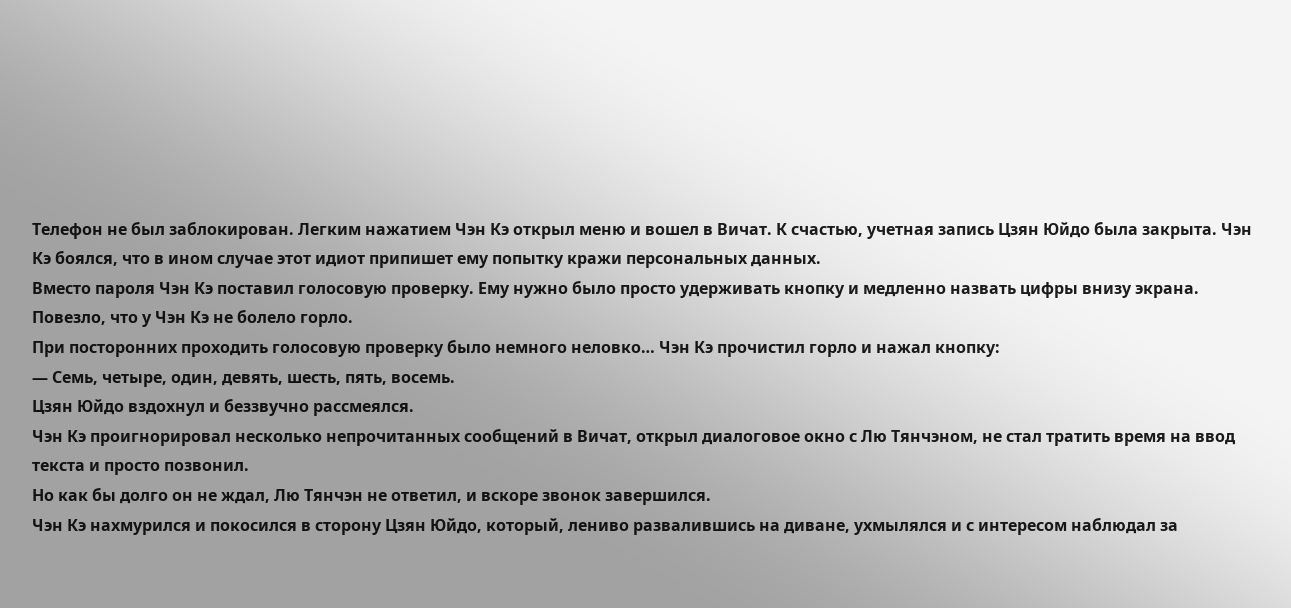Телефон не был заблокирован. Легким нажатием Чэн Кэ открыл меню и вошел в Вичат. К счастью, учетная запись Цзян Юйдо была закрыта. Чэн Кэ боялся, что в ином случае этот идиот припишет ему попытку кражи персональных данных.
Вместо пароля Чэн Кэ поставил голосовую проверку. Ему нужно было просто удерживать кнопку и медленно назвать цифры внизу экрана. Повезло, что у Чэн Кэ не болело горло.
При посторонних проходить голосовую проверку было немного неловко… Чэн Кэ прочистил горло и нажал кнопку:
— Семь, четыре, один, девять, шесть, пять, восемь.
Цзян Юйдо вздохнул и беззвучно рассмеялся.
Чэн Кэ проигнорировал несколько непрочитанных сообщений в Вичат, открыл диалоговое окно с Лю Тянчэном, не стал тратить время на ввод текста и просто позвонил.
Но как бы долго он не ждал, Лю Тянчэн не ответил, и вскоре звонок завершился.
Чэн Кэ нахмурился и покосился в сторону Цзян Юйдо, который, лениво развалившись на диване, ухмылялся и с интересом наблюдал за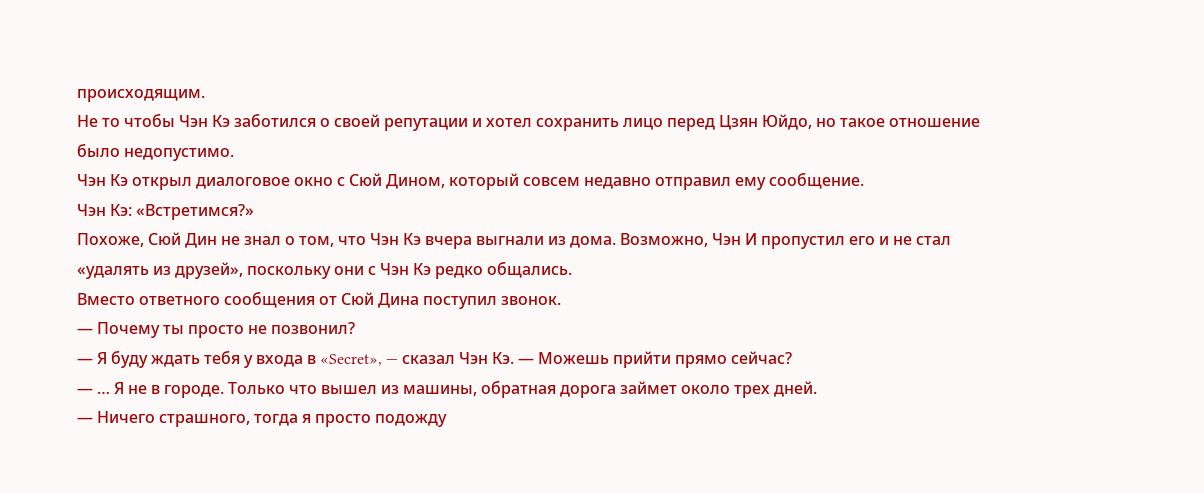происходящим.
Не то чтобы Чэн Кэ заботился о своей репутации и хотел сохранить лицо перед Цзян Юйдо, но такое отношение было недопустимо.
Чэн Кэ открыл диалоговое окно с Сюй Дином, который совсем недавно отправил ему сообщение.
Чэн Кэ: «Встретимся?»
Похоже, Сюй Дин не знал о том, что Чэн Кэ вчера выгнали из дома. Возможно, Чэн И пропустил его и не стал «удалять из друзей», поскольку они с Чэн Кэ редко общались.
Вместо ответного сообщения от Сюй Дина поступил звонок.
— Почему ты просто не позвонил?
— Я буду ждать тебя у входа в «Secret», — сказал Чэн Кэ. — Можешь прийти прямо сейчас?
— … Я не в городе. Только что вышел из машины, обратная дорога займет около трех дней.
— Ничего страшного, тогда я просто подожду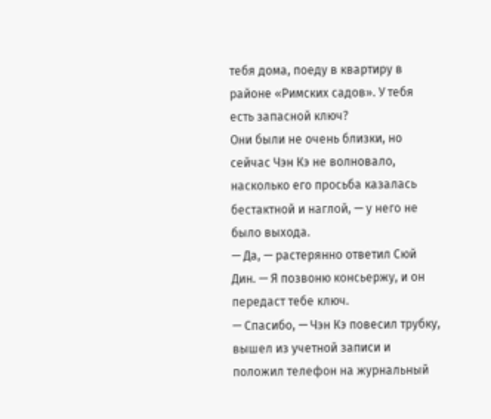тебя дома, поеду в квартиру в районе «Римских садов». У тебя есть запасной ключ?
Они были не очень близки, но сейчас Чэн Кэ не волновало, насколько его просьба казалась бестактной и наглой, — у него не было выхода.
— Да, — растерянно ответил Сюй Дин. — Я позвоню консьержу, и он передаст тебе ключ.
— Спасибо, — Чэн Кэ повесил трубку, вышел из учетной записи и положил телефон на журнальный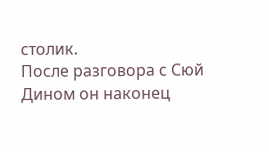столик.
После разговора с Сюй Дином он наконец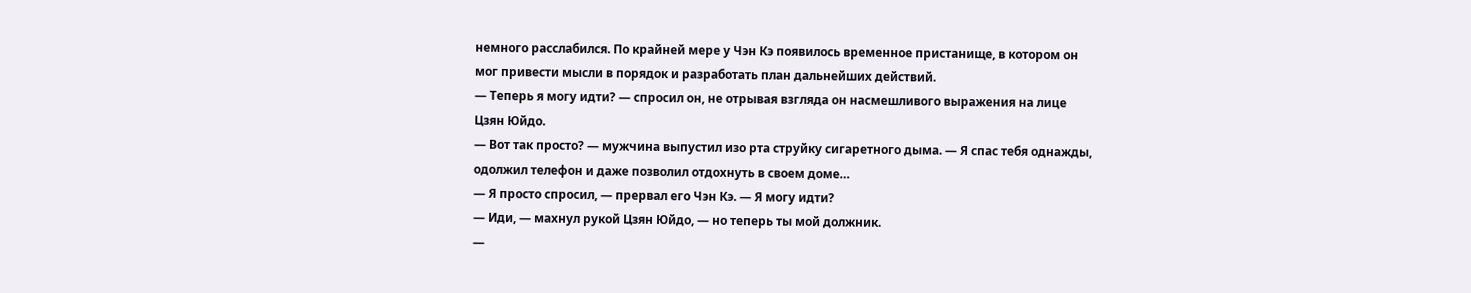немного расслабился. По крайней мере у Чэн Кэ появилось временное пристанище, в котором он мог привести мысли в порядок и разработать план дальнейших действий.
— Теперь я могу идти? — спросил он, не отрывая взгляда он насмешливого выражения на лице Цзян Юйдо.
— Вот так просто? — мужчина выпустил изо рта струйку сигаретного дыма. — Я спас тебя однажды, одолжил телефон и даже позволил отдохнуть в своем доме…
— Я просто спросил, — прервал его Чэн Кэ. — Я могу идти?
— Иди, — махнул рукой Цзян Юйдо, — но теперь ты мой должник.
—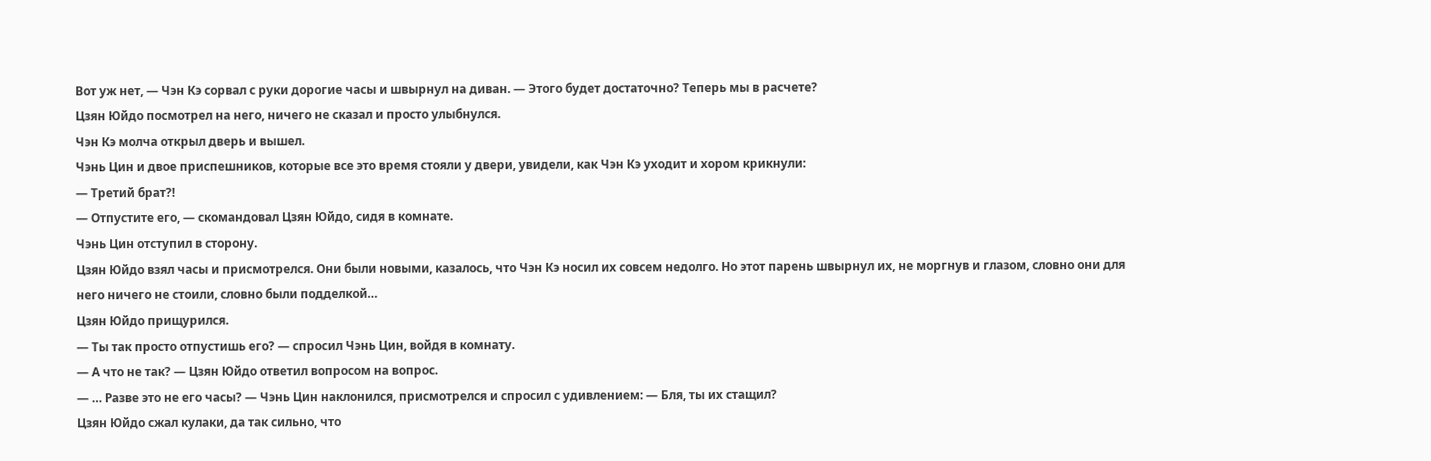Вот уж нет, — Чэн Кэ сорвал с руки дорогие часы и швырнул на диван. — Этого будет достаточно? Теперь мы в расчете?
Цзян Юйдо посмотрел на него, ничего не сказал и просто улыбнулся.
Чэн Кэ молча открыл дверь и вышел.
Чэнь Цин и двое приспешников, которые все это время стояли у двери, увидели, как Чэн Кэ уходит и хором крикнули:
— Третий брат?!
— Отпустите его, — скомандовал Цзян Юйдо, сидя в комнате.
Чэнь Цин отступил в сторону.
Цзян Юйдо взял часы и присмотрелся. Они были новыми, казалось, что Чэн Кэ носил их совсем недолго. Но этот парень швырнул их, не моргнув и глазом, словно они для него ничего не стоили, словно были подделкой…
Цзян Юйдо прищурился.
— Ты так просто отпустишь его? — спросил Чэнь Цин, войдя в комнату.
— А что не так? — Цзян Юйдо ответил вопросом на вопрос.
— … Разве это не его часы? — Чэнь Цин наклонился, присмотрелся и спросил с удивлением: — Бля, ты их стащил?
Цзян Юйдо сжал кулаки, да так сильно, что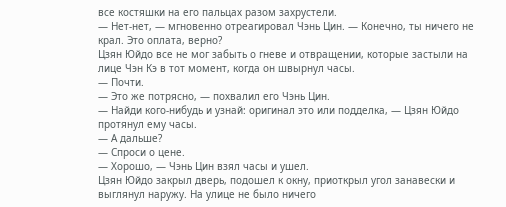все костяшки на его пальцах разом захрустели.
— Нет-нет, — мгновенно отреагировал Чэнь Цин. — Конечно, ты ничего не крал. Это оплата, верно?
Цзян Юйдо все не мог забыть о гневе и отвращении, которые застыли на лице Чэн Кэ в тот момент, когда он швырнул часы.
— Почти.
— Это же потрясно, — похвалил его Чэнь Цин.
— Найди кого-нибудь и узнай: оригинал это или подделка, — Цзян Юйдо протянул ему часы.
— А дальше?
— Спроси о цене.
— Хорошо, — Чэнь Цин взял часы и ушел.
Цзян Юйдо закрыл дверь, подошел к окну, приоткрыл угол занавески и выглянул наружу. На улице не было ничего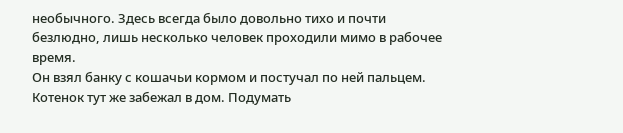необычного. Здесь всегда было довольно тихо и почти безлюдно, лишь несколько человек проходили мимо в рабочее время.
Он взял банку с кошачьи кормом и постучал по ней пальцем.
Котенок тут же забежал в дом. Подумать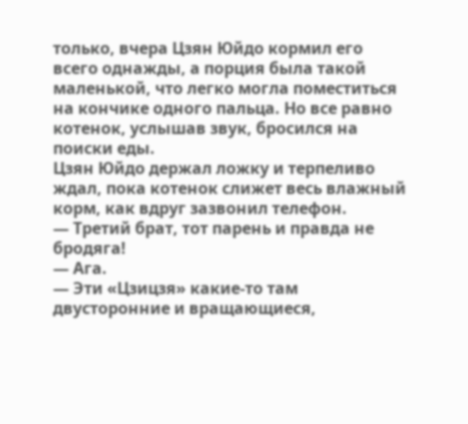только, вчера Цзян Юйдо кормил его всего однажды, а порция была такой маленькой, что легко могла поместиться на кончике одного пальца. Но все равно котенок, услышав звук, бросился на поиски еды.
Цзян Юйдо держал ложку и терпеливо ждал, пока котенок слижет весь влажный корм, как вдруг зазвонил телефон.
— Третий брат, тот парень и правда не бродяга!
— Ага.
— Эти «Цзицзя» какие-то там двусторонние и вращающиеся,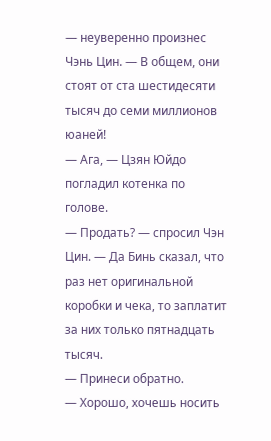— неуверенно произнес Чэнь Цин. — В общем, они стоят от ста шестидесяти тысяч до семи миллионов юаней!
— Ага, — Цзян Юйдо погладил котенка по голове.
— Продать? — спросил Чэн Цин. — Да Бинь сказал, что раз нет оригинальной коробки и чека, то заплатит за них только пятнадцать тысяч.
— Принеси обратно.
— Хорошо, хочешь носить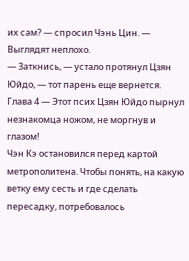их сам? — спросил Чэнь Цин. — Выглядят неплохо.
— Заткнись, — устало протянул Цзян Юйдо, — тот парень еще вернется.
Глава 4 — Этот псих Цзян Юйдо пырнул незнакомца ножом, не моргнув и глазом!
Чэн Кэ остановился перед картой метрополитена. Чтобы понять, на какую ветку ему сесть и где сделать пересадку, потребовалось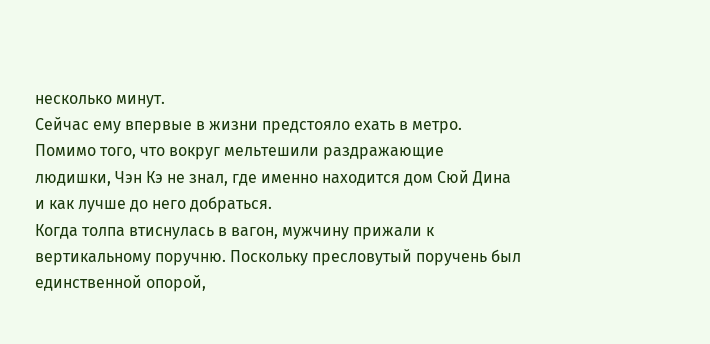несколько минут.
Сейчас ему впервые в жизни предстояло ехать в метро. Помимо того, что вокруг мельтешили раздражающие людишки, Чэн Кэ не знал, где именно находится дом Сюй Дина и как лучше до него добраться.
Когда толпа втиснулась в вагон, мужчину прижали к вертикальному поручню. Поскольку пресловутый поручень был единственной опорой,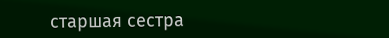старшая сестра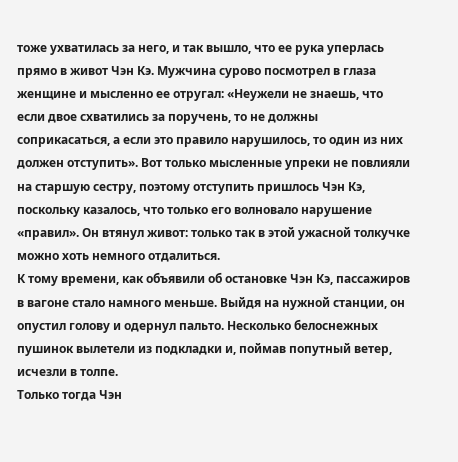тоже ухватилась за него, и так вышло, что ее рука уперлась прямо в живот Чэн Кэ. Мужчина сурово посмотрел в глаза женщине и мысленно ее отругал: «Неужели не знаешь, что если двое схватились за поручень, то не должны соприкасаться, а если это правило нарушилось, то один из них должен отступить». Вот только мысленные упреки не повлияли на старшую сестру, поэтому отступить пришлось Чэн Кэ, поскольку казалось, что только его волновало нарушение «правил». Он втянул живот: только так в этой ужасной толкучке можно хоть немного отдалиться.
К тому времени, как объявили об остановке Чэн Кэ, пассажиров в вагоне стало намного меньше. Выйдя на нужной станции, он опустил голову и одернул пальто. Несколько белоснежных пушинок вылетели из подкладки и, поймав попутный ветер, исчезли в толпе.
Только тогда Чэн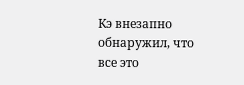Кэ внезапно обнаружил, что все это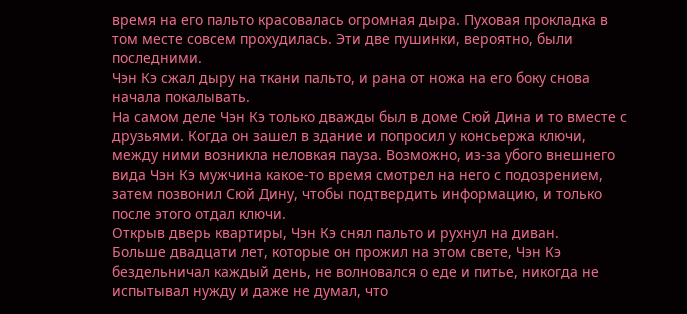время на его пальто красовалась огромная дыра. Пуховая прокладка в том месте совсем прохудилась. Эти две пушинки, вероятно, были последними.
Чэн Кэ сжал дыру на ткани пальто, и рана от ножа на его боку снова начала покалывать.
На самом деле Чэн Кэ только дважды был в доме Сюй Дина и то вместе с друзьями. Когда он зашел в здание и попросил у консьержа ключи, между ними возникла неловкая пауза. Возможно, из-за убого внешнего вида Чэн Кэ мужчина какое-то время смотрел на него с подозрением, затем позвонил Сюй Дину, чтобы подтвердить информацию, и только после этого отдал ключи.
Открыв дверь квартиры, Чэн Кэ снял пальто и рухнул на диван.
Больше двадцати лет, которые он прожил на этом свете, Чэн Кэ бездельничал каждый день, не волновался о еде и питье, никогда не испытывал нужду и даже не думал, что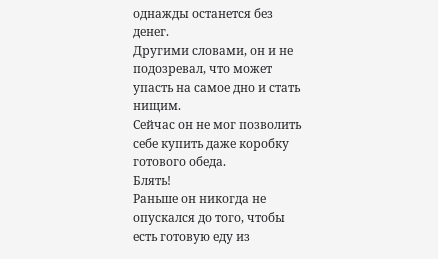однажды останется без денег.
Другими словами, он и не подозревал, что может упасть на самое дно и стать нищим.
Сейчас он не мог позволить себе купить даже коробку готового обеда.
Блять!
Раньше он никогда не опускался до того, чтобы есть готовую еду из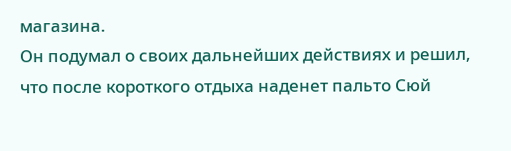магазина.
Он подумал о своих дальнейших действиях и решил, что после короткого отдыха наденет пальто Сюй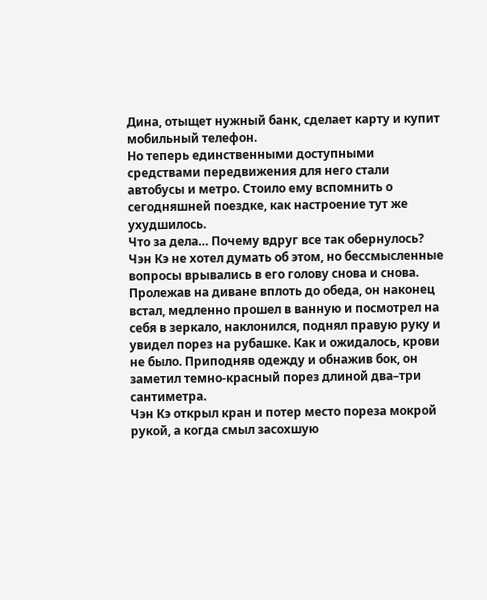Дина, отыщет нужный банк, сделает карту и купит мобильный телефон.
Но теперь единственными доступными средствами передвижения для него стали автобусы и метро. Стоило ему вспомнить о сегодняшней поездке, как настроение тут же ухудшилось.
Что за дела… Почему вдруг все так обернулось?
Чэн Кэ не хотел думать об этом, но бессмысленные вопросы врывались в его голову снова и снова.
Пролежав на диване вплоть до обеда, он наконец встал, медленно прошел в ванную и посмотрел на себя в зеркало, наклонился, поднял правую руку и увидел порез на рубашке. Как и ожидалось, крови не было. Приподняв одежду и обнажив бок, он заметил темно-красный порез длиной два–три сантиметра.
Чэн Кэ открыл кран и потер место пореза мокрой рукой, а когда смыл засохшую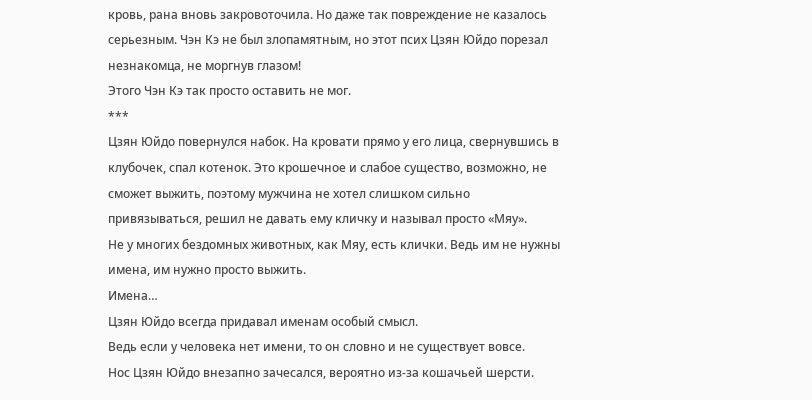кровь, рана вновь закровоточила. Но даже так повреждение не казалось серьезным. Чэн Кэ не был злопамятным, но этот псих Цзян Юйдо порезал незнакомца, не моргнув глазом!
Этого Чэн Кэ так просто оставить не мог.
***
Цзян Юйдо повернулся набок. На кровати прямо у его лица, свернувшись в клубочек, спал котенок. Это крошечное и слабое существо, возможно, не сможет выжить, поэтому мужчина не хотел слишком сильно привязываться, решил не давать ему кличку и называл просто «Мяу».
Не у многих бездомных животных, как Мяу, есть клички. Ведь им не нужны имена, им нужно просто выжить.
Имена…
Цзян Юйдо всегда придавал именам особый смысл.
Ведь если у человека нет имени, то он словно и не существует вовсе.
Нос Цзян Юйдо внезапно зачесался, вероятно из-за кошачьей шерсти.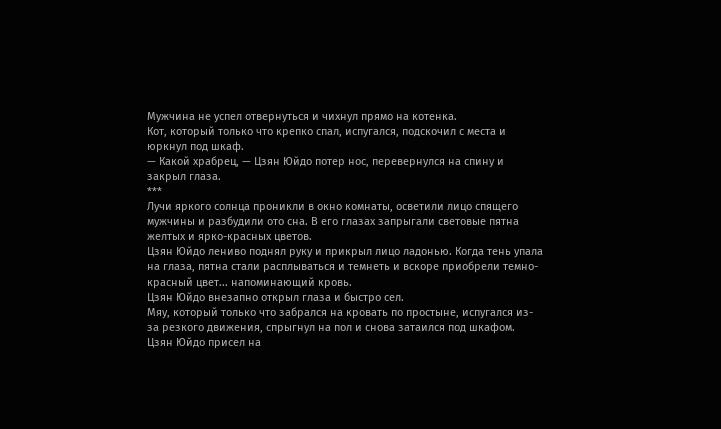Мужчина не успел отвернуться и чихнул прямо на котенка.
Кот, который только что крепко спал, испугался, подскочил с места и юркнул под шкаф.
— Какой храбрец, — Цзян Юйдо потер нос, перевернулся на спину и закрыл глаза.
***
Лучи яркого солнца проникли в окно комнаты, осветили лицо спящего мужчины и разбудили ото сна. В его глазах запрыгали световые пятна желтых и ярко-красных цветов.
Цзян Юйдо лениво поднял руку и прикрыл лицо ладонью. Когда тень упала на глаза, пятна стали расплываться и темнеть и вскоре приобрели темно-красный цвет... напоминающий кровь.
Цзян Юйдо внезапно открыл глаза и быстро сел.
Мяу, который только что забрался на кровать по простыне, испугался из-за резкого движения, спрыгнул на пол и снова затаился под шкафом.
Цзян Юйдо присел на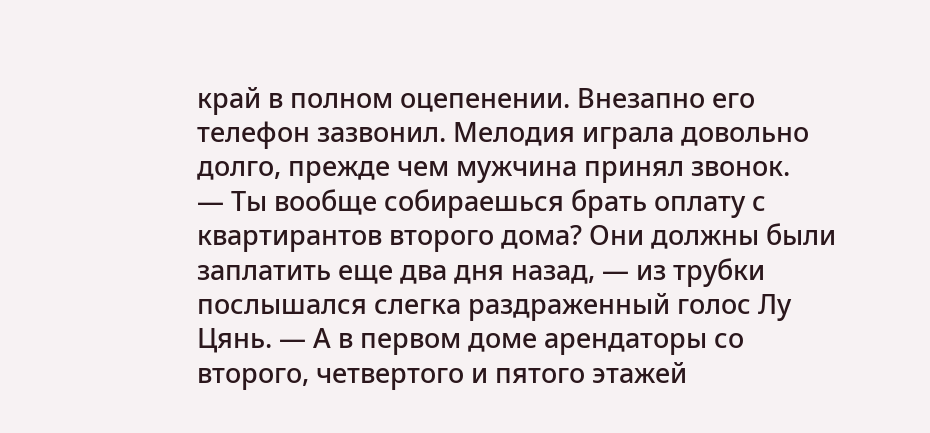край в полном оцепенении. Внезапно его телефон зазвонил. Мелодия играла довольно долго, прежде чем мужчина принял звонок.
— Ты вообще собираешься брать оплату с квартирантов второго дома? Они должны были заплатить еще два дня назад, — из трубки послышался слегка раздраженный голос Лу Цянь. — А в первом доме арендаторы со второго, четвертого и пятого этажей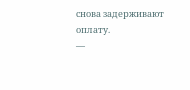снова задерживают оплату.
—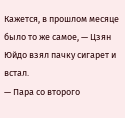Кажется, в прошлом месяце было то же самое, — Цзян Юйдо взял пачку сигарет и встал.
— Пара со второго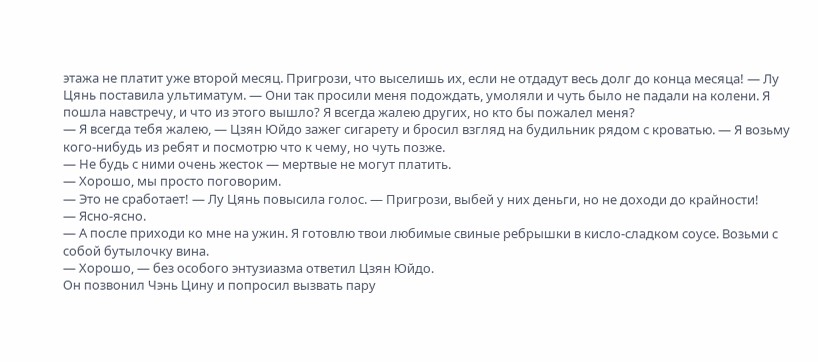этажа не платит уже второй месяц. Пригрози, что выселишь их, если не отдадут весь долг до конца месяца! — Лу Цянь поставила ультиматум. — Они так просили меня подождать, умоляли и чуть было не падали на колени. Я пошла навстречу, и что из этого вышло? Я всегда жалею других, но кто бы пожалел меня?
— Я всегда тебя жалею, — Цзян Юйдо зажег сигарету и бросил взгляд на будильник рядом с кроватью. — Я возьму кого-нибудь из ребят и посмотрю что к чему, но чуть позже.
— Не будь с ними очень жесток — мертвые не могут платить.
— Хорошо, мы просто поговорим.
— Это не сработает! — Лу Цянь повысила голос. — Пригрози, выбей у них деньги, но не доходи до крайности!
— Ясно-ясно.
— А после приходи ко мне на ужин. Я готовлю твои любимые свиные ребрышки в кисло-сладком соусе. Возьми с собой бутылочку вина.
— Хорошо, — без особого энтузиазма ответил Цзян Юйдо.
Он позвонил Чэнь Цину и попросил вызвать пару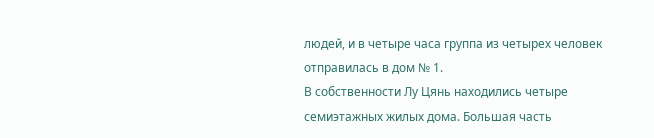людей, и в четыре часа группа из четырех человек отправилась в дом № 1.
В собственности Лу Цянь находились четыре семиэтажных жилых дома. Большая часть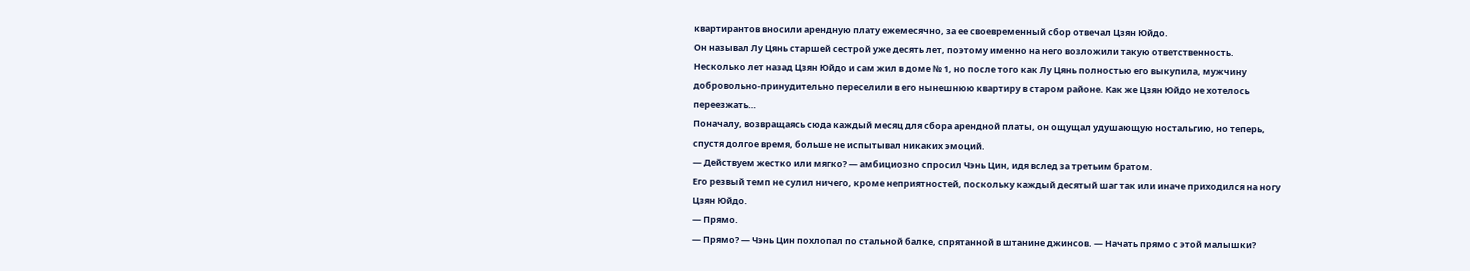квартирантов вносили арендную плату ежемесячно, за ее своевременный сбор отвечал Цзян Юйдо.
Он называл Лу Цянь старшей сестрой уже десять лет, поэтому именно на него возложили такую ответственность.
Несколько лет назад Цзян Юйдо и сам жил в доме № 1, но после того как Лу Цянь полностью его выкупила, мужчину добровольно-принудительно переселили в его нынешнюю квартиру в старом районе. Как же Цзян Юйдо не хотелось переезжать…
Поначалу, возвращаясь сюда каждый месяц для сбора арендной платы, он ощущал удушающую ностальгию, но теперь, спустя долгое время, больше не испытывал никаких эмоций.
— Действуем жестко или мягко? — амбициозно спросил Чэнь Цин, идя вслед за третьим братом.
Его резвый темп не сулил ничего, кроме неприятностей, поскольку каждый десятый шаг так или иначе приходился на ногу Цзян Юйдо.
— Прямо.
— Прямо? — Чэнь Цин похлопал по стальной балке, спрятанной в штанине джинсов. — Начать прямо с этой малышки?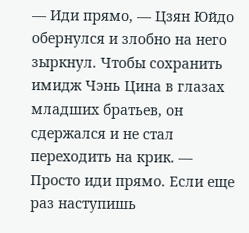— Иди прямо, — Цзян Юйдо обернулся и злобно на него зыркнул. Чтобы сохранить имидж Чэнь Цина в глазах младших братьев, он сдержался и не стал переходить на крик. — Просто иди прямо. Если еще раз наступишь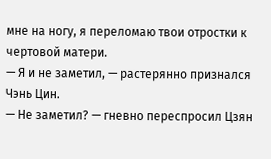мне на ногу, я переломаю твои отростки к чертовой матери.
— Я и не заметил, — растерянно признался Чэнь Цин.
— Не заметил? — гневно переспросил Цзян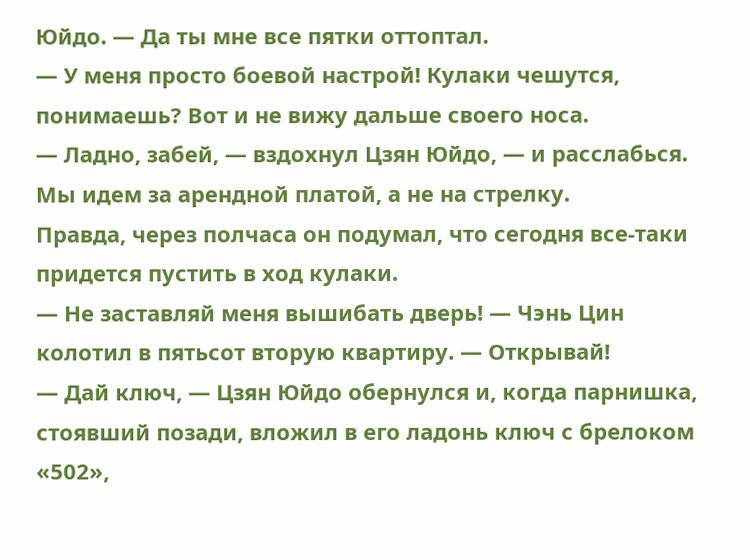Юйдо. — Да ты мне все пятки оттоптал.
— У меня просто боевой настрой! Кулаки чешутся, понимаешь? Вот и не вижу дальше своего носа.
— Ладно, забей, — вздохнул Цзян Юйдо, — и расслабься. Мы идем за арендной платой, а не на стрелку.
Правда, через полчаса он подумал, что сегодня все-таки придется пустить в ход кулаки.
— Не заставляй меня вышибать дверь! — Чэнь Цин колотил в пятьсот вторую квартиру. — Открывай!
— Дай ключ, — Цзян Юйдо обернулся и, когда парнишка, стоявший позади, вложил в его ладонь ключ с брелоком «502»,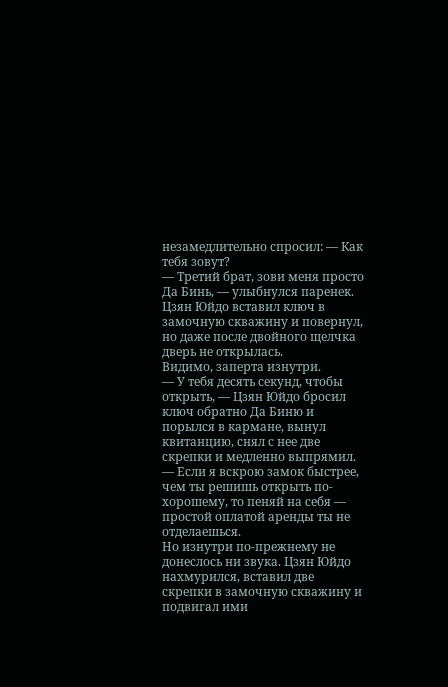незамедлительно спросил: — Как тебя зовут?
— Третий брат, зови меня просто Да Бинь, — улыбнулся паренек.
Цзян Юйдо вставил ключ в замочную скважину и повернул, но даже после двойного щелчка дверь не открылась.
Видимо, заперта изнутри.
— У тебя десять секунд, чтобы открыть, — Цзян Юйдо бросил ключ обратно Да Биню и порылся в кармане, вынул квитанцию, снял с нее две скрепки и медленно выпрямил. — Если я вскрою замок быстрее, чем ты решишь открыть по-хорошему, то пеняй на себя — простой оплатой аренды ты не отделаешься.
Но изнутри по-прежнему не донеслось ни звука. Цзян Юйдо нахмурился, вставил две скрепки в замочную скважину и подвигал ими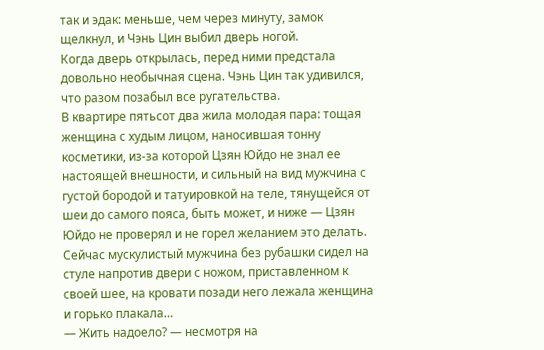так и эдак: меньше, чем через минуту, замок щелкнул, и Чэнь Цин выбил дверь ногой.
Когда дверь открылась, перед ними предстала довольно необычная сцена. Чэнь Цин так удивился, что разом позабыл все ругательства.
В квартире пятьсот два жила молодая пара: тощая женщина с худым лицом, наносившая тонну косметики, из-за которой Цзян Юйдо не знал ее настоящей внешности, и сильный на вид мужчина с густой бородой и татуировкой на теле, тянущейся от шеи до самого пояса, быть может, и ниже — Цзян Юйдо не проверял и не горел желанием это делать.
Сейчас мускулистый мужчина без рубашки сидел на стуле напротив двери с ножом, приставленном к своей шее, на кровати позади него лежала женщина и горько плакала…
— Жить надоело? — несмотря на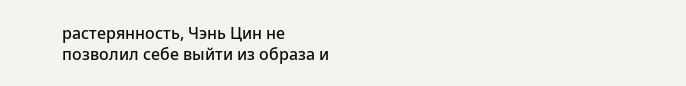растерянность, Чэнь Цин не позволил себе выйти из образа и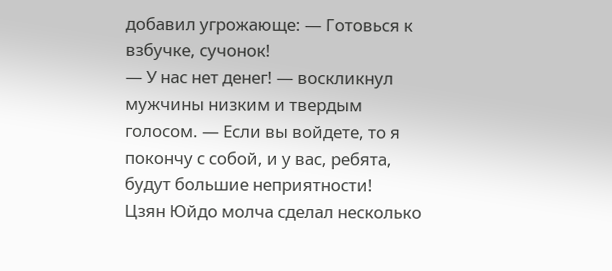добавил угрожающе: — Готовься к взбучке, сучонок!
— У нас нет денег! — воскликнул мужчины низким и твердым голосом. — Если вы войдете, то я покончу с собой, и у вас, ребята, будут большие неприятности!
Цзян Юйдо молча сделал несколько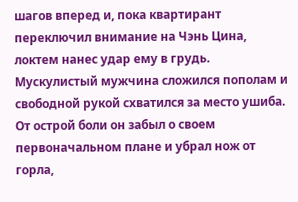шагов вперед и, пока квартирант переключил внимание на Чэнь Цина, локтем нанес удар ему в грудь.
Мускулистый мужчина сложился пополам и свободной рукой схватился за место ушиба. От острой боли он забыл о своем первоначальном плане и убрал нож от горла,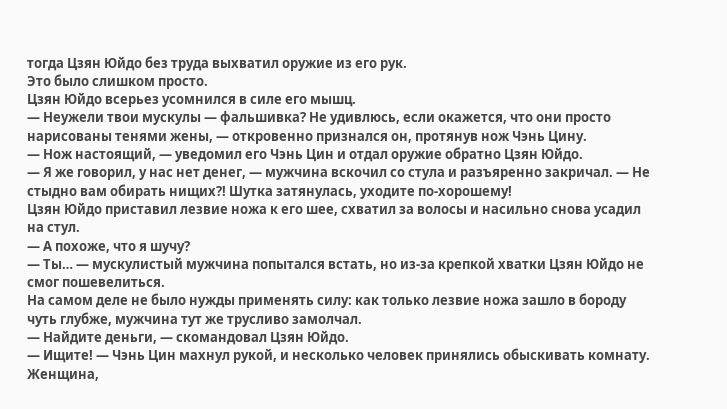тогда Цзян Юйдо без труда выхватил оружие из его рук.
Это было слишком просто.
Цзян Юйдо всерьез усомнился в силе его мышц.
— Неужели твои мускулы — фальшивка? Не удивлюсь, если окажется, что они просто нарисованы тенями жены, — откровенно признался он, протянув нож Чэнь Цину.
— Нож настоящий, — уведомил его Чэнь Цин и отдал оружие обратно Цзян Юйдо.
— Я же говорил, у нас нет денег, — мужчина вскочил со стула и разъяренно закричал. — Не стыдно вам обирать нищих?! Шутка затянулась, уходите по-хорошему!
Цзян Юйдо приставил лезвие ножа к его шее, схватил за волосы и насильно снова усадил на стул.
— А похоже, что я шучу?
— Ты… — мускулистый мужчина попытался встать, но из-за крепкой хватки Цзян Юйдо не смог пошевелиться.
На самом деле не было нужды применять силу: как только лезвие ножа зашло в бороду чуть глубже, мужчина тут же трусливо замолчал.
— Найдите деньги, — скомандовал Цзян Юйдо.
— Ищите! — Чэнь Цин махнул рукой, и несколько человек принялись обыскивать комнату.
Женщина,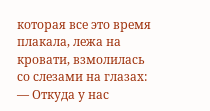которая все это время плакала, лежа на кровати, взмолилась со слезами на глазах:
— Откуда у нас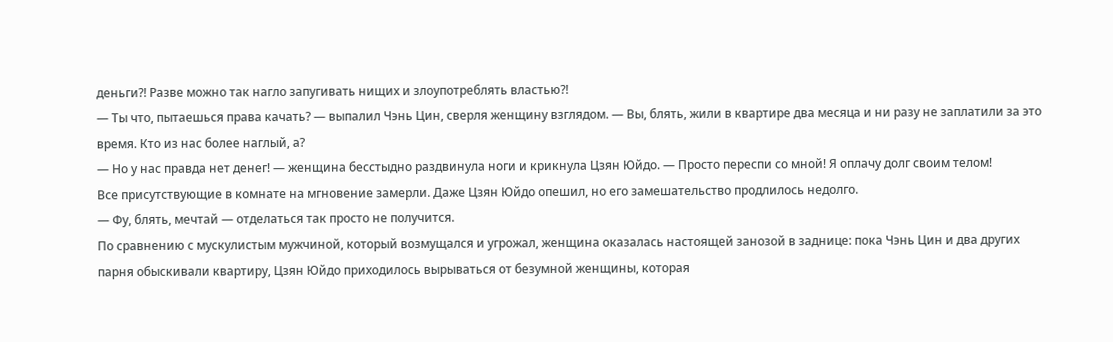деньги?! Разве можно так нагло запугивать нищих и злоупотреблять властью?!
— Ты что, пытаешься права качать? — выпалил Чэнь Цин, сверля женщину взглядом. — Вы, блять, жили в квартире два месяца и ни разу не заплатили за это время. Кто из нас более наглый, а?
— Но у нас правда нет денег! — женщина бесстыдно раздвинула ноги и крикнула Цзян Юйдо. — Просто переспи со мной! Я оплачу долг своим телом!
Все присутствующие в комнате на мгновение замерли. Даже Цзян Юйдо опешил, но его замешательство продлилось недолго.
— Фу, блять, мечтай — отделаться так просто не получится.
По сравнению с мускулистым мужчиной, который возмущался и угрожал, женщина оказалась настоящей занозой в заднице: пока Чэнь Цин и два других парня обыскивали квартиру, Цзян Юйдо приходилось вырываться от безумной женщины, которая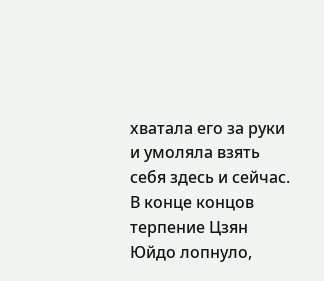хватала его за руки и умоляла взять себя здесь и сейчас.
В конце концов терпение Цзян Юйдо лопнуло,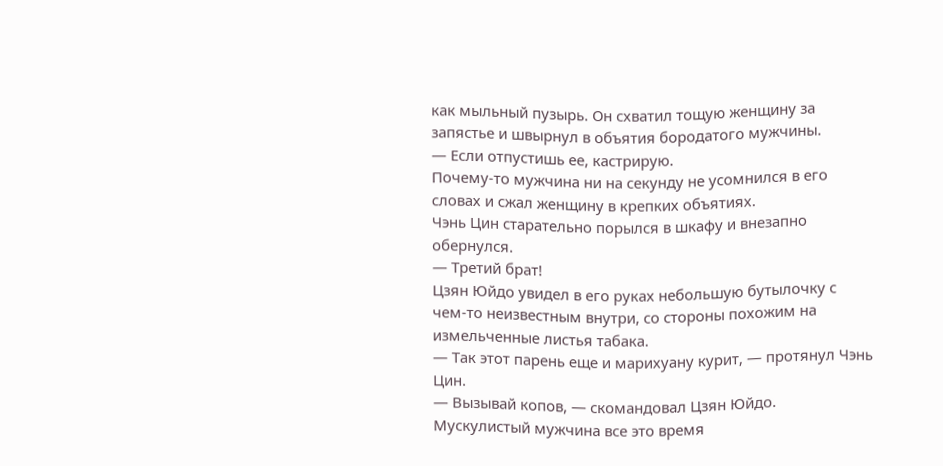как мыльный пузырь. Он схватил тощую женщину за запястье и швырнул в объятия бородатого мужчины.
— Если отпустишь ее, кастрирую.
Почему-то мужчина ни на секунду не усомнился в его словах и сжал женщину в крепких объятиях.
Чэнь Цин старательно порылся в шкафу и внезапно обернулся.
— Третий брат!
Цзян Юйдо увидел в его руках небольшую бутылочку с чем-то неизвестным внутри, со стороны похожим на измельченные листья табака.
— Так этот парень еще и марихуану курит, — протянул Чэнь Цин.
— Вызывай копов, — скомандовал Цзян Юйдо.
Мускулистый мужчина все это время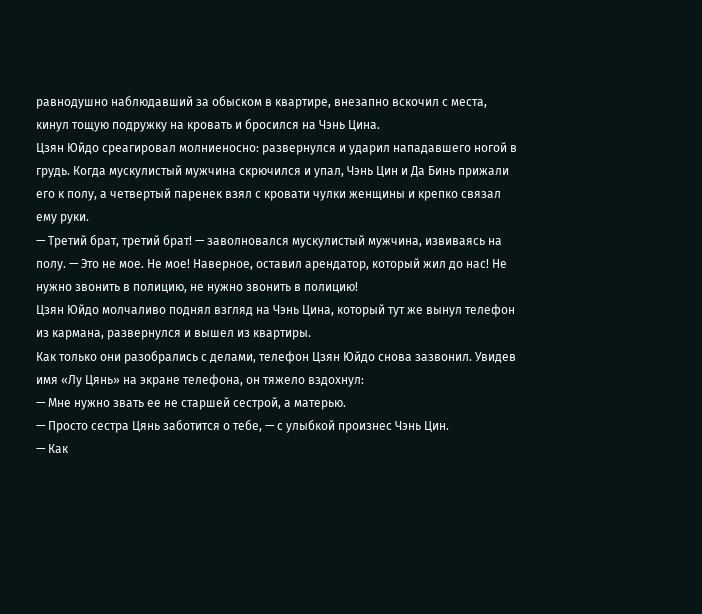равнодушно наблюдавший за обыском в квартире, внезапно вскочил с места, кинул тощую подружку на кровать и бросился на Чэнь Цина.
Цзян Юйдо среагировал молниеносно: развернулся и ударил нападавшего ногой в грудь. Когда мускулистый мужчина скрючился и упал, Чэнь Цин и Да Бинь прижали его к полу, а четвертый паренек взял с кровати чулки женщины и крепко связал ему руки.
— Третий брат, третий брат! — заволновался мускулистый мужчина, извиваясь на полу. — Это не мое. Не мое! Наверное, оставил арендатор, который жил до нас! Не нужно звонить в полицию, не нужно звонить в полицию!
Цзян Юйдо молчаливо поднял взгляд на Чэнь Цина, который тут же вынул телефон из кармана, развернулся и вышел из квартиры.
Как только они разобрались с делами, телефон Цзян Юйдо снова зазвонил. Увидев имя «Лу Цянь» на экране телефона, он тяжело вздохнул:
— Мне нужно звать ее не старшей сестрой, а матерью.
— Просто сестра Цянь заботится о тебе, — с улыбкой произнес Чэнь Цин.
— Как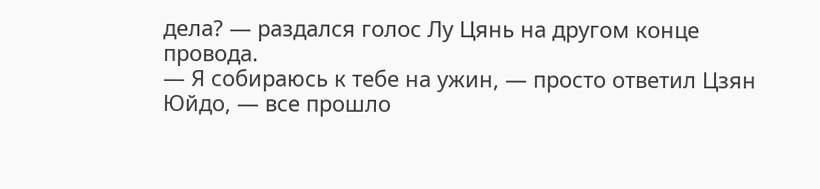дела? — раздался голос Лу Цянь на другом конце провода.
— Я собираюсь к тебе на ужин, — просто ответил Цзян Юйдо, — все прошло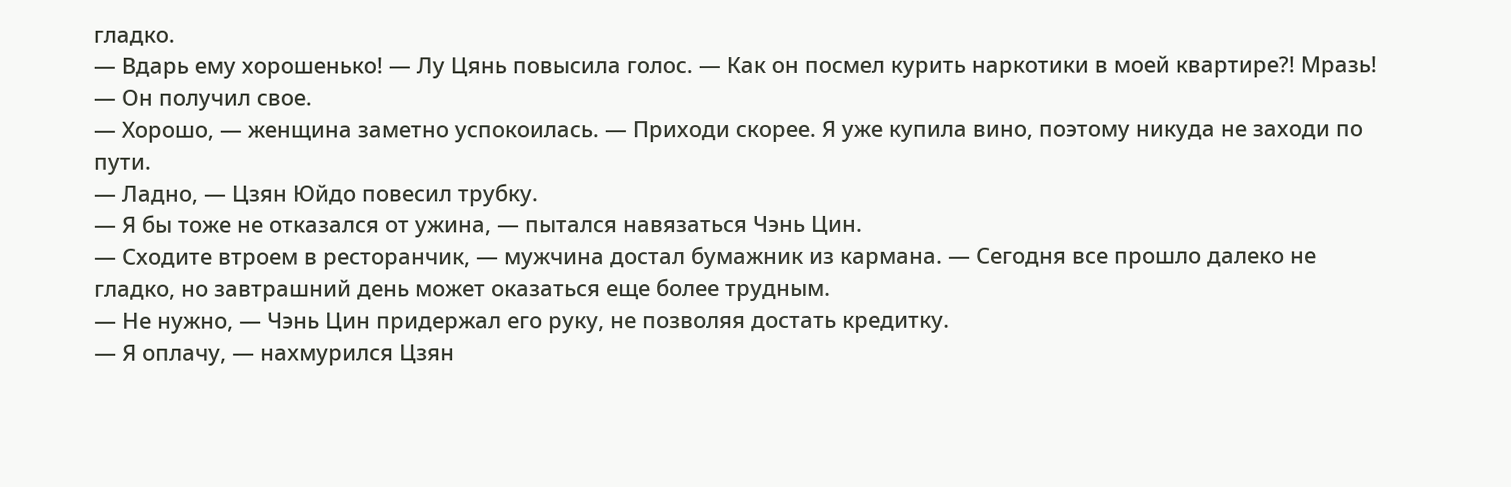гладко.
— Вдарь ему хорошенько! — Лу Цянь повысила голос. — Как он посмел курить наркотики в моей квартире?! Мразь!
— Он получил свое.
— Хорошо, — женщина заметно успокоилась. — Приходи скорее. Я уже купила вино, поэтому никуда не заходи по пути.
— Ладно, — Цзян Юйдо повесил трубку.
— Я бы тоже не отказался от ужина, — пытался навязаться Чэнь Цин.
— Сходите втроем в ресторанчик, — мужчина достал бумажник из кармана. — Сегодня все прошло далеко не гладко, но завтрашний день может оказаться еще более трудным.
— Не нужно, — Чэнь Цин придержал его руку, не позволяя достать кредитку.
— Я оплачу, — нахмурился Цзян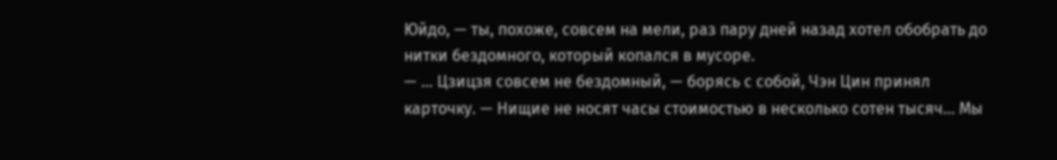Юйдо, — ты, похоже, совсем на мели, раз пару дней назад хотел обобрать до нитки бездомного, который копался в мусоре.
— … Цзицзя совсем не бездомный, — борясь с собой, Чэн Цин принял карточку. — Нищие не носят часы стоимостью в несколько сотен тысяч… Мы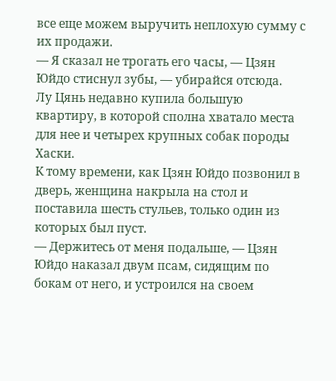все еще можем выручить неплохую сумму с их продажи.
— Я сказал не трогать его часы, — Цзян Юйдо стиснул зубы, — убирайся отсюда.
Лу Цянь недавно купила большую квартиру, в которой сполна хватало места для нее и четырех крупных собак породы Хаски.
К тому времени, как Цзян Юйдо позвонил в дверь, женщина накрыла на стол и поставила шесть стульев, только один из которых был пуст.
— Держитесь от меня подальше, — Цзян Юйдо наказал двум псам, сидящим по бокам от него, и устроился на своем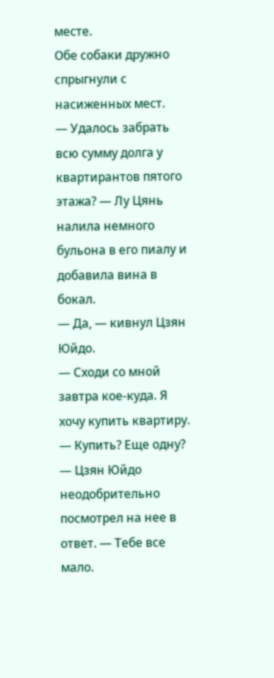месте.
Обе собаки дружно спрыгнули с насиженных мест.
— Удалось забрать всю сумму долга у квартирантов пятого этажа? — Лу Цянь налила немного бульона в его пиалу и добавила вина в бокал.
— Да, — кивнул Цзян Юйдо.
— Сходи со мной завтра кое-куда. Я хочу купить квартиру.
— Купить? Еще одну? — Цзян Юйдо неодобрительно посмотрел на нее в ответ. — Тебе все мало.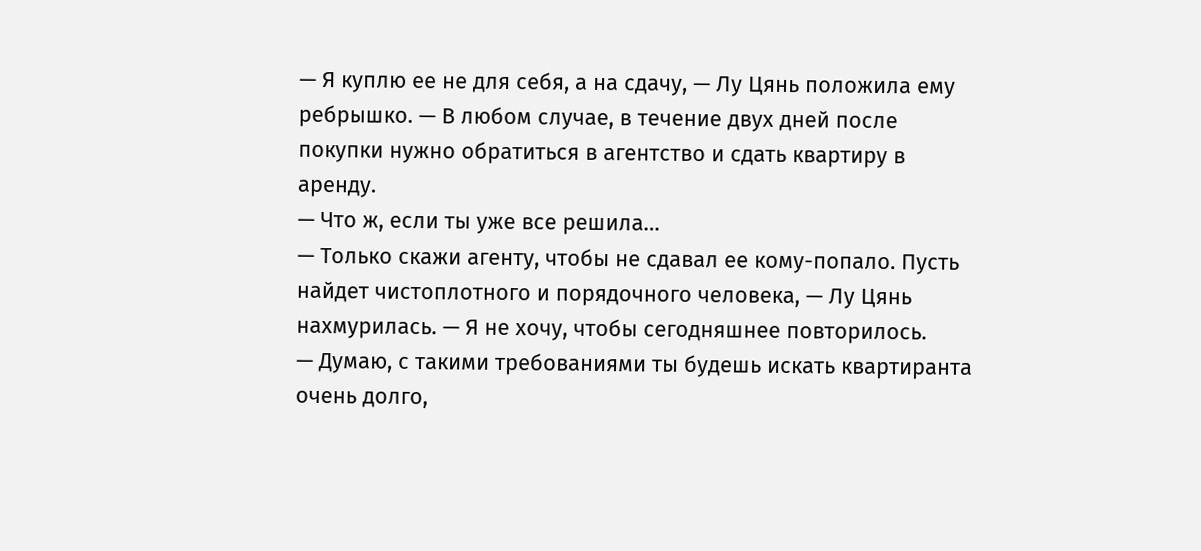— Я куплю ее не для себя, а на сдачу, — Лу Цянь положила ему ребрышко. — В любом случае, в течение двух дней после покупки нужно обратиться в агентство и сдать квартиру в аренду.
— Что ж, если ты уже все решила…
— Только скажи агенту, чтобы не сдавал ее кому-попало. Пусть найдет чистоплотного и порядочного человека, — Лу Цянь нахмурилась. — Я не хочу, чтобы сегодняшнее повторилось.
— Думаю, с такими требованиями ты будешь искать квартиранта очень долго,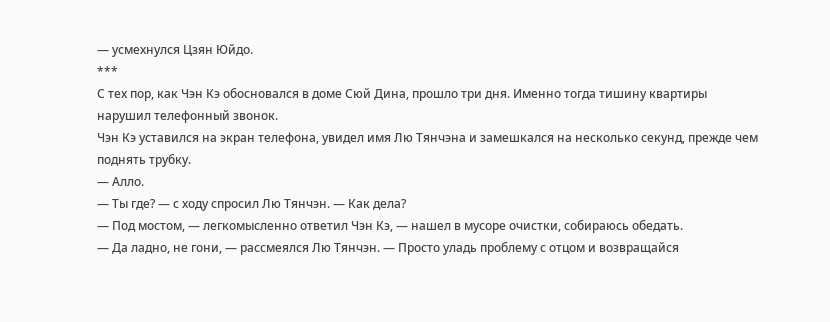— усмехнулся Цзян Юйдо.
***
С тех пор, как Чэн Кэ обосновался в доме Сюй Дина, прошло три дня. Именно тогда тишину квартиры нарушил телефонный звонок.
Чэн Кэ уставился на экран телефона, увидел имя Лю Тянчэна и замешкался на несколько секунд, прежде чем поднять трубку.
— Алло.
— Ты где? — с ходу спросил Лю Тянчэн. — Как дела?
— Под мостом, — легкомысленно ответил Чэн Кэ, — нашел в мусоре очистки, собираюсь обедать.
— Да ладно, не гони, — рассмеялся Лю Тянчэн. — Просто уладь проблему с отцом и возвращайся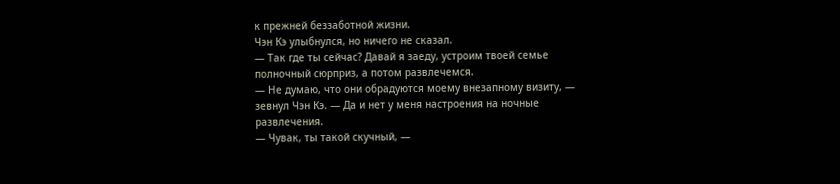к прежней беззаботной жизни.
Чэн Кэ улыбнулся, но ничего не сказал.
— Так где ты сейчас? Давай я заеду, устроим твоей семье полночный сюрприз, а потом развлечемся.
— Не думаю, что они обрадуются моему внезапному визиту, — зевнул Чэн Кэ. — Да и нет у меня настроения на ночные развлечения.
— Чувак, ты такой скучный, —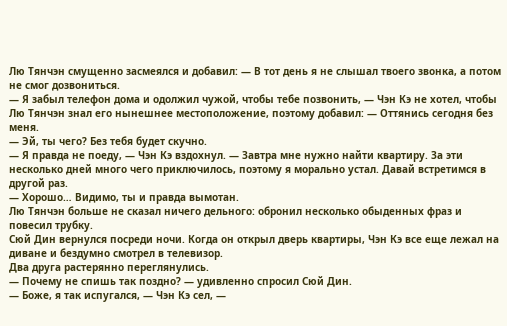Лю Тянчэн смущенно засмеялся и добавил: — В тот день я не слышал твоего звонка, а потом не смог дозвониться.
— Я забыл телефон дома и одолжил чужой, чтобы тебе позвонить, — Чэн Кэ не хотел, чтобы Лю Тянчэн знал его нынешнее местоположение, поэтому добавил: — Оттянись сегодня без меня.
— Эй, ты чего? Без тебя будет скучно.
— Я правда не поеду, — Чэн Кэ вздохнул. — Завтра мне нужно найти квартиру. За эти несколько дней много чего приключилось, поэтому я морально устал. Давай встретимся в другой раз.
— Хорошо… Видимо, ты и правда вымотан.
Лю Тянчэн больше не сказал ничего дельного: обронил несколько обыденных фраз и повесил трубку.
Сюй Дин вернулся посреди ночи. Когда он открыл дверь квартиры, Чэн Кэ все еще лежал на диване и бездумно смотрел в телевизор.
Два друга растерянно переглянулись.
— Почему не спишь так поздно? — удивленно спросил Сюй Дин.
— Боже, я так испугался, — Чэн Кэ сел, —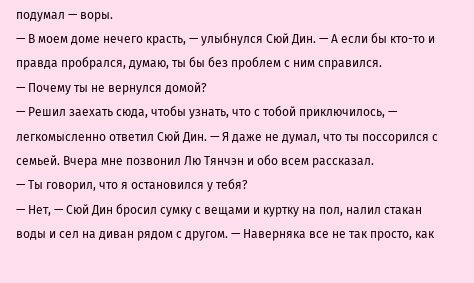подумал — воры.
— В моем доме нечего красть, — улыбнулся Сюй Дин. — А если бы кто-то и правда пробрался, думаю, ты бы без проблем с ним справился.
— Почему ты не вернулся домой?
— Решил заехать сюда, чтобы узнать, что с тобой приключилось, — легкомысленно ответил Сюй Дин. — Я даже не думал, что ты поссорился с семьей. Вчера мне позвонил Лю Тянчэн и обо всем рассказал.
— Ты говорил, что я остановился у тебя?
— Нет, — Сюй Дин бросил сумку с вещами и куртку на пол, налил стакан воды и сел на диван рядом с другом. — Наверняка все не так просто, как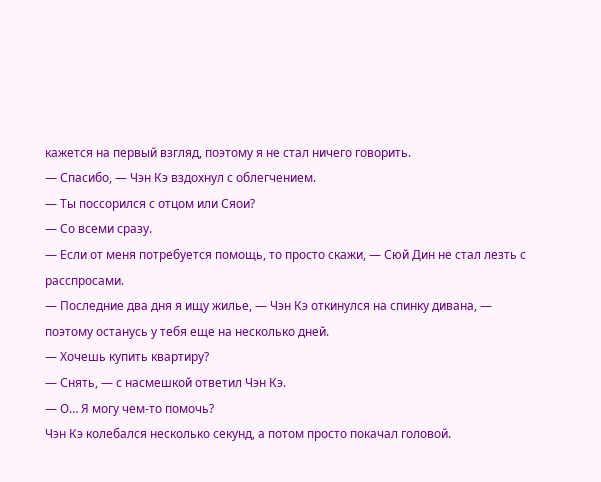кажется на первый взгляд, поэтому я не стал ничего говорить.
— Спасибо, — Чэн Кэ вздохнул с облегчением.
— Ты поссорился с отцом или Сяои?
— Со всеми сразу.
— Если от меня потребуется помощь, то просто скажи, — Сюй Дин не стал лезть с расспросами.
— Последние два дня я ищу жилье, — Чэн Кэ откинулся на спинку дивана, — поэтому останусь у тебя еще на несколько дней.
— Хочешь купить квартиру?
— Снять, — с насмешкой ответил Чэн Кэ.
— О… Я могу чем-то помочь?
Чэн Кэ колебался несколько секунд, а потом просто покачал головой.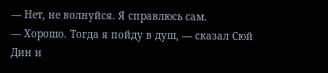— Нет, не волнуйся. Я справлюсь сам.
— Хорошо. Тогда я пойду в душ, — сказал Сюй Дин и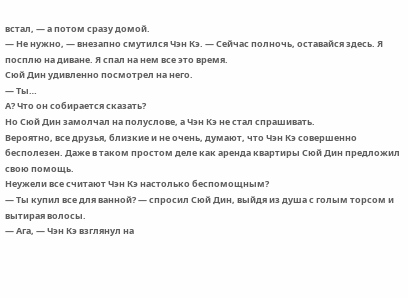встал, — а потом сразу домой.
— Не нужно, — внезапно смутился Чэн Кэ. — Сейчас полночь, оставайся здесь. Я посплю на диване. Я спал на нем все это время.
Сюй Дин удивленно посмотрел на него.
— Ты…
А? Что он собирается сказать?
Но Сюй Дин замолчал на полуслове, а Чэн Кэ не стал спрашивать.
Вероятно, все друзья, близкие и не очень, думают, что Чэн Кэ совершенно бесполезен. Даже в таком простом деле как аренда квартиры Сюй Дин предложил свою помощь.
Неужели все считают Чэн Кэ настолько беспомощным?
— Ты купил все для ванной? — спросил Сюй Дин, выйдя из душа с голым торсом и вытирая волосы.
— Ага, — Чэн Кэ взглянул на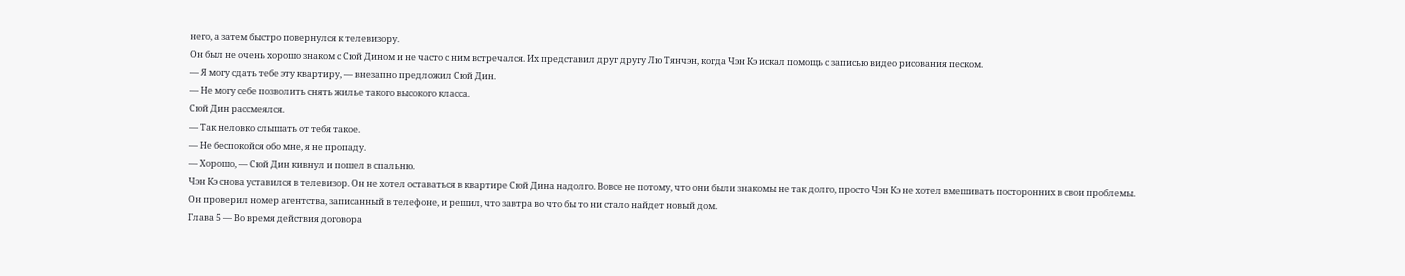него, а затем быстро повернулся к телевизору.
Он был не очень хорошо знаком с Сюй Дином и не часто с ним встречался. Их представил друг другу Лю Тянчэн, когда Чэн Кэ искал помощь с записью видео рисования песком.
— Я могу сдать тебе эту квартиру, — внезапно предложил Сюй Дин.
— Не могу себе позволить снять жилье такого высокого класса.
Сюй Дин рассмеялся.
— Так неловко слышать от тебя такое.
— Не беспокойся обо мне, я не пропаду.
— Хорошо, — Сюй Дин кивнул и пошел в спальню.
Чэн Кэ снова уставился в телевизор. Он не хотел оставаться в квартире Сюй Дина надолго. Вовсе не потому, что они были знакомы не так долго, просто Чэн Кэ не хотел вмешивать посторонних в свои проблемы.
Он проверил номер агентства, записанный в телефоне, и решил, что завтра во что бы то ни стало найдет новый дом.
Глава 5 — Во время действия договора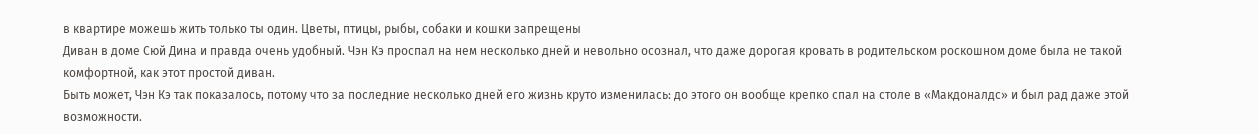в квартире можешь жить только ты один. Цветы, птицы, рыбы, собаки и кошки запрещены
Диван в доме Сюй Дина и правда очень удобный. Чэн Кэ проспал на нем несколько дней и невольно осознал, что даже дорогая кровать в родительском роскошном доме была не такой комфортной, как этот простой диван.
Быть может, Чэн Кэ так показалось, потому что за последние несколько дней его жизнь круто изменилась: до этого он вообще крепко спал на столе в «Макдоналдс» и был рад даже этой возможности.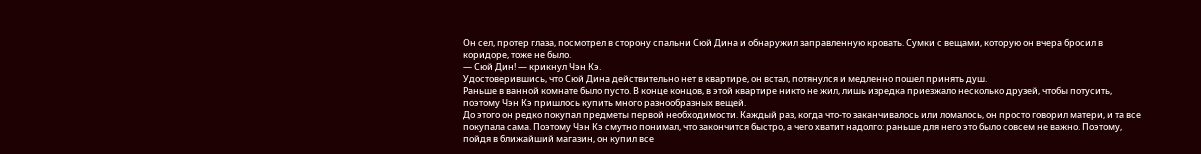Он сел, протер глаза, посмотрел в сторону спальни Сюй Дина и обнаружил заправленную кровать. Сумки с вещами, которую он вчера бросил в коридоре, тоже не было.
— Сюй Дин! — крикнул Чэн Кэ.
Удостоверившись, что Сюй Дина действительно нет в квартире, он встал, потянулся и медленно пошел принять душ.
Раньше в ванной комнате было пусто. В конце концов, в этой квартире никто не жил, лишь изредка приезжало несколько друзей, чтобы потусить, поэтому Чэн Кэ пришлось купить много разнообразных вещей.
До этого он редко покупал предметы первой необходимости. Каждый раз, когда что-то заканчивалось или ломалось, он просто говорил матери, и та все покупала сама. Поэтому Чэн Кэ смутно понимал, что закончится быстро, а чего хватит надолго: раньше для него это было совсем не важно. Поэтому, пойдя в ближайший магазин, он купил все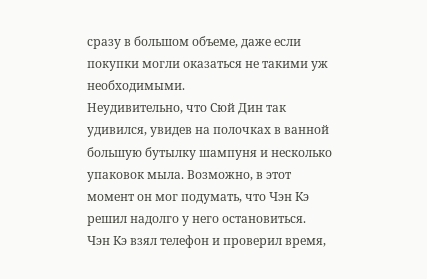сразу в большом объеме, даже если покупки могли оказаться не такими уж необходимыми.
Неудивительно, что Сюй Дин так удивился, увидев на полочках в ванной большую бутылку шампуня и несколько упаковок мыла. Возможно, в этот момент он мог подумать, что Чэн Кэ решил надолго у него остановиться.
Чэн Кэ взял телефон и проверил время,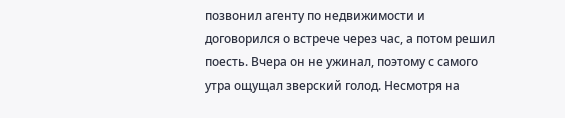позвонил агенту по недвижимости и договорился о встрече через час, а потом решил поесть. Вчера он не ужинал, поэтому с самого утра ощущал зверский голод. Несмотря на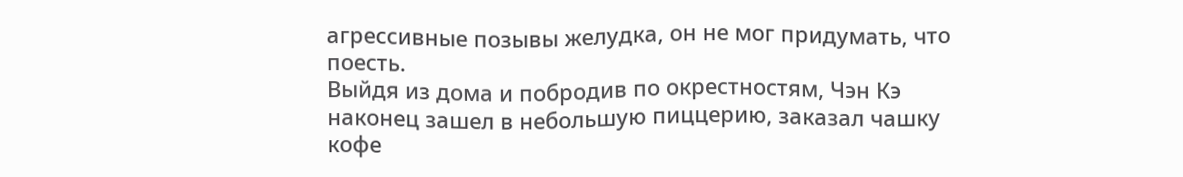агрессивные позывы желудка, он не мог придумать, что поесть.
Выйдя из дома и побродив по окрестностям, Чэн Кэ наконец зашел в небольшую пиццерию, заказал чашку кофе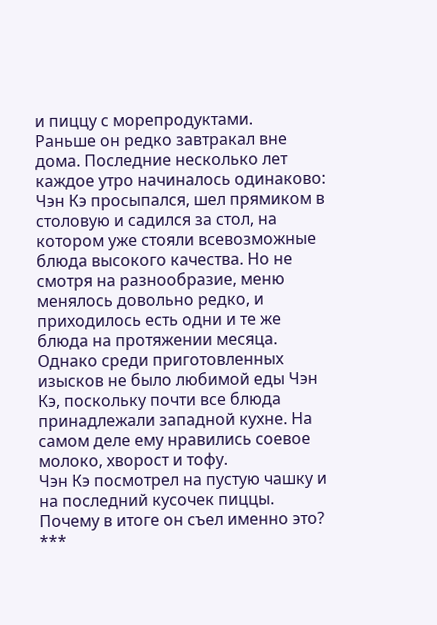и пиццу с морепродуктами.
Раньше он редко завтракал вне дома. Последние несколько лет каждое утро начиналось одинаково: Чэн Кэ просыпался, шел прямиком в столовую и садился за стол, на котором уже стояли всевозможные блюда высокого качества. Но не смотря на разнообразие, меню менялось довольно редко, и приходилось есть одни и те же блюда на протяжении месяца. Однако среди приготовленных изысков не было любимой еды Чэн Кэ, поскольку почти все блюда принадлежали западной кухне. На самом деле ему нравились соевое молоко, хворост и тофу.
Чэн Кэ посмотрел на пустую чашку и на последний кусочек пиццы. Почему в итоге он съел именно это?
***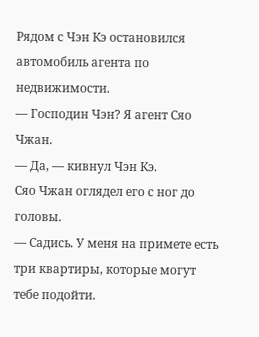Рядом с Чэн Кэ остановился автомобиль агента по недвижимости.
— Господин Чэн? Я агент Сяо Чжан.
— Да, — кивнул Чэн Кэ.
Сяо Чжан оглядел его с ног до головы.
— Садись. У меня на примете есть три квартиры, которые могут тебе подойти.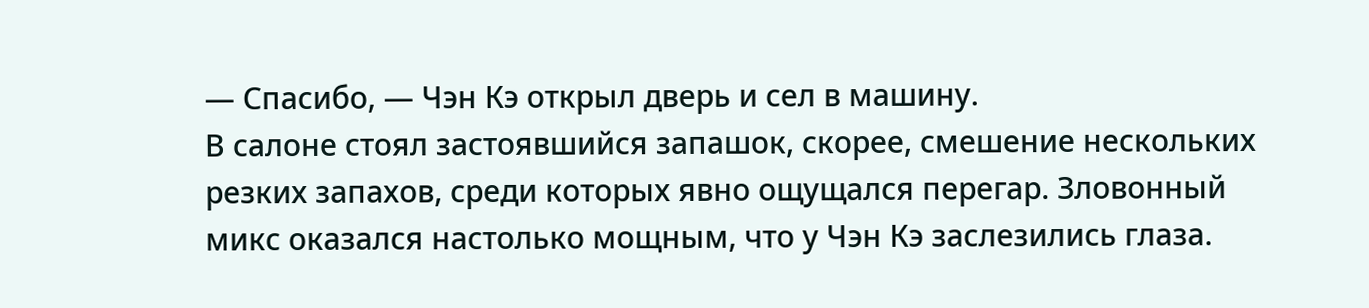— Спасибо, — Чэн Кэ открыл дверь и сел в машину.
В салоне стоял застоявшийся запашок, скорее, смешение нескольких резких запахов, среди которых явно ощущался перегар. Зловонный микс оказался настолько мощным, что у Чэн Кэ заслезились глаза.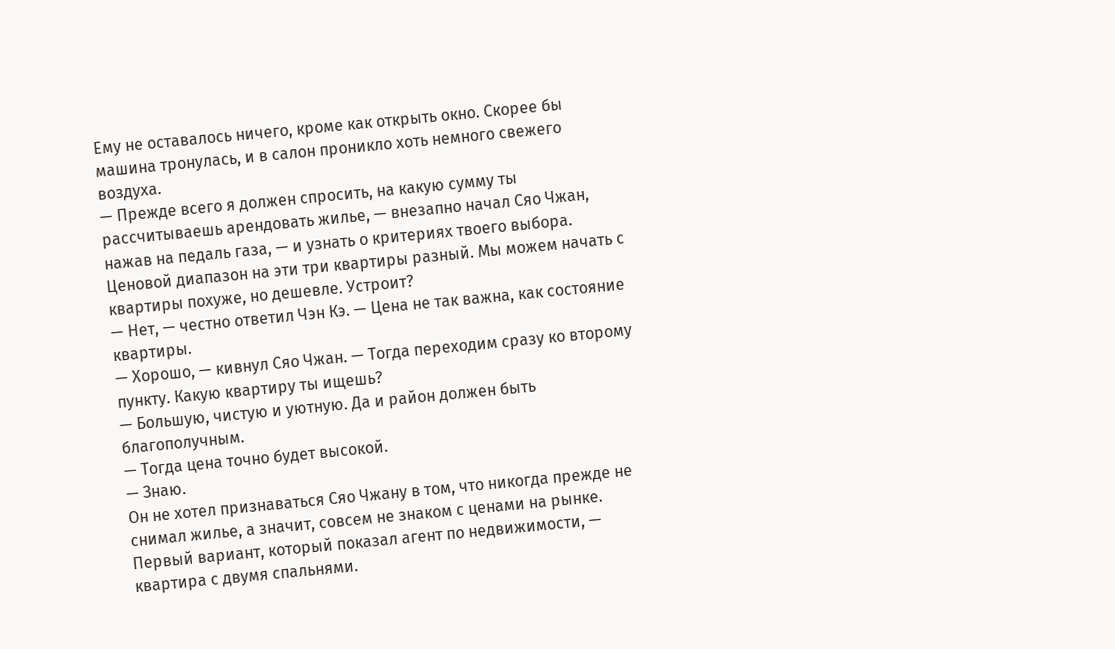Ему не оставалось ничего, кроме как открыть окно. Скорее бы машина тронулась, и в салон проникло хоть немного свежего воздуха.
— Прежде всего я должен спросить, на какую сумму ты рассчитываешь арендовать жилье, — внезапно начал Сяо Чжан, нажав на педаль газа, — и узнать о критериях твоего выбора. Ценовой диапазон на эти три квартиры разный. Мы можем начать с квартиры похуже, но дешевле. Устроит?
— Нет, — честно ответил Чэн Кэ. — Цена не так важна, как состояние квартиры.
— Хорошо, — кивнул Сяо Чжан. — Тогда переходим сразу ко второму пункту. Какую квартиру ты ищешь?
— Большую, чистую и уютную. Да и район должен быть благополучным.
— Тогда цена точно будет высокой.
— Знаю.
Он не хотел признаваться Сяо Чжану в том, что никогда прежде не снимал жилье, а значит, совсем не знаком с ценами на рынке.
Первый вариант, который показал агент по недвижимости, — квартира с двумя спальнями.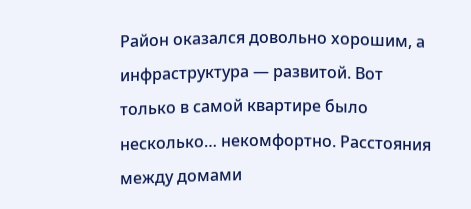Район оказался довольно хорошим, а инфраструктура — развитой. Вот только в самой квартире было несколько… некомфортно. Расстояния между домами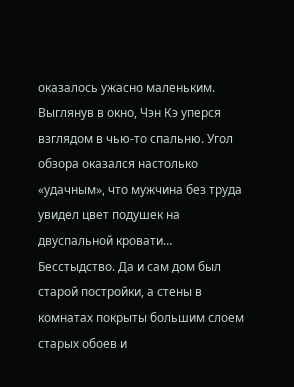оказалось ужасно маленьким. Выглянув в окно, Чэн Кэ уперся взглядом в чью-то спальню. Угол обзора оказался настолько «удачным», что мужчина без труда увидел цвет подушек на двуспальной кровати… Бесстыдство. Да и сам дом был старой постройки, а стены в комнатах покрыты большим слоем старых обоев и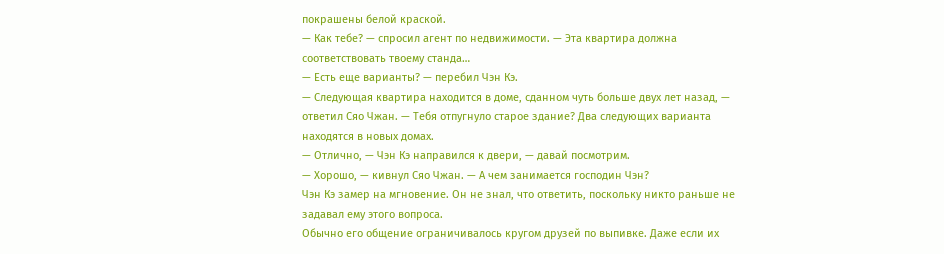покрашены белой краской.
— Как тебе? — спросил агент по недвижимости. — Эта квартира должна соответствовать твоему станда…
— Есть еще варианты? — перебил Чэн Кэ.
— Следующая квартира находится в доме, сданном чуть больше двух лет назад, — ответил Сяо Чжан. — Тебя отпугнуло старое здание? Два следующих варианта находятся в новых домах.
— Отлично, — Чэн Кэ направился к двери, — давай посмотрим.
— Хорошо, — кивнул Сяо Чжан. — А чем занимается господин Чэн?
Чэн Кэ замер на мгновение. Он не знал, что ответить, поскольку никто раньше не задавал ему этого вопроса.
Обычно его общение ограничивалось кругом друзей по выпивке. Даже если их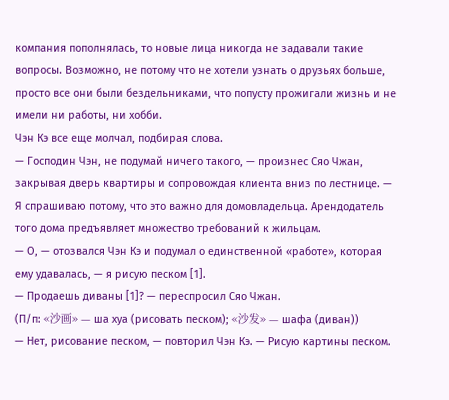компания пополнялась, то новые лица никогда не задавали такие вопросы. Возможно, не потому что не хотели узнать о друзьях больше, просто все они были бездельниками, что попусту прожигали жизнь и не имели ни работы, ни хобби.
Чэн Кэ все еще молчал, подбирая слова.
— Господин Чэн, не подумай ничего такого, — произнес Сяо Чжан, закрывая дверь квартиры и сопровождая клиента вниз по лестнице. — Я спрашиваю потому, что это важно для домовладельца. Арендодатель того дома предъявляет множество требований к жильцам.
— О, — отозвался Чэн Кэ и подумал о единственной «работе», которая ему удавалась, — я рисую песком [1].
— Продаешь диваны [1]? — переспросил Сяо Чжан.
(П/п: «沙画» — ша хуа (рисовать песком); «沙发» — шафа (диван))
— Нет, рисование песком, — повторил Чэн Кэ. — Рисую картины песком.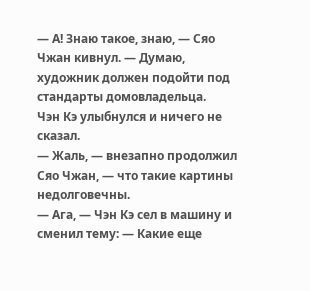— А! Знаю такое, знаю, — Сяо Чжан кивнул. — Думаю, художник должен подойти под стандарты домовладельца.
Чэн Кэ улыбнулся и ничего не сказал.
— Жаль, — внезапно продолжил Сяо Чжан, — что такие картины недолговечны.
— Ага, — Чэн Кэ сел в машину и сменил тему: — Какие еще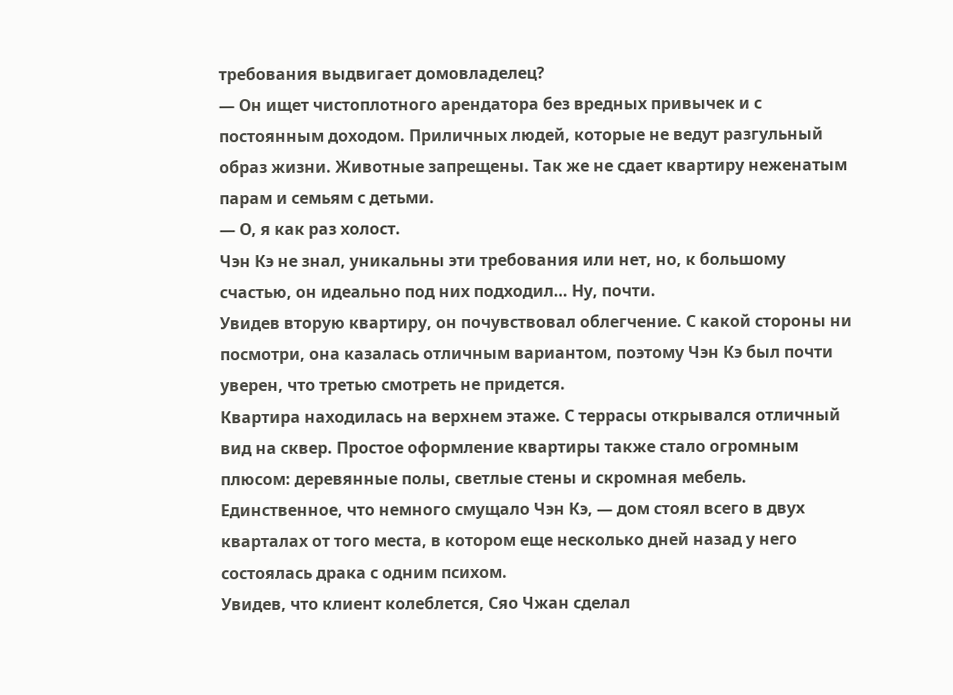требования выдвигает домовладелец?
— Он ищет чистоплотного арендатора без вредных привычек и с постоянным доходом. Приличных людей, которые не ведут разгульный образ жизни. Животные запрещены. Так же не сдает квартиру неженатым парам и семьям с детьми.
— О, я как раз холост.
Чэн Кэ не знал, уникальны эти требования или нет, но, к большому счастью, он идеально под них подходил… Ну, почти.
Увидев вторую квартиру, он почувствовал облегчение. С какой стороны ни посмотри, она казалась отличным вариантом, поэтому Чэн Кэ был почти уверен, что третью смотреть не придется.
Квартира находилась на верхнем этаже. С террасы открывался отличный вид на сквер. Простое оформление квартиры также стало огромным плюсом: деревянные полы, светлые стены и скромная мебель.
Единственное, что немного смущало Чэн Кэ, — дом стоял всего в двух кварталах от того места, в котором еще несколько дней назад у него состоялась драка с одним психом.
Увидев, что клиент колеблется, Сяо Чжан сделал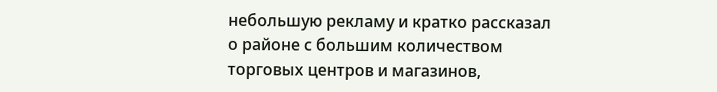небольшую рекламу и кратко рассказал о районе с большим количеством торговых центров и магазинов,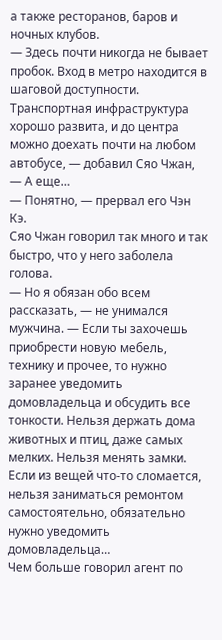а также ресторанов, баров и ночных клубов.
— Здесь почти никогда не бывает пробок. Вход в метро находится в шаговой доступности. Транспортная инфраструктура хорошо развита, и до центра можно доехать почти на любом автобусе, — добавил Сяо Чжан, — А еще…
— Понятно, — прервал его Чэн Кэ.
Сяо Чжан говорил так много и так быстро, что у него заболела голова.
— Но я обязан обо всем рассказать, — не унимался мужчина. — Если ты захочешь приобрести новую мебель, технику и прочее, то нужно заранее уведомить домовладельца и обсудить все тонкости. Нельзя держать дома животных и птиц, даже самых мелких. Нельзя менять замки. Если из вещей что-то сломается, нельзя заниматься ремонтом самостоятельно, обязательно нужно уведомить домовладельца…
Чем больше говорил агент по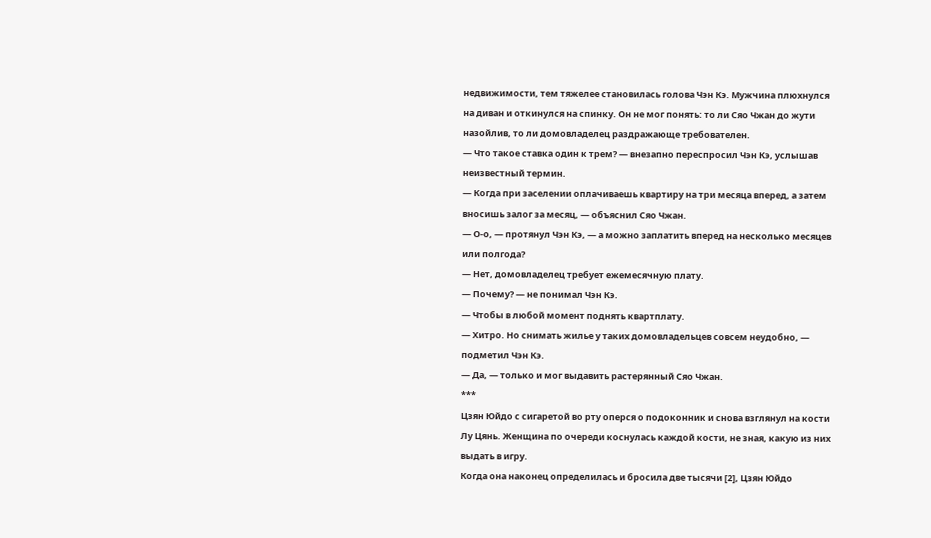недвижимости, тем тяжелее становилась голова Чэн Кэ. Мужчина плюхнулся на диван и откинулся на спинку. Он не мог понять: то ли Сяо Чжан до жути назойлив, то ли домовладелец раздражающе требователен.
— Что такое ставка один к трем? — внезапно переспросил Чэн Кэ, услышав неизвестный термин.
— Когда при заселении оплачиваешь квартиру на три месяца вперед, а затем вносишь залог за месяц, — объяснил Сяо Чжан.
— О-о, — протянул Чэн Кэ, — а можно заплатить вперед на несколько месяцев или полгода?
— Нет, домовладелец требует ежемесячную плату.
— Почему? — не понимал Чэн Кэ.
— Чтобы в любой момент поднять квартплату.
— Хитро. Но снимать жилье у таких домовладельцев совсем неудобно, — подметил Чэн Кэ.
— Да, — только и мог выдавить растерянный Сяо Чжан.
***
Цзян Юйдо с сигаретой во рту оперся о подоконник и снова взглянул на кости Лу Цянь. Женщина по очереди коснулась каждой кости, не зная, какую из них выдать в игру.
Когда она наконец определилась и бросила две тысячи [2], Цзян Юйдо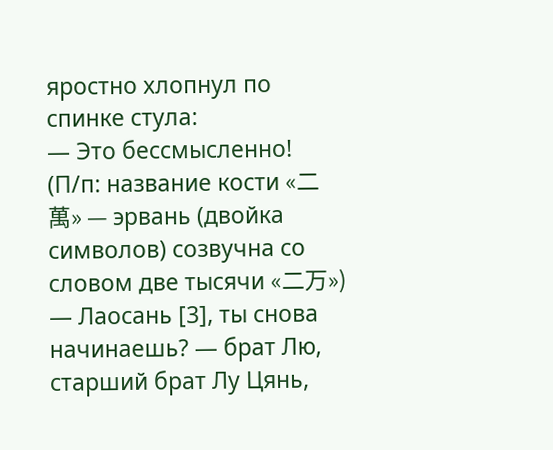яростно хлопнул по спинке стула:
— Это бессмысленно!
(П/п: название кости «二萬» — эрвань (двойка символов) созвучна со словом две тысячи «二万»)
— Лаосань [3], ты снова начинаешь? — брат Лю, старший брат Лу Цянь,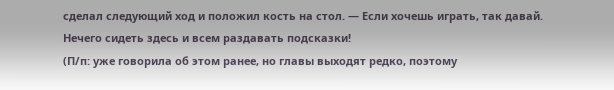сделал следующий ход и положил кость на стол. — Если хочешь играть, так давай. Нечего сидеть здесь и всем раздавать подсказки!
(П/п: уже говорила об этом ранее, но главы выходят редко, поэтому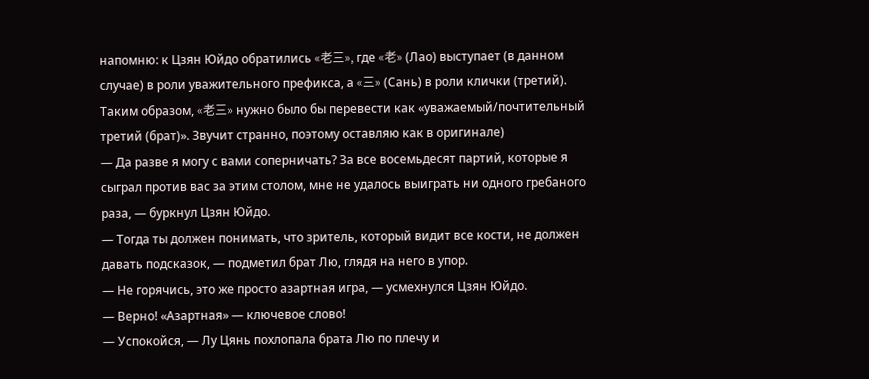напомню: к Цзян Юйдо обратились «老三», где «老» (Лао) выступает (в данном случае) в роли уважительного префикса, а «三» (Сань) в роли клички (третий). Таким образом, «老三» нужно было бы перевести как «уважаемый/почтительный третий (брат)». Звучит странно, поэтому оставляю как в оригинале)
— Да разве я могу с вами соперничать? За все восемьдесят партий, которые я сыграл против вас за этим столом, мне не удалось выиграть ни одного гребаного раза, — буркнул Цзян Юйдо.
— Тогда ты должен понимать, что зритель, который видит все кости, не должен давать подсказок, — подметил брат Лю, глядя на него в упор.
— Не горячись, это же просто азартная игра, — усмехнулся Цзян Юйдо.
— Верно! «Азартная» — ключевое слово!
— Успокойся, — Лу Цянь похлопала брата Лю по плечу и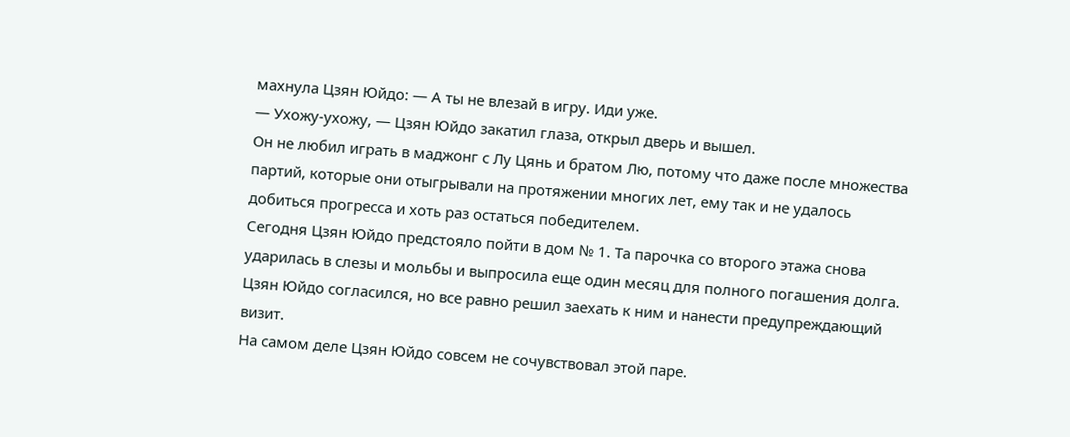махнула Цзян Юйдо: — А ты не влезай в игру. Иди уже.
— Ухожу-ухожу, — Цзян Юйдо закатил глаза, открыл дверь и вышел.
Он не любил играть в маджонг с Лу Цянь и братом Лю, потому что даже после множества партий, которые они отыгрывали на протяжении многих лет, ему так и не удалось добиться прогресса и хоть раз остаться победителем.
Сегодня Цзян Юйдо предстояло пойти в дом № 1. Та парочка со второго этажа снова ударилась в слезы и мольбы и выпросила еще один месяц для полного погашения долга. Цзян Юйдо согласился, но все равно решил заехать к ним и нанести предупреждающий визит.
На самом деле Цзян Юйдо совсем не сочувствовал этой паре.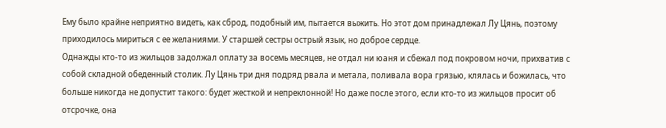Ему было крайне неприятно видеть, как сброд, подобный им, пытается выжить. Но этот дом принадлежал Лу Цянь, поэтому приходилось мириться с ее желаниями. У старшей сестры острый язык, но доброе сердце.
Однажды кто-то из жильцов задолжал оплату за восемь месяцев, не отдал ни юаня и сбежал под покровом ночи, прихватив с собой складной обеденный столик. Лу Цянь три дня подряд рвала и метала, поливала вора грязью, клялась и божилась, что больше никогда не допустит такого: будет жесткой и непреклонной! Но даже после этого, если кто-то из жильцов просит об отсрочке, она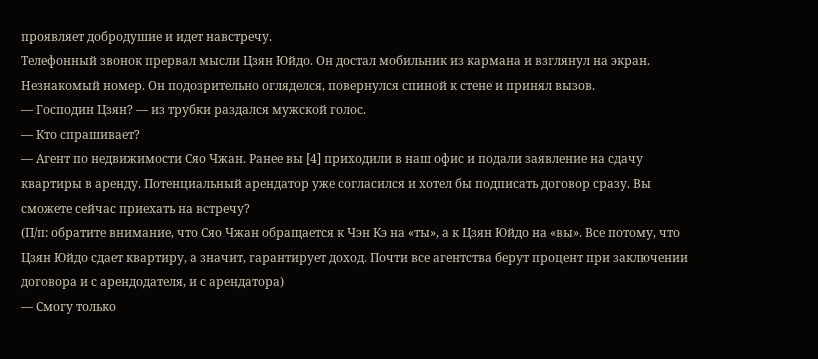проявляет добродушие и идет навстречу.
Телефонный звонок прервал мысли Цзян Юйдо. Он достал мобильник из кармана и взглянул на экран. Незнакомый номер. Он подозрительно огляделся, повернулся спиной к стене и принял вызов.
— Господин Цзян? — из трубки раздался мужской голос.
— Кто спрашивает?
— Агент по недвижимости Сяо Чжан. Ранее вы [4] приходили в наш офис и подали заявление на сдачу квартиры в аренду. Потенциальный арендатор уже согласился и хотел бы подписать договор сразу. Вы сможете сейчас приехать на встречу?
(П/п: обратите внимание, что Сяо Чжан обращается к Чэн Кэ на «ты», а к Цзян Юйдо на «вы». Все потому, что Цзян Юйдо сдает квартиру, а значит, гарантирует доход. Почти все агентства берут процент при заключении договора и с арендодателя, и с арендатора)
— Смогу только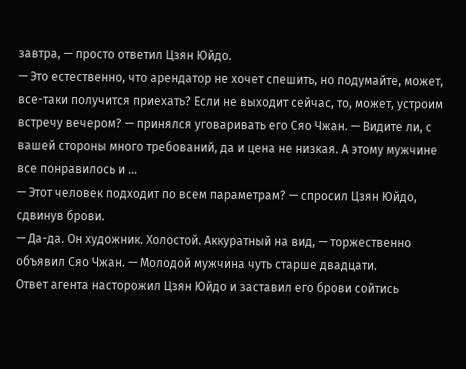завтра, — просто ответил Цзян Юйдо.
— Это естественно, что арендатор не хочет спешить, но подумайте, может, все-таки получится приехать? Если не выходит сейчас, то, может, устроим встречу вечером? — принялся уговаривать его Сяо Чжан. — Видите ли, с вашей стороны много требований, да и цена не низкая. А этому мужчине все понравилось и …
— Этот человек подходит по всем параметрам? — спросил Цзян Юйдо, сдвинув брови.
— Да-да. Он художник. Холостой. Аккуратный на вид, — торжественно объявил Сяо Чжан. — Молодой мужчина чуть старше двадцати.
Ответ агента насторожил Цзян Юйдо и заставил его брови сойтись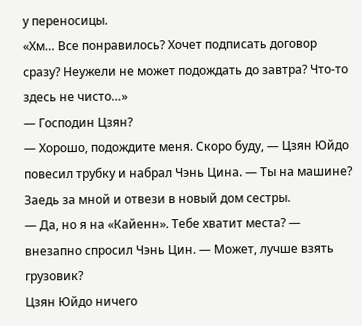у переносицы.
«Хм… Все понравилось? Хочет подписать договор сразу? Неужели не может подождать до завтра? Что-то здесь не чисто…»
— Господин Цзян?
— Хорошо, подождите меня. Скоро буду, — Цзян Юйдо повесил трубку и набрал Чэнь Цина. — Ты на машине? Заедь за мной и отвези в новый дом сестры.
— Да, но я на «Кайенн». Тебе хватит места? — внезапно спросил Чэнь Цин. — Может, лучше взять грузовик?
Цзян Юйдо ничего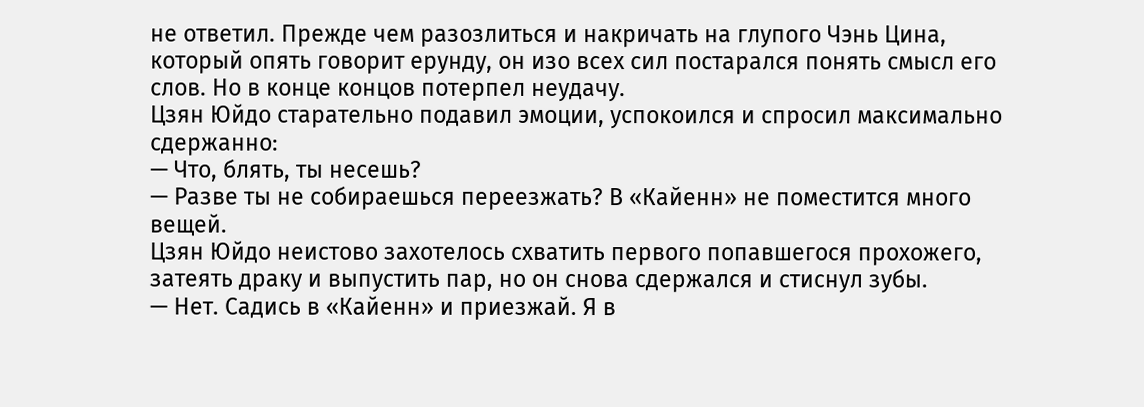не ответил. Прежде чем разозлиться и накричать на глупого Чэнь Цина, который опять говорит ерунду, он изо всех сил постарался понять смысл его слов. Но в конце концов потерпел неудачу.
Цзян Юйдо старательно подавил эмоции, успокоился и спросил максимально сдержанно:
— Что, блять, ты несешь?
— Разве ты не собираешься переезжать? В «Кайенн» не поместится много вещей.
Цзян Юйдо неистово захотелось схватить первого попавшегося прохожего, затеять драку и выпустить пар, но он снова сдержался и стиснул зубы.
— Нет. Садись в «Кайенн» и приезжай. Я в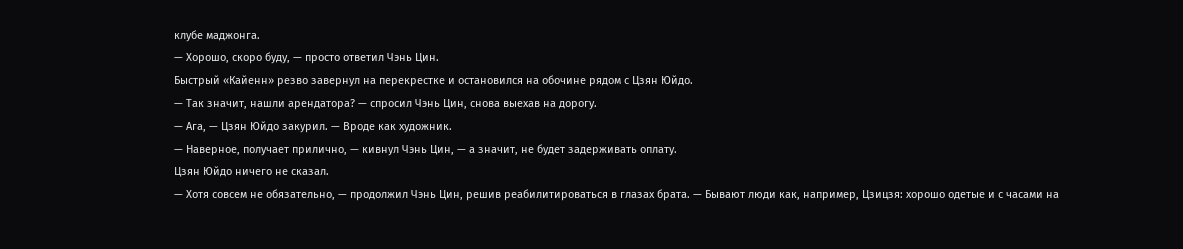клубе маджонга.
— Хорошо, скоро буду, — просто ответил Чэнь Цин.
Быстрый «Кайенн» резво завернул на перекрестке и остановился на обочине рядом с Цзян Юйдо.
— Так значит, нашли арендатора? — спросил Чэнь Цин, снова выехав на дорогу.
— Ага, — Цзян Юйдо закурил. — Вроде как художник.
— Наверное, получает прилично, — кивнул Чэнь Цин, — а значит, не будет задерживать оплату.
Цзян Юйдо ничего не сказал.
— Хотя совсем не обязательно, — продолжил Чэнь Цин, решив реабилитироваться в глазах брата. — Бывают люди как, например, Цзицзя: хорошо одетые и с часами на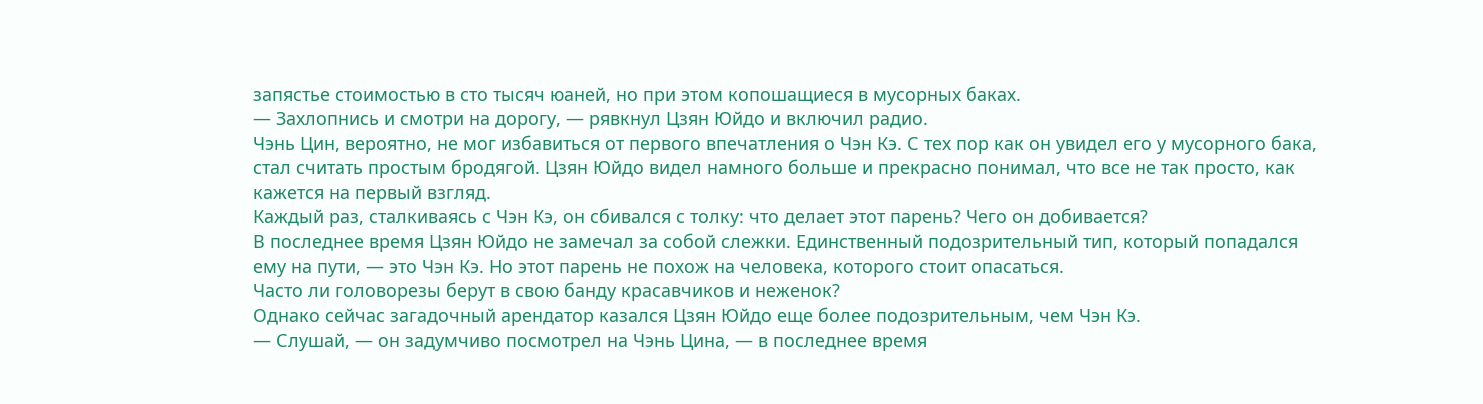запястье стоимостью в сто тысяч юаней, но при этом копошащиеся в мусорных баках.
— Захлопнись и смотри на дорогу, — рявкнул Цзян Юйдо и включил радио.
Чэнь Цин, вероятно, не мог избавиться от первого впечатления о Чэн Кэ. С тех пор как он увидел его у мусорного бака, стал считать простым бродягой. Цзян Юйдо видел намного больше и прекрасно понимал, что все не так просто, как кажется на первый взгляд.
Каждый раз, сталкиваясь с Чэн Кэ, он сбивался с толку: что делает этот парень? Чего он добивается?
В последнее время Цзян Юйдо не замечал за собой слежки. Единственный подозрительный тип, который попадался ему на пути, — это Чэн Кэ. Но этот парень не похож на человека, которого стоит опасаться.
Часто ли головорезы берут в свою банду красавчиков и неженок?
Однако сейчас загадочный арендатор казался Цзян Юйдо еще более подозрительным, чем Чэн Кэ.
— Слушай, — он задумчиво посмотрел на Чэнь Цина, — в последнее время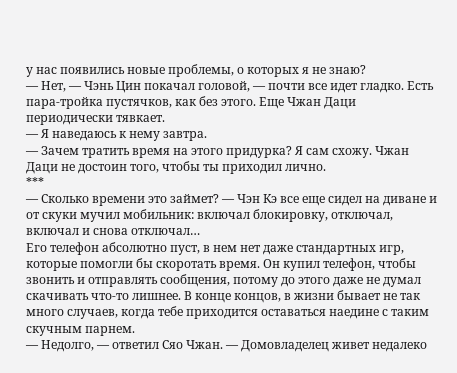у нас появились новые проблемы, о которых я не знаю?
— Нет, — Чэнь Цин покачал головой, — почти все идет гладко. Есть пара-тройка пустячков, как без этого. Еще Чжан Даци периодически тявкает.
— Я наведаюсь к нему завтра.
— Зачем тратить время на этого придурка? Я сам схожу. Чжан Даци не достоин того, чтобы ты приходил лично.
***
— Сколько времени это займет? — Чэн Кэ все еще сидел на диване и от скуки мучил мобильник: включал блокировку, отключал, включал и снова отключал…
Его телефон абсолютно пуст, в нем нет даже стандартных игр, которые помогли бы скоротать время. Он купил телефон, чтобы звонить и отправлять сообщения, потому до этого даже не думал скачивать что-то лишнее. В конце концов, в жизни бывает не так много случаев, когда тебе приходится оставаться наедине с таким скучным парнем.
— Недолго, — ответил Сяо Чжан. — Домовладелец живет недалеко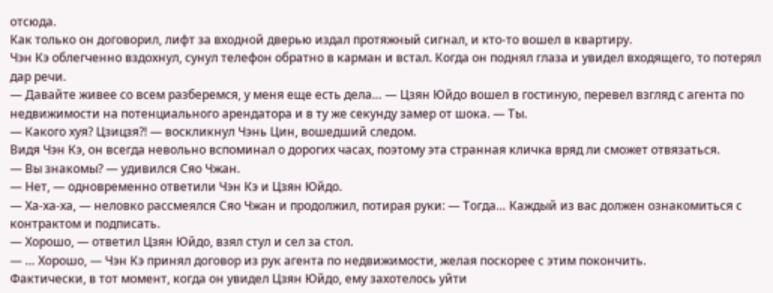отсюда.
Как только он договорил, лифт за входной дверью издал протяжный сигнал, и кто-то вошел в квартиру.
Чэн Кэ облегченно вздохнул, сунул телефон обратно в карман и встал. Когда он поднял глаза и увидел входящего, то потерял дар речи.
— Давайте живее со всем разберемся, у меня еще есть дела… — Цзян Юйдо вошел в гостиную, перевел взгляд с агента по недвижимости на потенциального арендатора и в ту же секунду замер от шока. — Ты.
— Какого хуя? Цзицзя?! — воскликнул Чэнь Цин, вошедший следом.
Видя Чэн Кэ, он всегда невольно вспоминал о дорогих часах, поэтому эта странная кличка вряд ли сможет отвязаться.
— Вы знакомы? — удивился Сяо Чжан.
— Нет, — одновременно ответили Чэн Кэ и Цзян Юйдо.
— Ха-ха-ха, — неловко рассмеялся Сяо Чжан и продолжил, потирая руки: — Тогда… Каждый из вас должен ознакомиться с контрактом и подписать.
— Хорошо, — ответил Цзян Юйдо, взял стул и сел за стол.
— … Хорошо, — Чэн Кэ принял договор из рук агента по недвижимости, желая поскорее с этим покончить.
Фактически, в тот момент, когда он увидел Цзян Юйдо, ему захотелось уйти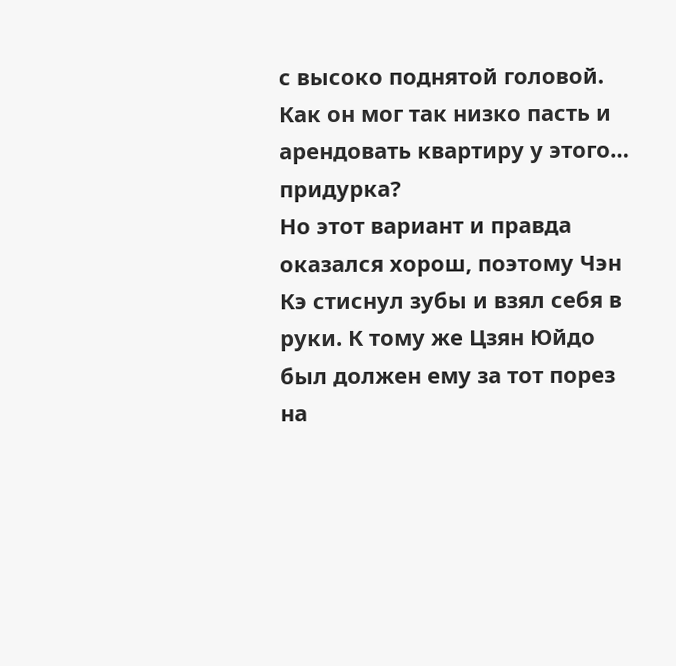с высоко поднятой головой. Как он мог так низко пасть и арендовать квартиру у этого… придурка?
Но этот вариант и правда оказался хорош, поэтому Чэн Кэ стиснул зубы и взял себя в руки. К тому же Цзян Юйдо был должен ему за тот порез на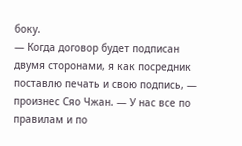боку.
— Когда договор будет подписан двумя сторонами, я как посредник поставлю печать и свою подпись, — произнес Сяо Чжан. — У нас все по правилам и по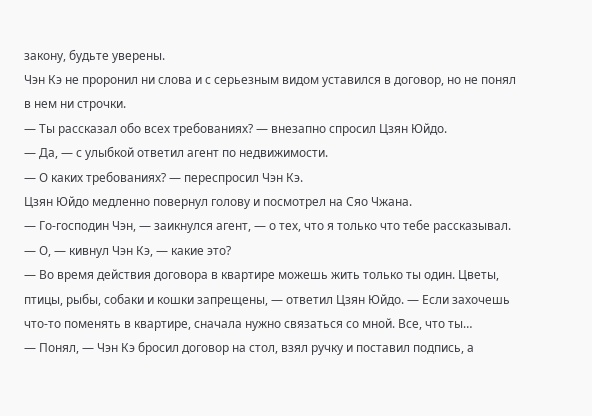закону, будьте уверены.
Чэн Кэ не проронил ни слова и с серьезным видом уставился в договор, но не понял в нем ни строчки.
— Ты рассказал обо всех требованиях? — внезапно спросил Цзян Юйдо.
— Да, — с улыбкой ответил агент по недвижимости.
— О каких требованиях? — переспросил Чэн Кэ.
Цзян Юйдо медленно повернул голову и посмотрел на Сяо Чжана.
— Го-господин Чэн, — заикнулся агент, — о тех, что я только что тебе рассказывал.
— О, — кивнул Чэн Кэ, — какие это?
— Во время действия договора в квартире можешь жить только ты один. Цветы, птицы, рыбы, собаки и кошки запрещены, — ответил Цзян Юйдо. — Если захочешь что-то поменять в квартире, сначала нужно связаться со мной. Все, что ты…
— Понял, — Чэн Кэ бросил договор на стол, взял ручку и поставил подпись, а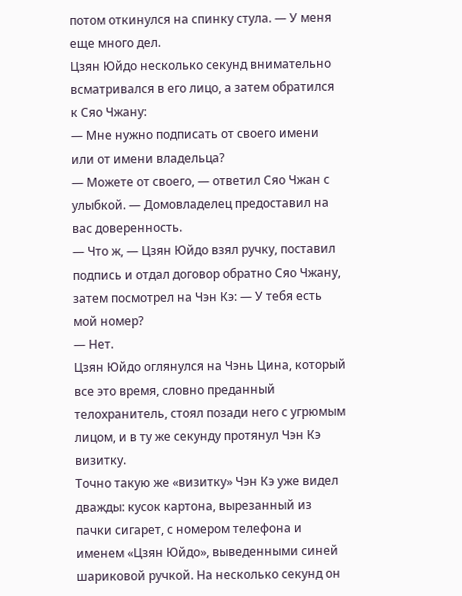потом откинулся на спинку стула. — У меня еще много дел.
Цзян Юйдо несколько секунд внимательно всматривался в его лицо, а затем обратился к Сяо Чжану:
— Мне нужно подписать от своего имени или от имени владельца?
— Можете от своего, — ответил Сяо Чжан с улыбкой. — Домовладелец предоставил на вас доверенность.
— Что ж, — Цзян Юйдо взял ручку, поставил подпись и отдал договор обратно Сяо Чжану, затем посмотрел на Чэн Кэ: — У тебя есть мой номер?
— Нет.
Цзян Юйдо оглянулся на Чэнь Цина, который все это время, словно преданный телохранитель, стоял позади него с угрюмым лицом, и в ту же секунду протянул Чэн Кэ визитку.
Точно такую же «визитку» Чэн Кэ уже видел дважды: кусок картона, вырезанный из пачки сигарет, с номером телефона и именем «Цзян Юйдо», выведенными синей шариковой ручкой. На несколько секунд он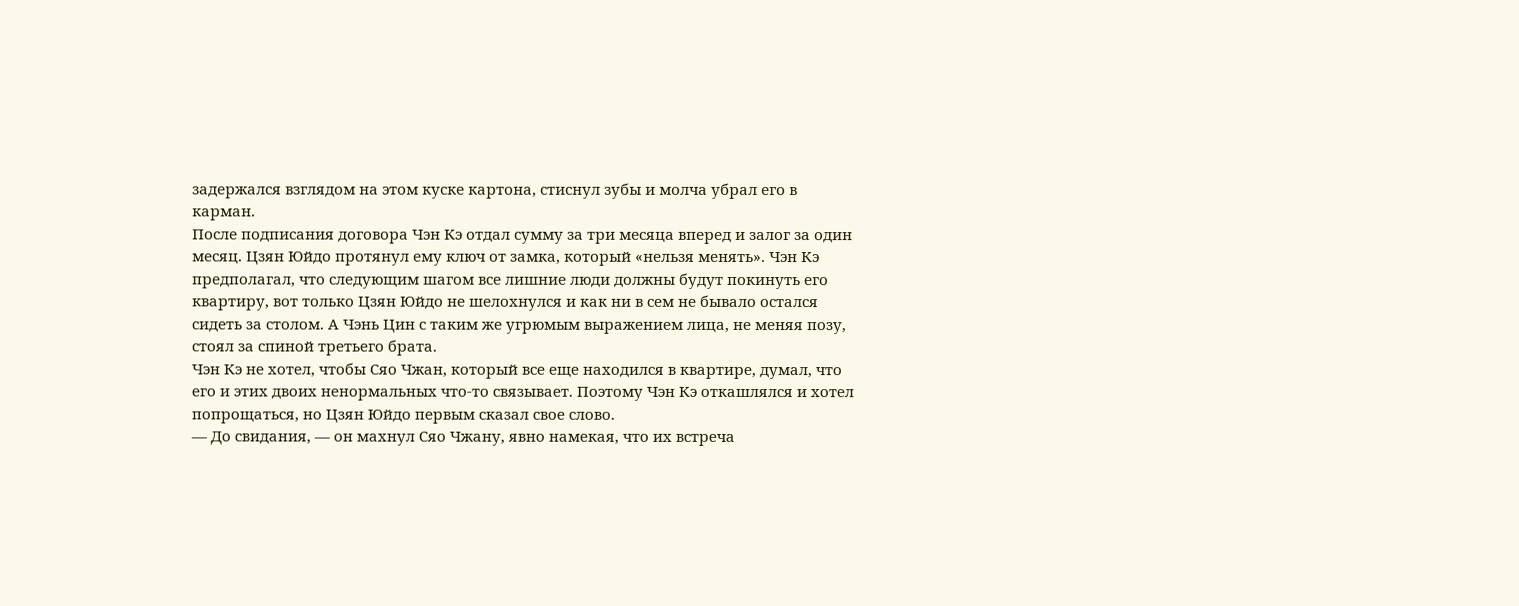задержался взглядом на этом куске картона, стиснул зубы и молча убрал его в карман.
После подписания договора Чэн Кэ отдал сумму за три месяца вперед и залог за один месяц. Цзян Юйдо протянул ему ключ от замка, который «нельзя менять». Чэн Кэ предполагал, что следующим шагом все лишние люди должны будут покинуть его квартиру, вот только Цзян Юйдо не шелохнулся и как ни в сем не бывало остался сидеть за столом. А Чэнь Цин с таким же угрюмым выражением лица, не меняя позу, стоял за спиной третьего брата.
Чэн Кэ не хотел, чтобы Сяо Чжан, который все еще находился в квартире, думал, что его и этих двоих ненормальных что-то связывает. Поэтому Чэн Кэ откашлялся и хотел попрощаться, но Цзян Юйдо первым сказал свое слово.
— До свидания, — он махнул Сяо Чжану, явно намекая, что их встреча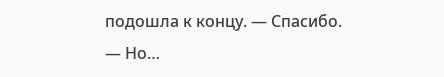подошла к концу. — Спасибо.
— Но…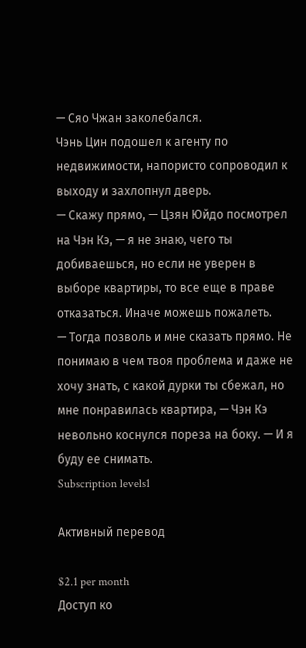— Сяо Чжан заколебался.
Чэнь Цин подошел к агенту по недвижимости, напористо сопроводил к выходу и захлопнул дверь.
— Скажу прямо, — Цзян Юйдо посмотрел на Чэн Кэ, — я не знаю, чего ты добиваешься, но если не уверен в выборе квартиры, то все еще в праве отказаться. Иначе можешь пожалеть.
— Тогда позволь и мне сказать прямо. Не понимаю в чем твоя проблема и даже не хочу знать, с какой дурки ты сбежал, но мне понравилась квартира, — Чэн Кэ невольно коснулся пореза на боку. — И я буду ее снимать.
Subscription levels1

Активный перевод

$2.1 per month
Доступ ко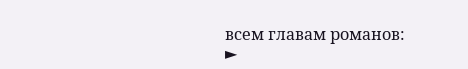всем главам романов:
►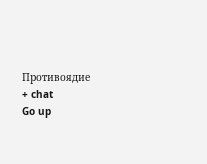Противоядие
+ chat
Go up